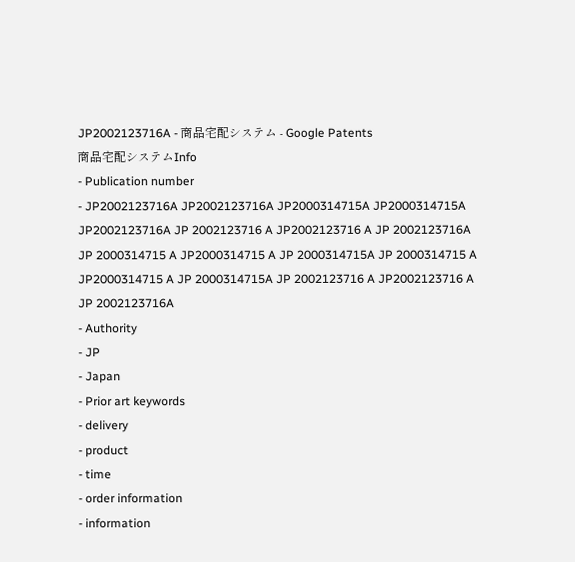JP2002123716A - 商品宅配システム - Google Patents
商品宅配システムInfo
- Publication number
- JP2002123716A JP2002123716A JP2000314715A JP2000314715A JP2002123716A JP 2002123716 A JP2002123716 A JP 2002123716A JP 2000314715 A JP2000314715 A JP 2000314715A JP 2000314715 A JP2000314715 A JP 2000314715A JP 2002123716 A JP2002123716 A JP 2002123716A
- Authority
- JP
- Japan
- Prior art keywords
- delivery
- product
- time
- order information
- information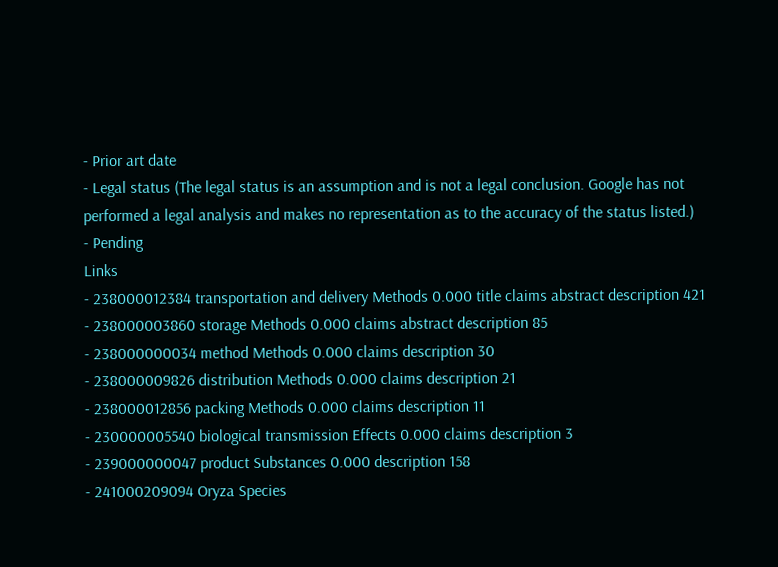- Prior art date
- Legal status (The legal status is an assumption and is not a legal conclusion. Google has not performed a legal analysis and makes no representation as to the accuracy of the status listed.)
- Pending
Links
- 238000012384 transportation and delivery Methods 0.000 title claims abstract description 421
- 238000003860 storage Methods 0.000 claims abstract description 85
- 238000000034 method Methods 0.000 claims description 30
- 238000009826 distribution Methods 0.000 claims description 21
- 238000012856 packing Methods 0.000 claims description 11
- 230000005540 biological transmission Effects 0.000 claims description 3
- 239000000047 product Substances 0.000 description 158
- 241000209094 Oryza Species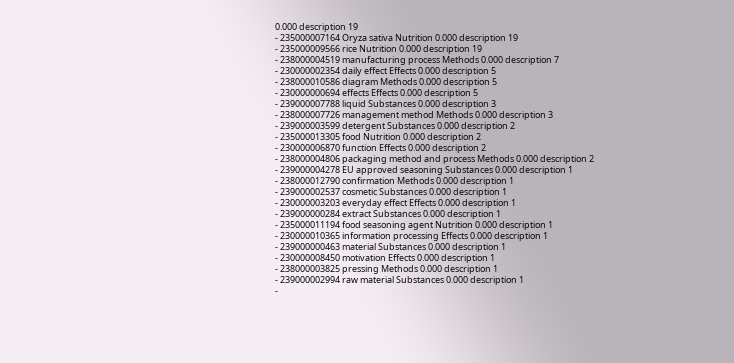0.000 description 19
- 235000007164 Oryza sativa Nutrition 0.000 description 19
- 235000009566 rice Nutrition 0.000 description 19
- 238000004519 manufacturing process Methods 0.000 description 7
- 230000002354 daily effect Effects 0.000 description 5
- 238000010586 diagram Methods 0.000 description 5
- 230000000694 effects Effects 0.000 description 5
- 239000007788 liquid Substances 0.000 description 3
- 238000007726 management method Methods 0.000 description 3
- 239000003599 detergent Substances 0.000 description 2
- 235000013305 food Nutrition 0.000 description 2
- 230000006870 function Effects 0.000 description 2
- 238000004806 packaging method and process Methods 0.000 description 2
- 239000004278 EU approved seasoning Substances 0.000 description 1
- 238000012790 confirmation Methods 0.000 description 1
- 239000002537 cosmetic Substances 0.000 description 1
- 230000003203 everyday effect Effects 0.000 description 1
- 239000000284 extract Substances 0.000 description 1
- 235000011194 food seasoning agent Nutrition 0.000 description 1
- 230000010365 information processing Effects 0.000 description 1
- 239000000463 material Substances 0.000 description 1
- 230000008450 motivation Effects 0.000 description 1
- 238000003825 pressing Methods 0.000 description 1
- 239000002994 raw material Substances 0.000 description 1
-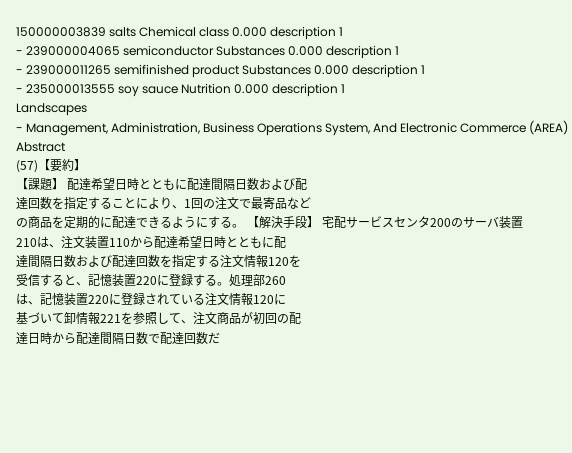150000003839 salts Chemical class 0.000 description 1
- 239000004065 semiconductor Substances 0.000 description 1
- 239000011265 semifinished product Substances 0.000 description 1
- 235000013555 soy sauce Nutrition 0.000 description 1
Landscapes
- Management, Administration, Business Operations System, And Electronic Commerce (AREA)
Abstract
(57)【要約】
【課題】 配達希望日時とともに配達間隔日数および配
達回数を指定することにより、1回の注文で最寄品など
の商品を定期的に配達できるようにする。 【解決手段】 宅配サービスセンタ200のサーバ装置
210は、注文装置110から配達希望日時とともに配
達間隔日数および配達回数を指定する注文情報120を
受信すると、記憶装置220に登録する。処理部260
は、記憶装置220に登録されている注文情報120に
基づいて卸情報221を参照して、注文商品が初回の配
達日時から配達間隔日数で配達回数だ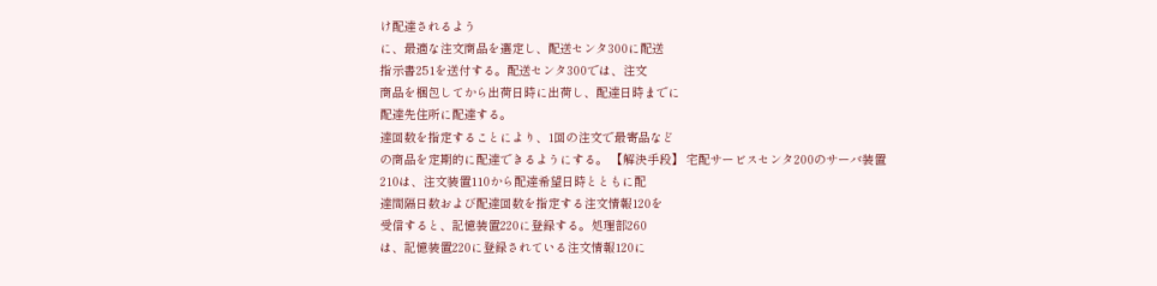け配達されるよう
に、最適な注文商品を選定し、配送センタ300に配送
指示書251を送付する。配送センタ300では、注文
商品を梱包してから出荷日時に出荷し、配達日時までに
配達先住所に配達する。
達回数を指定することにより、1回の注文で最寄品など
の商品を定期的に配達できるようにする。 【解決手段】 宅配サービスセンタ200のサーバ装置
210は、注文装置110から配達希望日時とともに配
達間隔日数および配達回数を指定する注文情報120を
受信すると、記憶装置220に登録する。処理部260
は、記憶装置220に登録されている注文情報120に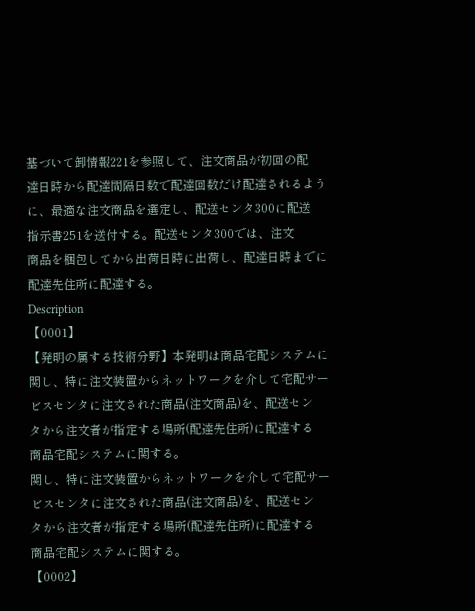基づいて卸情報221を参照して、注文商品が初回の配
達日時から配達間隔日数で配達回数だけ配達されるよう
に、最適な注文商品を選定し、配送センタ300に配送
指示書251を送付する。配送センタ300では、注文
商品を梱包してから出荷日時に出荷し、配達日時までに
配達先住所に配達する。
Description
【0001】
【発明の属する技術分野】本発明は商品宅配システムに
関し、特に注文装置からネットワークを介して宅配サー
ビスセンタに注文された商品(注文商品)を、配送セン
タから注文者が指定する場所(配達先住所)に配達する
商品宅配システムに関する。
関し、特に注文装置からネットワークを介して宅配サー
ビスセンタに注文された商品(注文商品)を、配送セン
タから注文者が指定する場所(配達先住所)に配達する
商品宅配システムに関する。
【0002】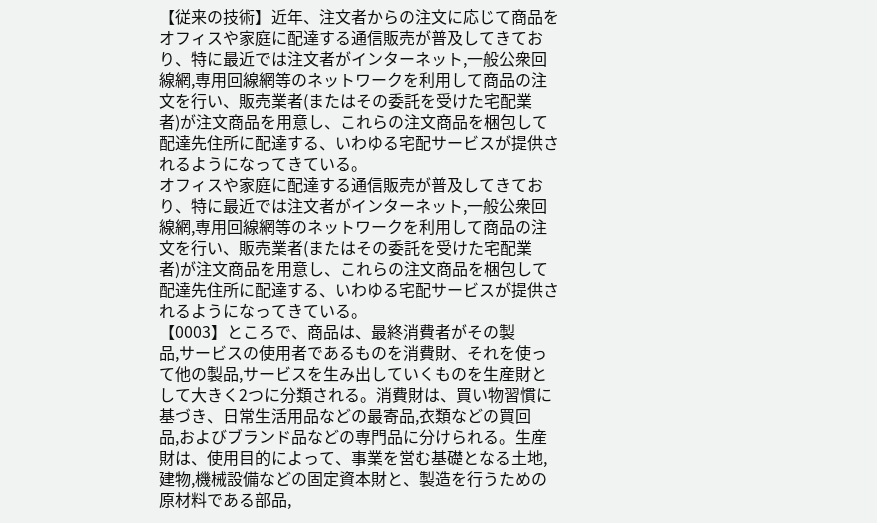【従来の技術】近年、注文者からの注文に応じて商品を
オフィスや家庭に配達する通信販売が普及してきてお
り、特に最近では注文者がインターネット,一般公衆回
線網,専用回線網等のネットワークを利用して商品の注
文を行い、販売業者(またはその委託を受けた宅配業
者)が注文商品を用意し、これらの注文商品を梱包して
配達先住所に配達する、いわゆる宅配サービスが提供さ
れるようになってきている。
オフィスや家庭に配達する通信販売が普及してきてお
り、特に最近では注文者がインターネット,一般公衆回
線網,専用回線網等のネットワークを利用して商品の注
文を行い、販売業者(またはその委託を受けた宅配業
者)が注文商品を用意し、これらの注文商品を梱包して
配達先住所に配達する、いわゆる宅配サービスが提供さ
れるようになってきている。
【0003】ところで、商品は、最終消費者がその製
品,サービスの使用者であるものを消費財、それを使っ
て他の製品,サービスを生み出していくものを生産財と
して大きく2つに分類される。消費財は、買い物習慣に
基づき、日常生活用品などの最寄品,衣類などの買回
品,およびブランド品などの専門品に分けられる。生産
財は、使用目的によって、事業を営む基礎となる土地,
建物,機械設備などの固定資本財と、製造を行うための
原材料である部品,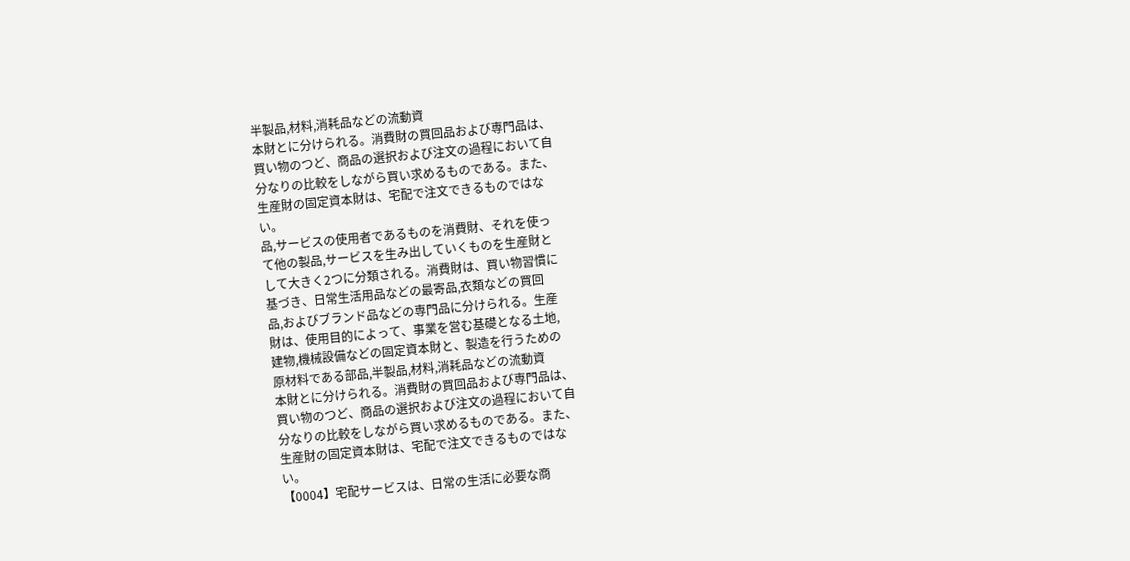半製品,材料,消耗品などの流動資
本財とに分けられる。消費財の買回品および専門品は、
買い物のつど、商品の選択および注文の過程において自
分なりの比較をしながら買い求めるものである。また、
生産財の固定資本財は、宅配で注文できるものではな
い。
品,サービスの使用者であるものを消費財、それを使っ
て他の製品,サービスを生み出していくものを生産財と
して大きく2つに分類される。消費財は、買い物習慣に
基づき、日常生活用品などの最寄品,衣類などの買回
品,およびブランド品などの専門品に分けられる。生産
財は、使用目的によって、事業を営む基礎となる土地,
建物,機械設備などの固定資本財と、製造を行うための
原材料である部品,半製品,材料,消耗品などの流動資
本財とに分けられる。消費財の買回品および専門品は、
買い物のつど、商品の選択および注文の過程において自
分なりの比較をしながら買い求めるものである。また、
生産財の固定資本財は、宅配で注文できるものではな
い。
【0004】宅配サービスは、日常の生活に必要な商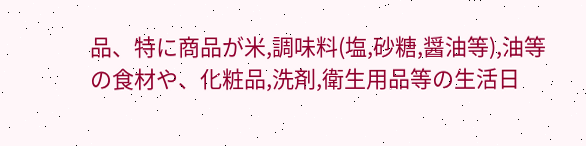品、特に商品が米,調味料(塩,砂糖,醤油等),油等
の食材や、化粧品,洗剤,衛生用品等の生活日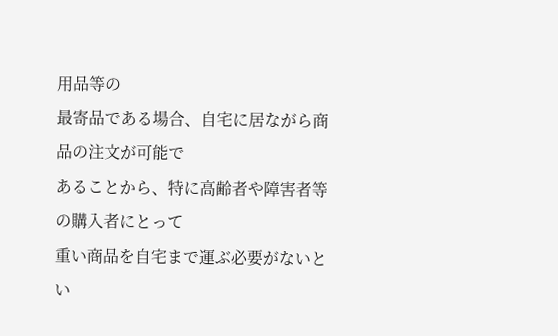用品等の
最寄品である場合、自宅に居ながら商品の注文が可能で
あることから、特に高齢者や障害者等の購入者にとって
重い商品を自宅まで運ぶ必要がないとい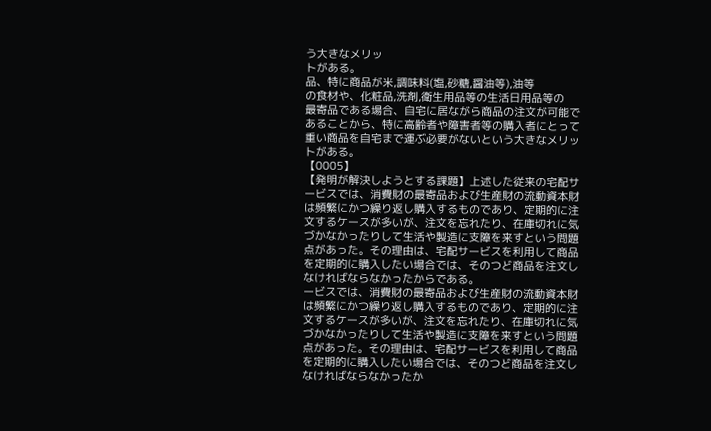う大きなメリッ
トがある。
品、特に商品が米,調味料(塩,砂糖,醤油等),油等
の食材や、化粧品,洗剤,衛生用品等の生活日用品等の
最寄品である場合、自宅に居ながら商品の注文が可能で
あることから、特に高齢者や障害者等の購入者にとって
重い商品を自宅まで運ぶ必要がないという大きなメリッ
トがある。
【0005】
【発明が解決しようとする課題】上述した従来の宅配サ
ービスでは、消費財の最寄品および生産財の流動資本財
は頻繁にかつ繰り返し購入するものであり、定期的に注
文するケースが多いが、注文を忘れたり、在庫切れに気
づかなかったりして生活や製造に支障を来すという問題
点があった。その理由は、宅配サービスを利用して商品
を定期的に購入したい場合では、そのつど商品を注文し
なければならなかったからである。
ービスでは、消費財の最寄品および生産財の流動資本財
は頻繁にかつ繰り返し購入するものであり、定期的に注
文するケースが多いが、注文を忘れたり、在庫切れに気
づかなかったりして生活や製造に支障を来すという問題
点があった。その理由は、宅配サービスを利用して商品
を定期的に購入したい場合では、そのつど商品を注文し
なければならなかったか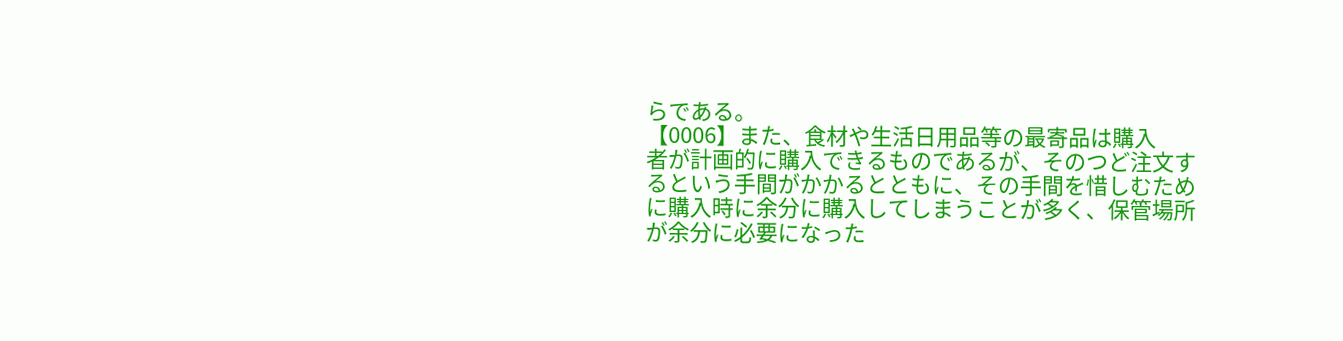らである。
【0006】また、食材や生活日用品等の最寄品は購入
者が計画的に購入できるものであるが、そのつど注文す
るという手間がかかるとともに、その手間を惜しむため
に購入時に余分に購入してしまうことが多く、保管場所
が余分に必要になった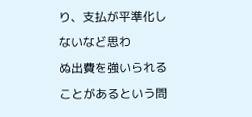り、支払が平準化しないなど思わ
ぬ出費を強いられることがあるという問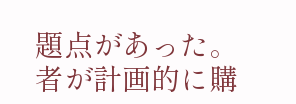題点があった。
者が計画的に購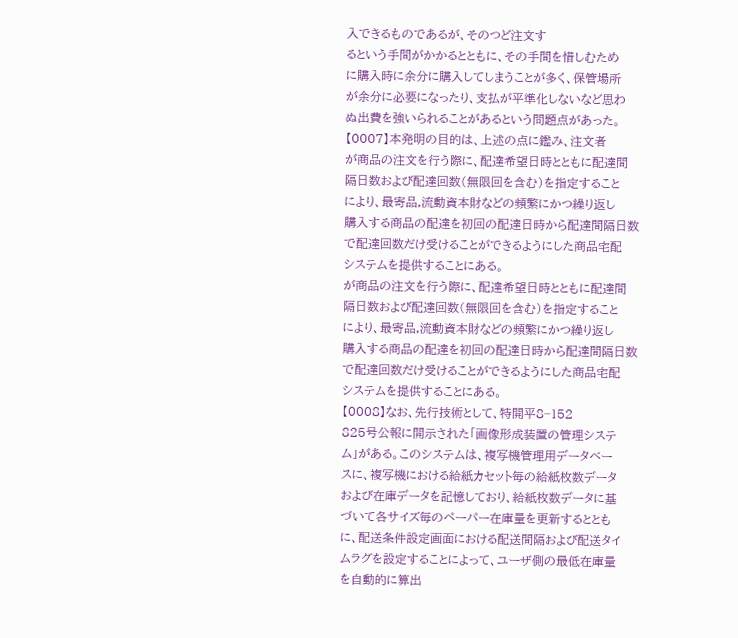入できるものであるが、そのつど注文す
るという手間がかかるとともに、その手間を惜しむため
に購入時に余分に購入してしまうことが多く、保管場所
が余分に必要になったり、支払が平準化しないなど思わ
ぬ出費を強いられることがあるという問題点があった。
【0007】本発明の目的は、上述の点に鑑み、注文者
が商品の注文を行う際に、配達希望日時とともに配達間
隔日数および配達回数(無限回を含む)を指定すること
により、最寄品,流動資本財などの頻繁にかつ繰り返し
購入する商品の配達を初回の配達日時から配達間隔日数
で配達回数だけ受けることができるようにした商品宅配
システムを提供することにある。
が商品の注文を行う際に、配達希望日時とともに配達間
隔日数および配達回数(無限回を含む)を指定すること
により、最寄品,流動資本財などの頻繁にかつ繰り返し
購入する商品の配達を初回の配達日時から配達間隔日数
で配達回数だけ受けることができるようにした商品宅配
システムを提供することにある。
【0008】なお、先行技術として、特開平8−152
825号公報に開示された「画像形成装置の管理システ
ム」がある。このシステムは、複写機管理用データベー
スに、複写機における給紙カセット毎の給紙枚数データ
および在庫データを記憶しており、給紙枚数データに基
づいて各サイズ毎のペーパー在庫量を更新するととも
に、配送条件設定画面における配送間隔および配送タイ
ムラグを設定することによって、ユーザ側の最低在庫量
を自動的に算出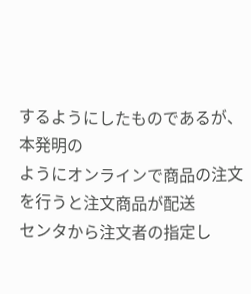するようにしたものであるが、本発明の
ようにオンラインで商品の注文を行うと注文商品が配送
センタから注文者の指定し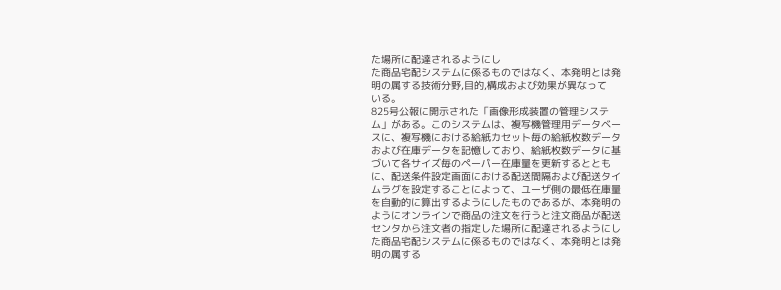た場所に配達されるようにし
た商品宅配システムに係るものではなく、本発明とは発
明の属する技術分野,目的,構成および効果が異なって
いる。
825号公報に開示された「画像形成装置の管理システ
ム」がある。このシステムは、複写機管理用データベー
スに、複写機における給紙カセット毎の給紙枚数データ
および在庫データを記憶しており、給紙枚数データに基
づいて各サイズ毎のペーパー在庫量を更新するととも
に、配送条件設定画面における配送間隔および配送タイ
ムラグを設定することによって、ユーザ側の最低在庫量
を自動的に算出するようにしたものであるが、本発明の
ようにオンラインで商品の注文を行うと注文商品が配送
センタから注文者の指定した場所に配達されるようにし
た商品宅配システムに係るものではなく、本発明とは発
明の属する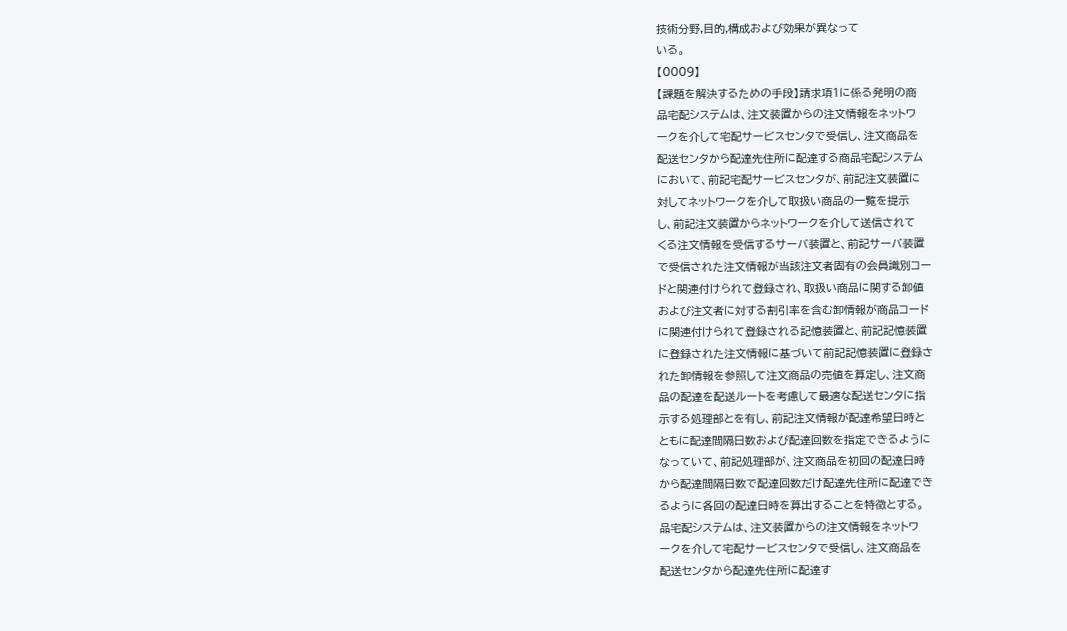技術分野,目的,構成および効果が異なって
いる。
【0009】
【課題を解決するための手段】請求項1に係る発明の商
品宅配システムは、注文装置からの注文情報をネットワ
ークを介して宅配サービスセンタで受信し、注文商品を
配送センタから配達先住所に配達する商品宅配システム
において、前記宅配サービスセンタが、前記注文装置に
対してネットワークを介して取扱い商品の一覧を提示
し、前記注文装置からネットワークを介して送信されて
くる注文情報を受信するサーバ装置と、前記サーバ装置
で受信された注文情報が当該注文者固有の会員識別コー
ドと関連付けられて登録され、取扱い商品に関する卸値
および注文者に対する割引率を含む卸情報が商品コード
に関連付けられて登録される記憶装置と、前記記憶装置
に登録された注文情報に基づいて前記記憶装置に登録さ
れた卸情報を参照して注文商品の売値を算定し、注文商
品の配達を配送ルートを考慮して最適な配送センタに指
示する処理部とを有し、前記注文情報が配達希望日時と
ともに配達間隔日数および配達回数を指定できるように
なっていて、前記処理部が、注文商品を初回の配達日時
から配達間隔日数で配達回数だけ配達先住所に配達でき
るように各回の配達日時を算出することを特徴とする。
品宅配システムは、注文装置からの注文情報をネットワ
ークを介して宅配サービスセンタで受信し、注文商品を
配送センタから配達先住所に配達す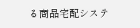る商品宅配システ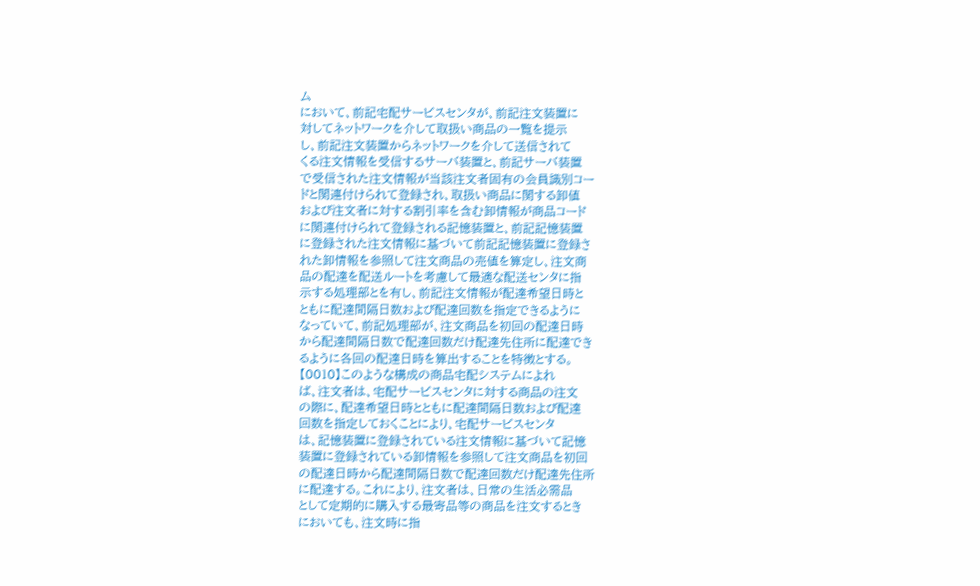ム
において、前記宅配サービスセンタが、前記注文装置に
対してネットワークを介して取扱い商品の一覧を提示
し、前記注文装置からネットワークを介して送信されて
くる注文情報を受信するサーバ装置と、前記サーバ装置
で受信された注文情報が当該注文者固有の会員識別コー
ドと関連付けられて登録され、取扱い商品に関する卸値
および注文者に対する割引率を含む卸情報が商品コード
に関連付けられて登録される記憶装置と、前記記憶装置
に登録された注文情報に基づいて前記記憶装置に登録さ
れた卸情報を参照して注文商品の売値を算定し、注文商
品の配達を配送ルートを考慮して最適な配送センタに指
示する処理部とを有し、前記注文情報が配達希望日時と
ともに配達間隔日数および配達回数を指定できるように
なっていて、前記処理部が、注文商品を初回の配達日時
から配達間隔日数で配達回数だけ配達先住所に配達でき
るように各回の配達日時を算出することを特徴とする。
【0010】このような構成の商品宅配システムによれ
ば、注文者は、宅配サービスセンタに対する商品の注文
の際に、配達希望日時とともに配達間隔日数および配達
回数を指定しておくことにより、宅配サービスセンタ
は、記憶装置に登録されている注文情報に基づいて記憶
装置に登録されている卸情報を参照して注文商品を初回
の配達日時から配達間隔日数で配達回数だけ配達先住所
に配達する。これにより、注文者は、日常の生活必需品
として定期的に購入する最寄品等の商品を注文するとき
においても、注文時に指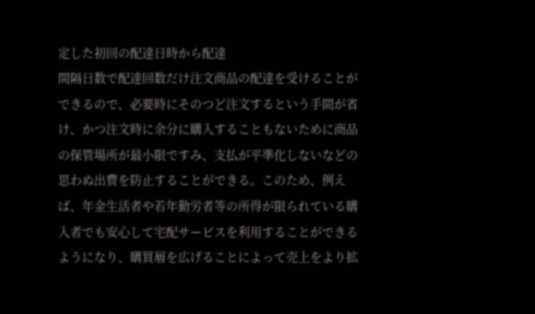定した初回の配達日時から配達
間隔日数で配達回数だけ注文商品の配達を受けることが
できるので、必要時にそのつど注文するという手間が省
け、かつ注文時に余分に購入することもないために商品
の保管場所が最小限ですみ、支払が平準化しないなどの
思わぬ出費を防止することができる。このため、例え
ば、年金生活者や若年勤労者等の所得が限られている購
入者でも安心して宅配サービスを利用することができる
ようになり、購買層を広げることによって売上をより拡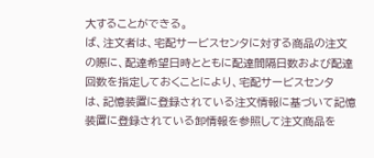大することができる。
ば、注文者は、宅配サービスセンタに対する商品の注文
の際に、配達希望日時とともに配達間隔日数および配達
回数を指定しておくことにより、宅配サービスセンタ
は、記憶装置に登録されている注文情報に基づいて記憶
装置に登録されている卸情報を参照して注文商品を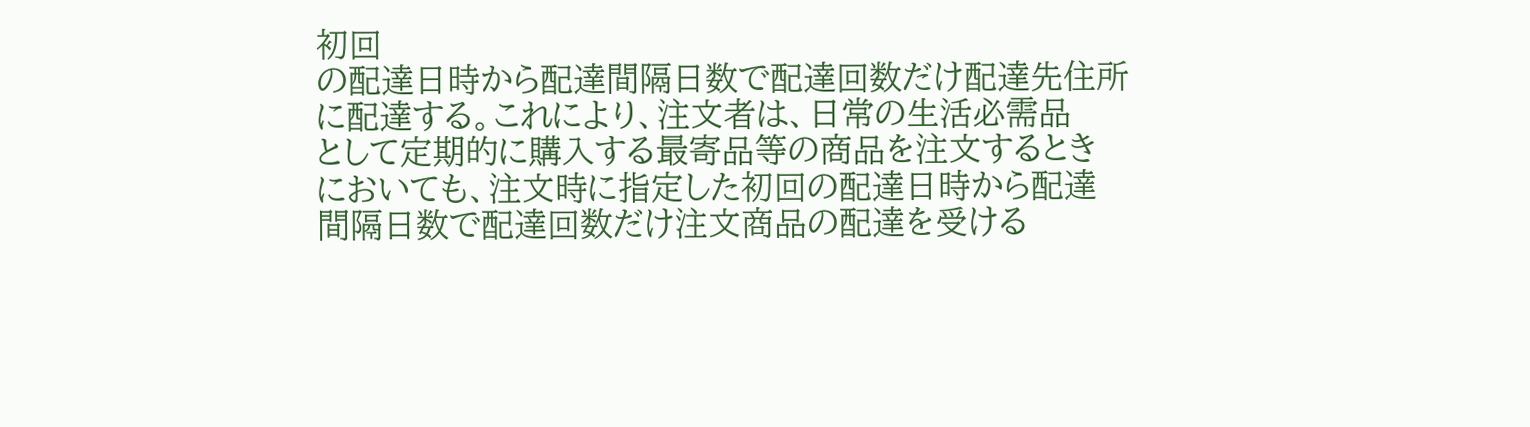初回
の配達日時から配達間隔日数で配達回数だけ配達先住所
に配達する。これにより、注文者は、日常の生活必需品
として定期的に購入する最寄品等の商品を注文するとき
においても、注文時に指定した初回の配達日時から配達
間隔日数で配達回数だけ注文商品の配達を受ける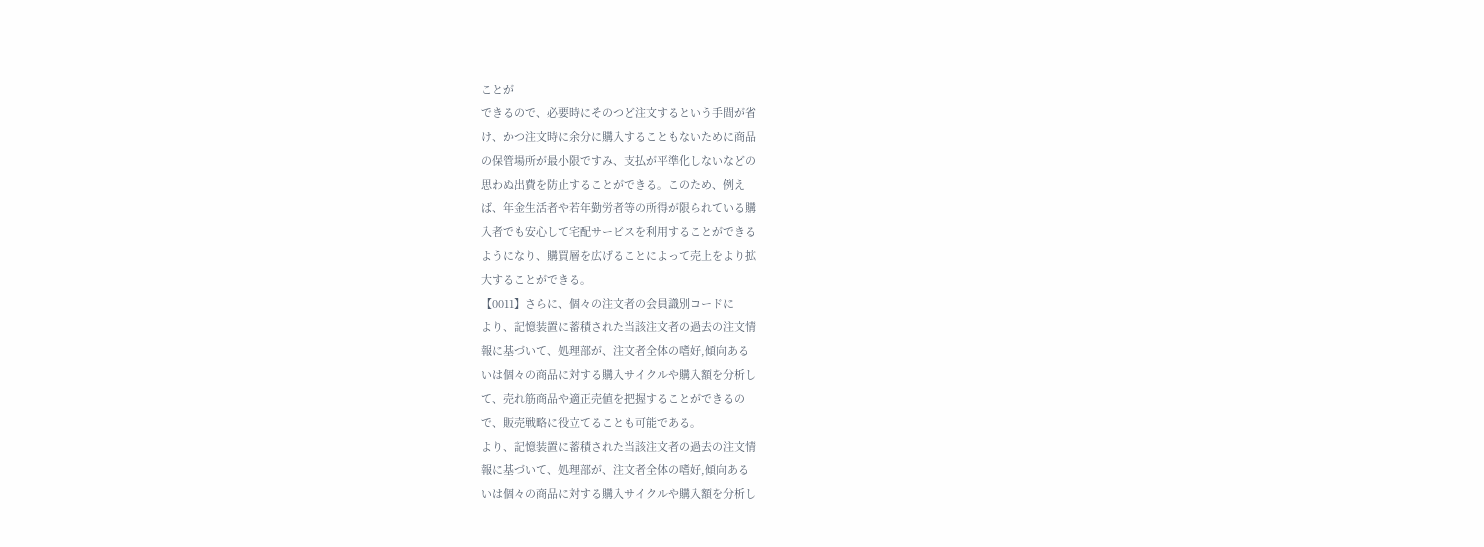ことが
できるので、必要時にそのつど注文するという手間が省
け、かつ注文時に余分に購入することもないために商品
の保管場所が最小限ですみ、支払が平準化しないなどの
思わぬ出費を防止することができる。このため、例え
ば、年金生活者や若年勤労者等の所得が限られている購
入者でも安心して宅配サービスを利用することができる
ようになり、購買層を広げることによって売上をより拡
大することができる。
【0011】さらに、個々の注文者の会員識別コードに
より、記憶装置に蓄積された当該注文者の過去の注文情
報に基づいて、処理部が、注文者全体の嗜好,傾向ある
いは個々の商品に対する購入サイクルや購入額を分析し
て、売れ筋商品や適正売値を把握することができるの
で、販売戦略に役立てることも可能である。
より、記憶装置に蓄積された当該注文者の過去の注文情
報に基づいて、処理部が、注文者全体の嗜好,傾向ある
いは個々の商品に対する購入サイクルや購入額を分析し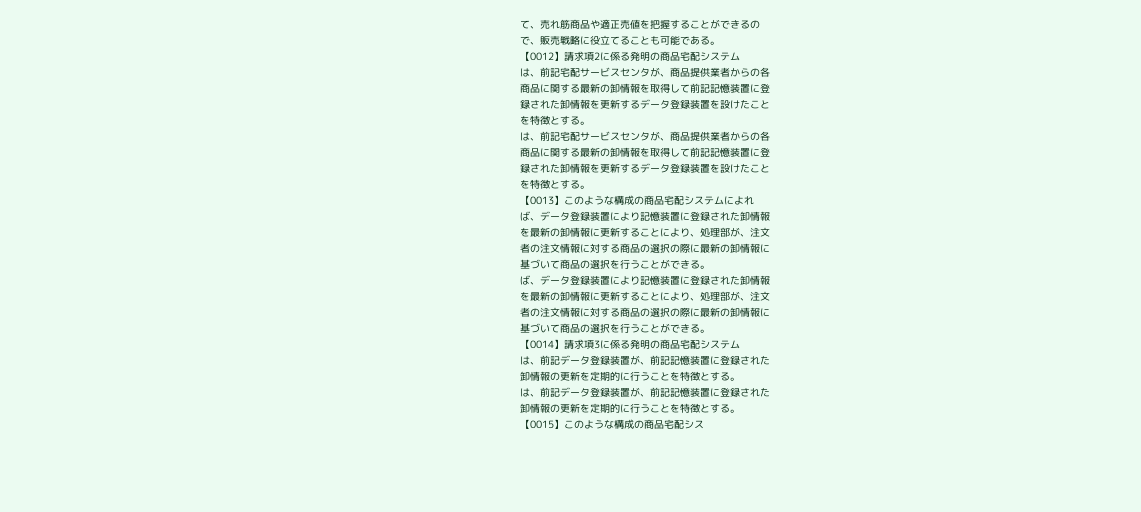て、売れ筋商品や適正売値を把握することができるの
で、販売戦略に役立てることも可能である。
【0012】請求項2に係る発明の商品宅配システム
は、前記宅配サービスセンタが、商品提供業者からの各
商品に関する最新の卸情報を取得して前記記憶装置に登
録された卸情報を更新するデータ登録装置を設けたこと
を特徴とする。
は、前記宅配サービスセンタが、商品提供業者からの各
商品に関する最新の卸情報を取得して前記記憶装置に登
録された卸情報を更新するデータ登録装置を設けたこと
を特徴とする。
【0013】このような構成の商品宅配システムによれ
ば、データ登録装置により記憶装置に登録された卸情報
を最新の卸情報に更新することにより、処理部が、注文
者の注文情報に対する商品の選択の際に最新の卸情報に
基づいて商品の選択を行うことができる。
ば、データ登録装置により記憶装置に登録された卸情報
を最新の卸情報に更新することにより、処理部が、注文
者の注文情報に対する商品の選択の際に最新の卸情報に
基づいて商品の選択を行うことができる。
【0014】請求項3に係る発明の商品宅配システム
は、前記データ登録装置が、前記記憶装置に登録された
卸情報の更新を定期的に行うことを特徴とする。
は、前記データ登録装置が、前記記憶装置に登録された
卸情報の更新を定期的に行うことを特徴とする。
【0015】このような構成の商品宅配シス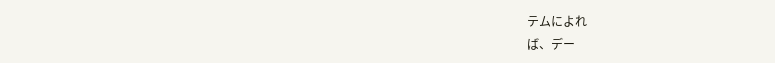テムによれ
ば、デー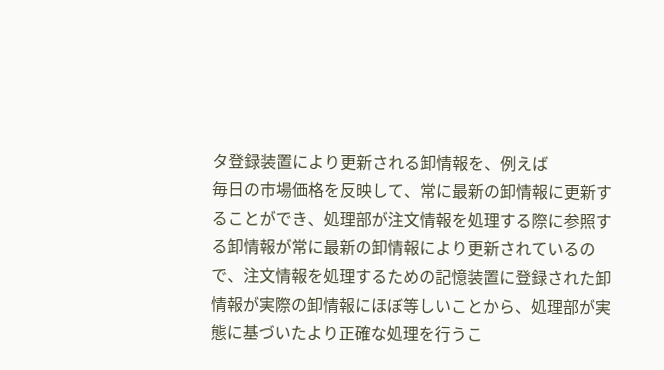タ登録装置により更新される卸情報を、例えば
毎日の市場価格を反映して、常に最新の卸情報に更新す
ることができ、処理部が注文情報を処理する際に参照す
る卸情報が常に最新の卸情報により更新されているの
で、注文情報を処理するための記憶装置に登録された卸
情報が実際の卸情報にほぼ等しいことから、処理部が実
態に基づいたより正確な処理を行うこ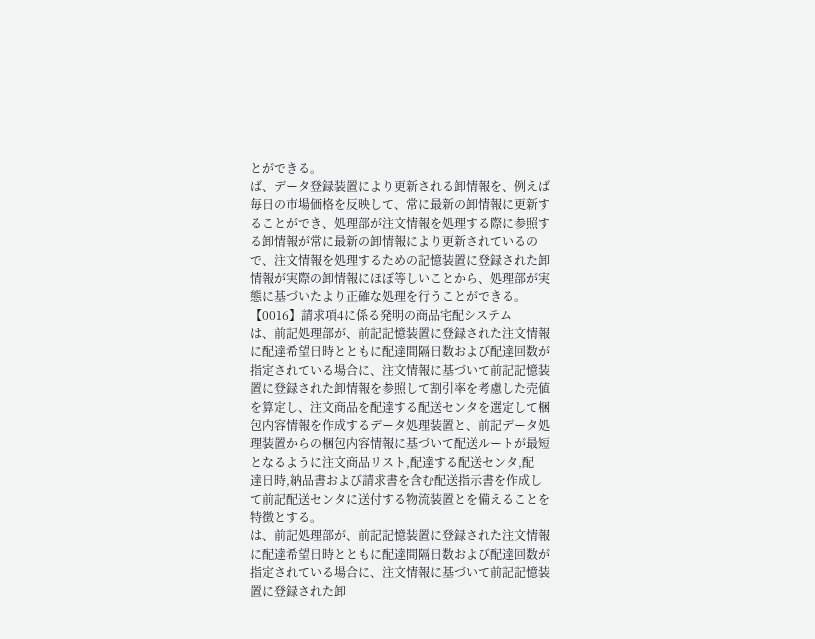とができる。
ば、データ登録装置により更新される卸情報を、例えば
毎日の市場価格を反映して、常に最新の卸情報に更新す
ることができ、処理部が注文情報を処理する際に参照す
る卸情報が常に最新の卸情報により更新されているの
で、注文情報を処理するための記憶装置に登録された卸
情報が実際の卸情報にほぼ等しいことから、処理部が実
態に基づいたより正確な処理を行うことができる。
【0016】請求項4に係る発明の商品宅配システム
は、前記処理部が、前記記憶装置に登録された注文情報
に配達希望日時とともに配達間隔日数および配達回数が
指定されている場合に、注文情報に基づいて前記記憶装
置に登録された卸情報を参照して割引率を考慮した売値
を算定し、注文商品を配達する配送センタを選定して梱
包内容情報を作成するデータ処理装置と、前記データ処
理装置からの梱包内容情報に基づいて配送ルートが最短
となるように注文商品リスト,配達する配送センタ,配
達日時,納品書および請求書を含む配送指示書を作成し
て前記配送センタに送付する物流装置とを備えることを
特徴とする。
は、前記処理部が、前記記憶装置に登録された注文情報
に配達希望日時とともに配達間隔日数および配達回数が
指定されている場合に、注文情報に基づいて前記記憶装
置に登録された卸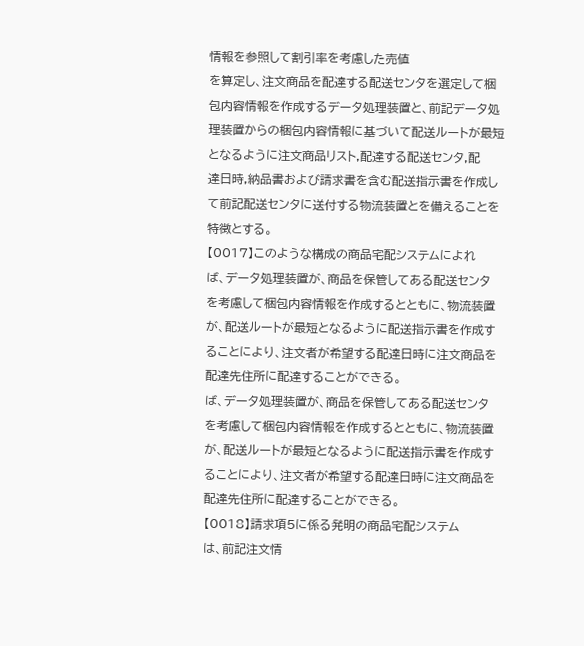情報を参照して割引率を考慮した売値
を算定し、注文商品を配達する配送センタを選定して梱
包内容情報を作成するデータ処理装置と、前記データ処
理装置からの梱包内容情報に基づいて配送ルートが最短
となるように注文商品リスト,配達する配送センタ,配
達日時,納品書および請求書を含む配送指示書を作成し
て前記配送センタに送付する物流装置とを備えることを
特徴とする。
【0017】このような構成の商品宅配システムによれ
ば、データ処理装置が、商品を保管してある配送センタ
を考慮して梱包内容情報を作成するとともに、物流装置
が、配送ルートが最短となるように配送指示書を作成す
ることにより、注文者が希望する配達日時に注文商品を
配達先住所に配達することができる。
ば、データ処理装置が、商品を保管してある配送センタ
を考慮して梱包内容情報を作成するとともに、物流装置
が、配送ルートが最短となるように配送指示書を作成す
ることにより、注文者が希望する配達日時に注文商品を
配達先住所に配達することができる。
【0018】請求項5に係る発明の商品宅配システム
は、前記注文情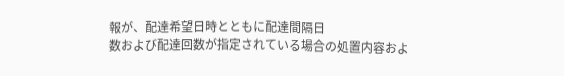報が、配達希望日時とともに配達間隔日
数および配達回数が指定されている場合の処置内容およ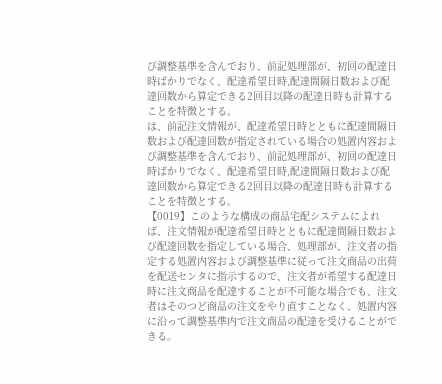び調整基準を含んでおり、前記処理部が、初回の配達日
時ばかりでなく、配達希望日時,配達間隔日数および配
達回数から算定できる2回目以降の配達日時も計算する
ことを特徴とする。
は、前記注文情報が、配達希望日時とともに配達間隔日
数および配達回数が指定されている場合の処置内容およ
び調整基準を含んでおり、前記処理部が、初回の配達日
時ばかりでなく、配達希望日時,配達間隔日数および配
達回数から算定できる2回目以降の配達日時も計算する
ことを特徴とする。
【0019】このような構成の商品宅配システムによれ
ば、注文情報が配達希望日時とともに配達間隔日数およ
び配達回数を指定している場合、処理部が、注文者の指
定する処置内容および調整基準に従って注文商品の出荷
を配送センタに指示するので、注文者が希望する配達日
時に注文商品を配達することが不可能な場合でも、注文
者はそのつど商品の注文をやり直すことなく、処置内容
に沿って調整基準内で注文商品の配達を受けることがで
きる。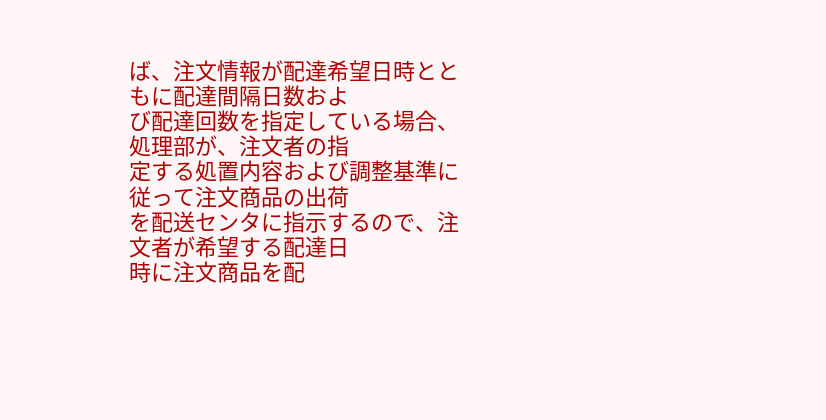ば、注文情報が配達希望日時とともに配達間隔日数およ
び配達回数を指定している場合、処理部が、注文者の指
定する処置内容および調整基準に従って注文商品の出荷
を配送センタに指示するので、注文者が希望する配達日
時に注文商品を配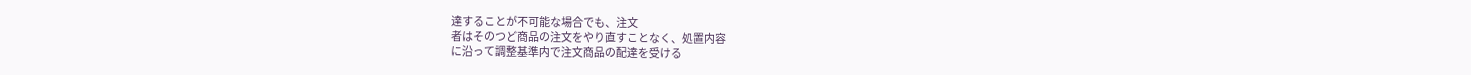達することが不可能な場合でも、注文
者はそのつど商品の注文をやり直すことなく、処置内容
に沿って調整基準内で注文商品の配達を受ける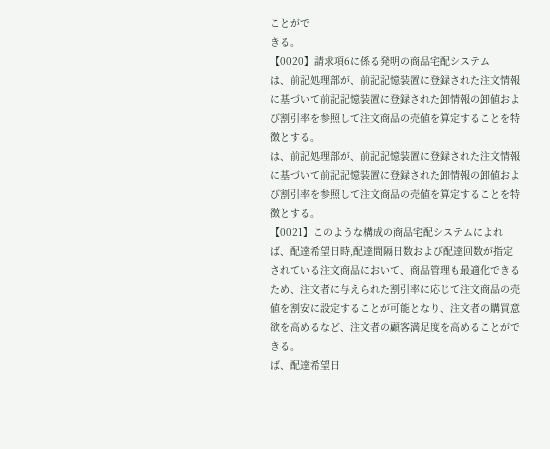ことがで
きる。
【0020】請求項6に係る発明の商品宅配システム
は、前記処理部が、前記記憶装置に登録された注文情報
に基づいて前記記憶装置に登録された卸情報の卸値およ
び割引率を参照して注文商品の売値を算定することを特
徴とする。
は、前記処理部が、前記記憶装置に登録された注文情報
に基づいて前記記憶装置に登録された卸情報の卸値およ
び割引率を参照して注文商品の売値を算定することを特
徴とする。
【0021】このような構成の商品宅配システムによれ
ば、配達希望日時,配達間隔日数および配達回数が指定
されている注文商品において、商品管理も最適化できる
ため、注文者に与えられた割引率に応じて注文商品の売
値を割安に設定することが可能となり、注文者の購買意
欲を高めるなど、注文者の顧客満足度を高めることがで
きる。
ば、配達希望日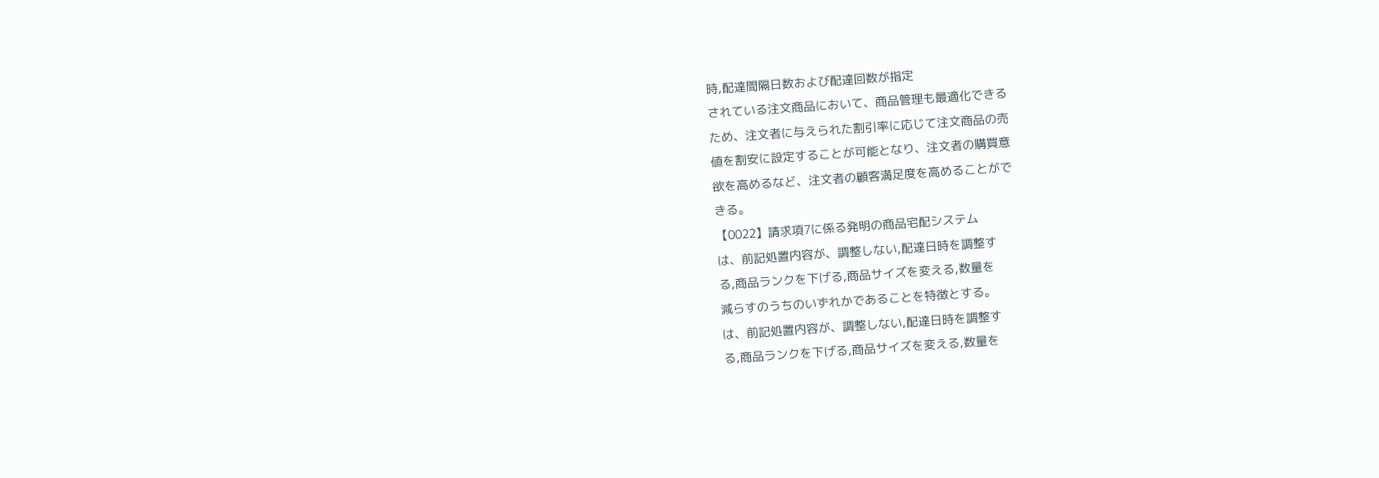時,配達間隔日数および配達回数が指定
されている注文商品において、商品管理も最適化できる
ため、注文者に与えられた割引率に応じて注文商品の売
値を割安に設定することが可能となり、注文者の購買意
欲を高めるなど、注文者の顧客満足度を高めることがで
きる。
【0022】請求項7に係る発明の商品宅配システム
は、前記処置内容が、調整しない,配達日時を調整す
る,商品ランクを下げる,商品サイズを変える,数量を
減らすのうちのいずれかであることを特徴とする。
は、前記処置内容が、調整しない,配達日時を調整す
る,商品ランクを下げる,商品サイズを変える,数量を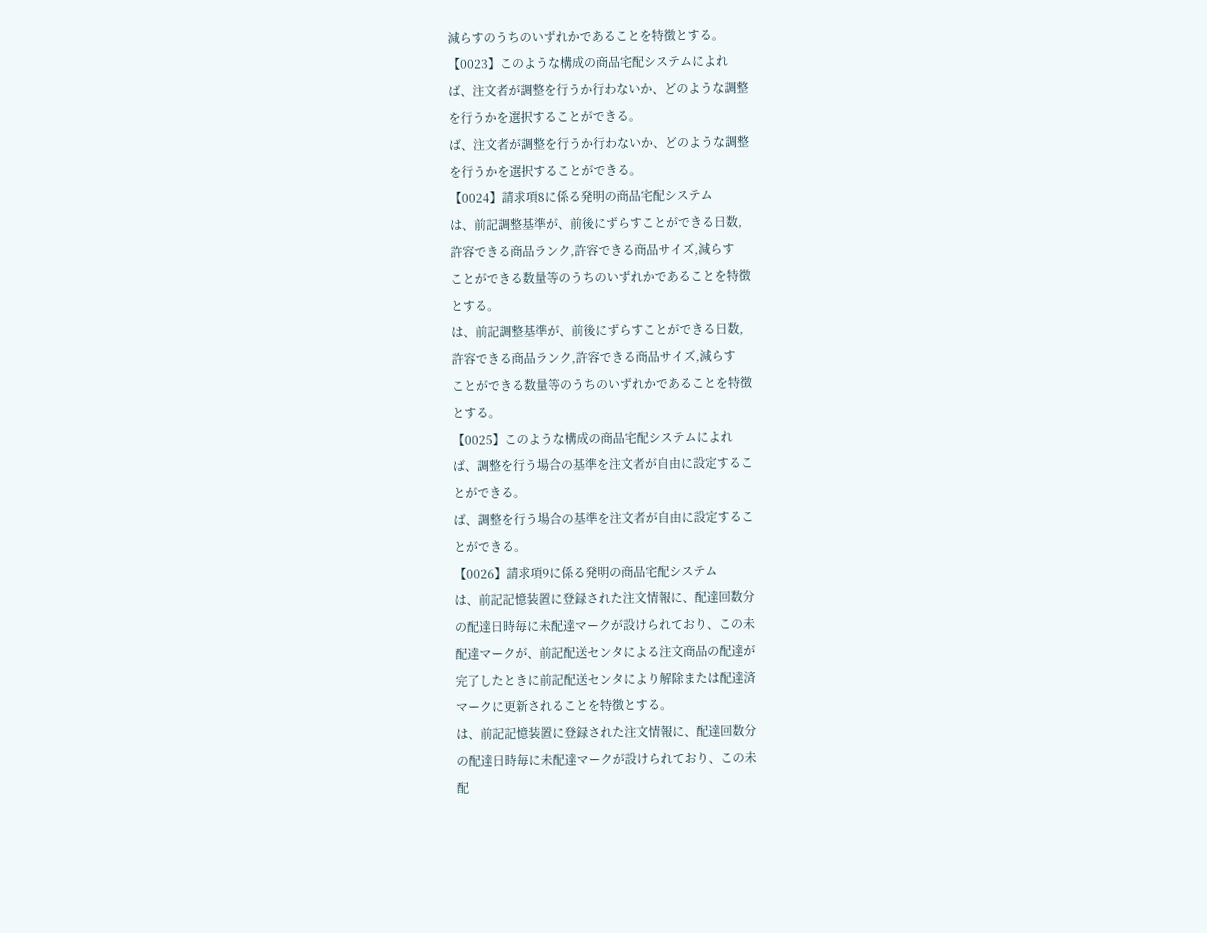減らすのうちのいずれかであることを特徴とする。
【0023】このような構成の商品宅配システムによれ
ば、注文者が調整を行うか行わないか、どのような調整
を行うかを選択することができる。
ば、注文者が調整を行うか行わないか、どのような調整
を行うかを選択することができる。
【0024】請求項8に係る発明の商品宅配システム
は、前記調整基準が、前後にずらすことができる日数,
許容できる商品ランク,許容できる商品サイズ,減らす
ことができる数量等のうちのいずれかであることを特徴
とする。
は、前記調整基準が、前後にずらすことができる日数,
許容できる商品ランク,許容できる商品サイズ,減らす
ことができる数量等のうちのいずれかであることを特徴
とする。
【0025】このような構成の商品宅配システムによれ
ば、調整を行う場合の基準を注文者が自由に設定するこ
とができる。
ば、調整を行う場合の基準を注文者が自由に設定するこ
とができる。
【0026】請求項9に係る発明の商品宅配システム
は、前記記憶装置に登録された注文情報に、配達回数分
の配達日時毎に未配達マークが設けられており、この未
配達マークが、前記配送センタによる注文商品の配達が
完了したときに前記配送センタにより解除または配達済
マークに更新されることを特徴とする。
は、前記記憶装置に登録された注文情報に、配達回数分
の配達日時毎に未配達マークが設けられており、この未
配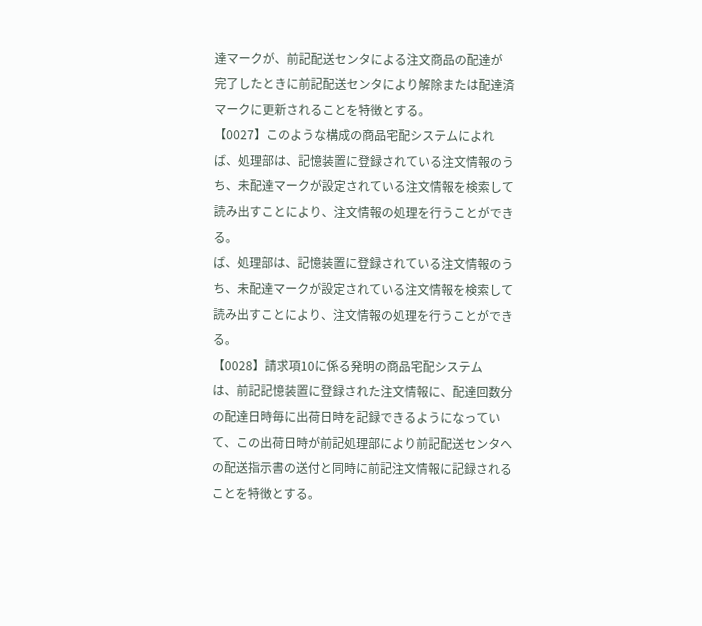達マークが、前記配送センタによる注文商品の配達が
完了したときに前記配送センタにより解除または配達済
マークに更新されることを特徴とする。
【0027】このような構成の商品宅配システムによれ
ば、処理部は、記憶装置に登録されている注文情報のう
ち、未配達マークが設定されている注文情報を検索して
読み出すことにより、注文情報の処理を行うことができ
る。
ば、処理部は、記憶装置に登録されている注文情報のう
ち、未配達マークが設定されている注文情報を検索して
読み出すことにより、注文情報の処理を行うことができ
る。
【0028】請求項10に係る発明の商品宅配システム
は、前記記憶装置に登録された注文情報に、配達回数分
の配達日時毎に出荷日時を記録できるようになってい
て、この出荷日時が前記処理部により前記配送センタへ
の配送指示書の送付と同時に前記注文情報に記録される
ことを特徴とする。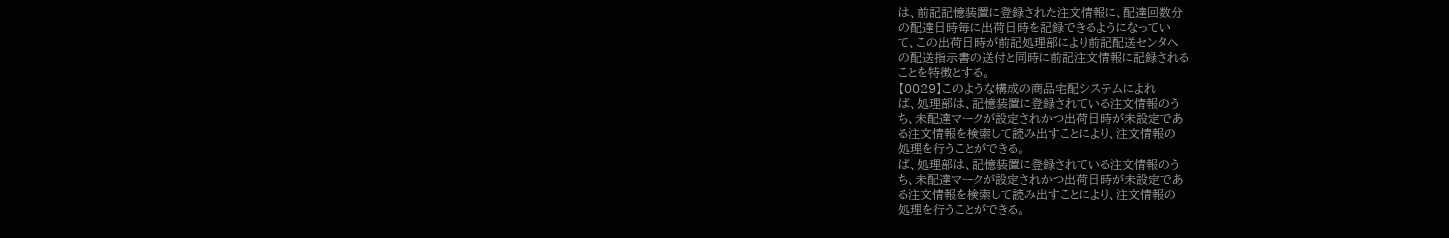は、前記記憶装置に登録された注文情報に、配達回数分
の配達日時毎に出荷日時を記録できるようになってい
て、この出荷日時が前記処理部により前記配送センタへ
の配送指示書の送付と同時に前記注文情報に記録される
ことを特徴とする。
【0029】このような構成の商品宅配システムによれ
ば、処理部は、記憶装置に登録されている注文情報のう
ち、未配達マークが設定されかつ出荷日時が未設定であ
る注文情報を検索して読み出すことにより、注文情報の
処理を行うことができる。
ば、処理部は、記憶装置に登録されている注文情報のう
ち、未配達マークが設定されかつ出荷日時が未設定であ
る注文情報を検索して読み出すことにより、注文情報の
処理を行うことができる。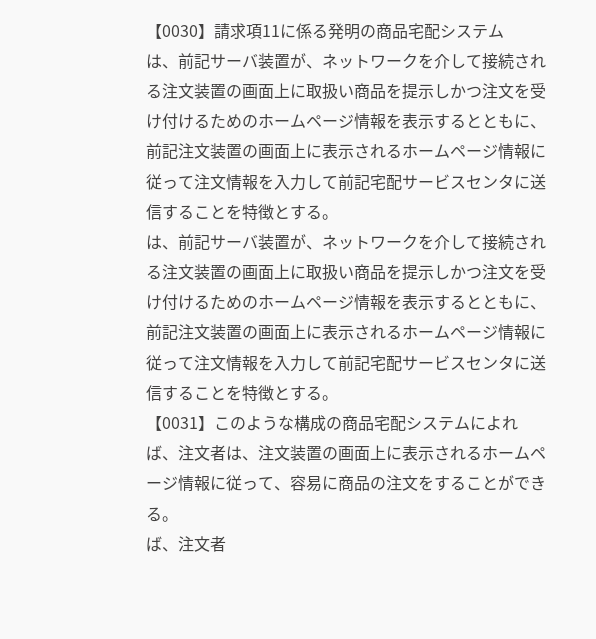【0030】請求項11に係る発明の商品宅配システム
は、前記サーバ装置が、ネットワークを介して接続され
る注文装置の画面上に取扱い商品を提示しかつ注文を受
け付けるためのホームページ情報を表示するとともに、
前記注文装置の画面上に表示されるホームページ情報に
従って注文情報を入力して前記宅配サービスセンタに送
信することを特徴とする。
は、前記サーバ装置が、ネットワークを介して接続され
る注文装置の画面上に取扱い商品を提示しかつ注文を受
け付けるためのホームページ情報を表示するとともに、
前記注文装置の画面上に表示されるホームページ情報に
従って注文情報を入力して前記宅配サービスセンタに送
信することを特徴とする。
【0031】このような構成の商品宅配システムによれ
ば、注文者は、注文装置の画面上に表示されるホームペ
ージ情報に従って、容易に商品の注文をすることができ
る。
ば、注文者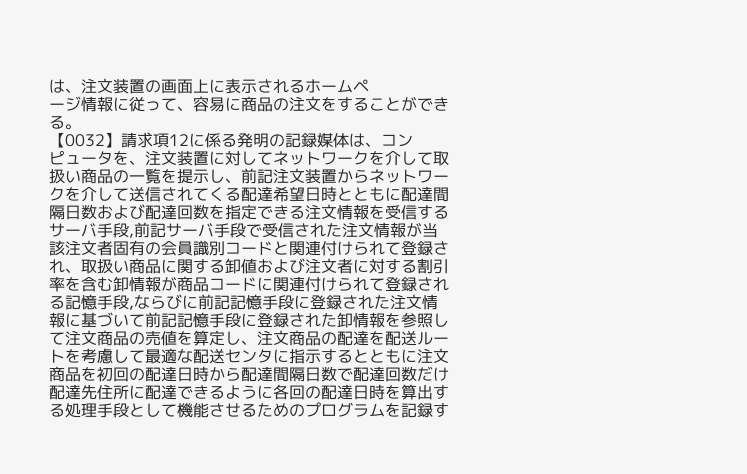は、注文装置の画面上に表示されるホームペ
ージ情報に従って、容易に商品の注文をすることができ
る。
【0032】請求項12に係る発明の記録媒体は、コン
ピュータを、注文装置に対してネットワークを介して取
扱い商品の一覧を提示し、前記注文装置からネットワー
クを介して送信されてくる配達希望日時とともに配達間
隔日数および配達回数を指定できる注文情報を受信する
サーバ手段,前記サーバ手段で受信された注文情報が当
該注文者固有の会員識別コードと関連付けられて登録さ
れ、取扱い商品に関する卸値および注文者に対する割引
率を含む卸情報が商品コードに関連付けられて登録され
る記憶手段,ならびに前記記憶手段に登録された注文情
報に基づいて前記記憶手段に登録された卸情報を参照し
て注文商品の売値を算定し、注文商品の配達を配送ルー
トを考慮して最適な配送センタに指示するとともに注文
商品を初回の配達日時から配達間隔日数で配達回数だけ
配達先住所に配達できるように各回の配達日時を算出す
る処理手段として機能させるためのプログラムを記録す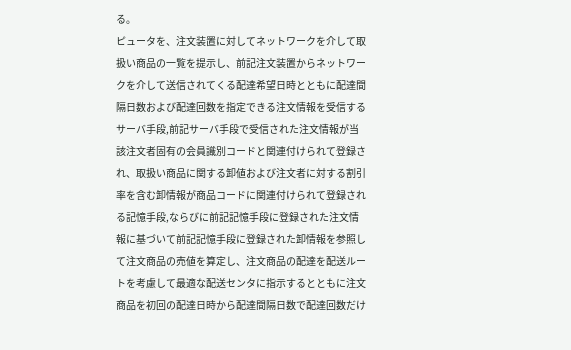る。
ピュータを、注文装置に対してネットワークを介して取
扱い商品の一覧を提示し、前記注文装置からネットワー
クを介して送信されてくる配達希望日時とともに配達間
隔日数および配達回数を指定できる注文情報を受信する
サーバ手段,前記サーバ手段で受信された注文情報が当
該注文者固有の会員識別コードと関連付けられて登録さ
れ、取扱い商品に関する卸値および注文者に対する割引
率を含む卸情報が商品コードに関連付けられて登録され
る記憶手段,ならびに前記記憶手段に登録された注文情
報に基づいて前記記憶手段に登録された卸情報を参照し
て注文商品の売値を算定し、注文商品の配達を配送ルー
トを考慮して最適な配送センタに指示するとともに注文
商品を初回の配達日時から配達間隔日数で配達回数だけ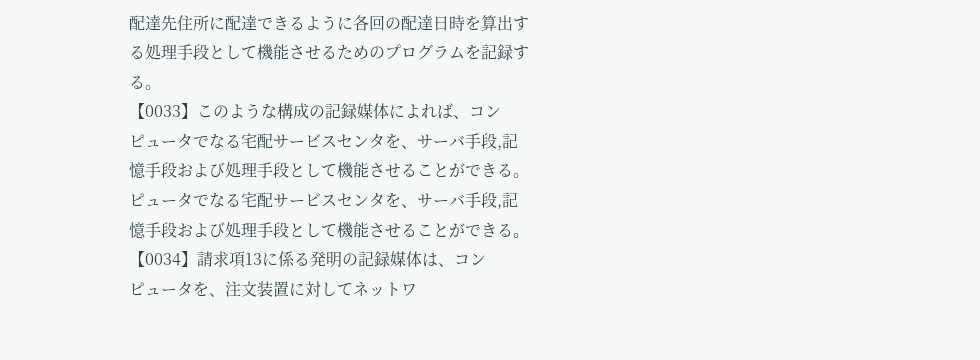配達先住所に配達できるように各回の配達日時を算出す
る処理手段として機能させるためのプログラムを記録す
る。
【0033】このような構成の記録媒体によれば、コン
ピュータでなる宅配サービスセンタを、サーバ手段,記
憶手段および処理手段として機能させることができる。
ピュータでなる宅配サービスセンタを、サーバ手段,記
憶手段および処理手段として機能させることができる。
【0034】請求項13に係る発明の記録媒体は、コン
ピュータを、注文装置に対してネットワ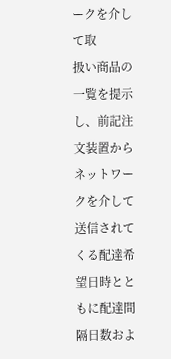ークを介して取
扱い商品の一覧を提示し、前記注文装置からネットワー
クを介して送信されてくる配達希望日時とともに配達間
隔日数およ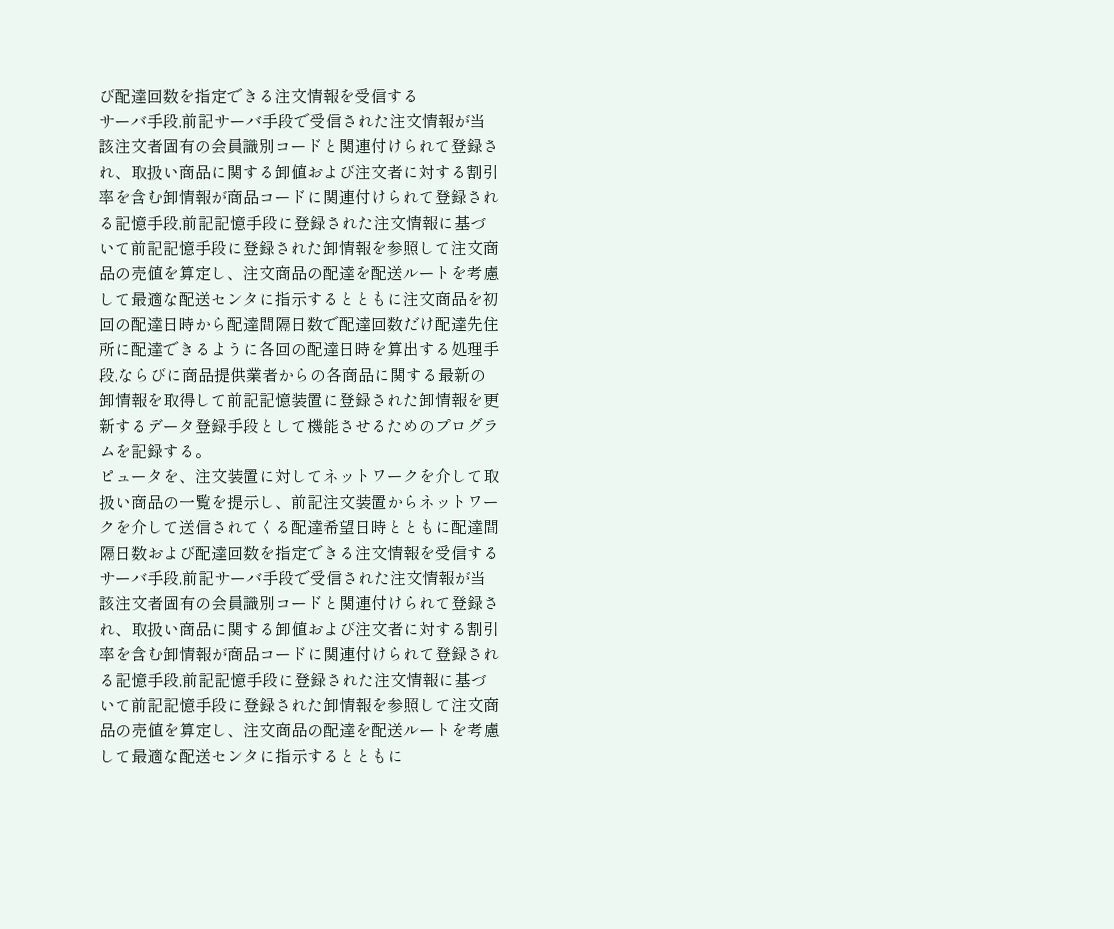び配達回数を指定できる注文情報を受信する
サーバ手段,前記サーバ手段で受信された注文情報が当
該注文者固有の会員識別コードと関連付けられて登録さ
れ、取扱い商品に関する卸値および注文者に対する割引
率を含む卸情報が商品コードに関連付けられて登録され
る記憶手段,前記記憶手段に登録された注文情報に基づ
いて前記記憶手段に登録された卸情報を参照して注文商
品の売値を算定し、注文商品の配達を配送ルートを考慮
して最適な配送センタに指示するとともに注文商品を初
回の配達日時から配達間隔日数で配達回数だけ配達先住
所に配達できるように各回の配達日時を算出する処理手
段,ならびに商品提供業者からの各商品に関する最新の
卸情報を取得して前記記憶装置に登録された卸情報を更
新するデータ登録手段として機能させるためのプログラ
ムを記録する。
ピュータを、注文装置に対してネットワークを介して取
扱い商品の一覧を提示し、前記注文装置からネットワー
クを介して送信されてくる配達希望日時とともに配達間
隔日数および配達回数を指定できる注文情報を受信する
サーバ手段,前記サーバ手段で受信された注文情報が当
該注文者固有の会員識別コードと関連付けられて登録さ
れ、取扱い商品に関する卸値および注文者に対する割引
率を含む卸情報が商品コードに関連付けられて登録され
る記憶手段,前記記憶手段に登録された注文情報に基づ
いて前記記憶手段に登録された卸情報を参照して注文商
品の売値を算定し、注文商品の配達を配送ルートを考慮
して最適な配送センタに指示するとともに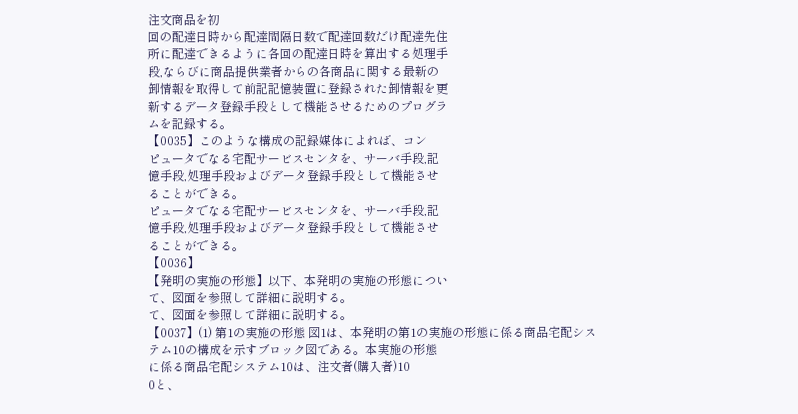注文商品を初
回の配達日時から配達間隔日数で配達回数だけ配達先住
所に配達できるように各回の配達日時を算出する処理手
段,ならびに商品提供業者からの各商品に関する最新の
卸情報を取得して前記記憶装置に登録された卸情報を更
新するデータ登録手段として機能させるためのプログラ
ムを記録する。
【0035】このような構成の記録媒体によれば、コン
ピュータでなる宅配サービスセンタを、サーバ手段,記
憶手段,処理手段およびデータ登録手段として機能させ
ることができる。
ピュータでなる宅配サービスセンタを、サーバ手段,記
憶手段,処理手段およびデータ登録手段として機能させ
ることができる。
【0036】
【発明の実施の形態】以下、本発明の実施の形態につい
て、図面を参照して詳細に説明する。
て、図面を参照して詳細に説明する。
【0037】(1) 第1の実施の形態 図1は、本発明の第1の実施の形態に係る商品宅配シス
テム10の構成を示すブロック図である。本実施の形態
に係る商品宅配システム10は、注文者(購入者)10
0と、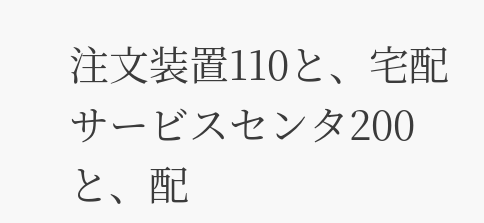注文装置110と、宅配サービスセンタ200
と、配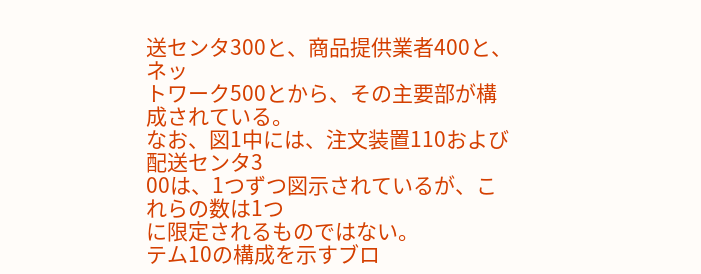送センタ300と、商品提供業者400と、ネッ
トワーク500とから、その主要部が構成されている。
なお、図1中には、注文装置110および配送センタ3
00は、1つずつ図示されているが、これらの数は1つ
に限定されるものではない。
テム10の構成を示すブロ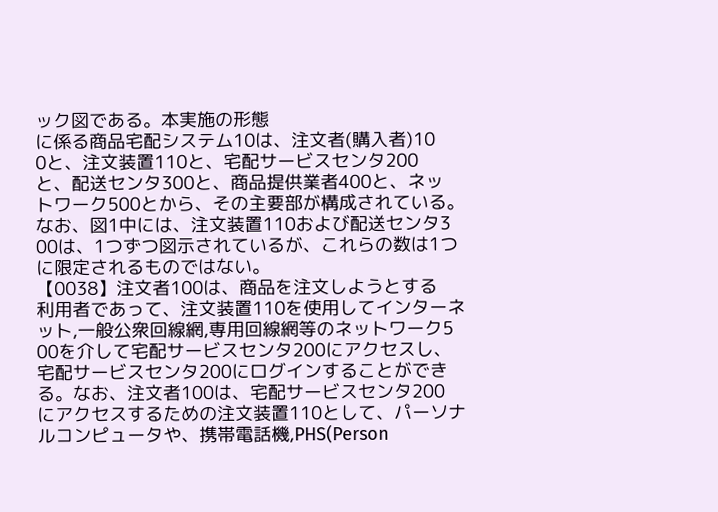ック図である。本実施の形態
に係る商品宅配システム10は、注文者(購入者)10
0と、注文装置110と、宅配サービスセンタ200
と、配送センタ300と、商品提供業者400と、ネッ
トワーク500とから、その主要部が構成されている。
なお、図1中には、注文装置110および配送センタ3
00は、1つずつ図示されているが、これらの数は1つ
に限定されるものではない。
【0038】注文者100は、商品を注文しようとする
利用者であって、注文装置110を使用してインターネ
ット,一般公衆回線網,専用回線網等のネットワーク5
00を介して宅配サービスセンタ200にアクセスし、
宅配サービスセンタ200にログインすることができ
る。なお、注文者100は、宅配サービスセンタ200
にアクセスするための注文装置110として、パーソナ
ルコンピュータや、携帯電話機,PHS(Person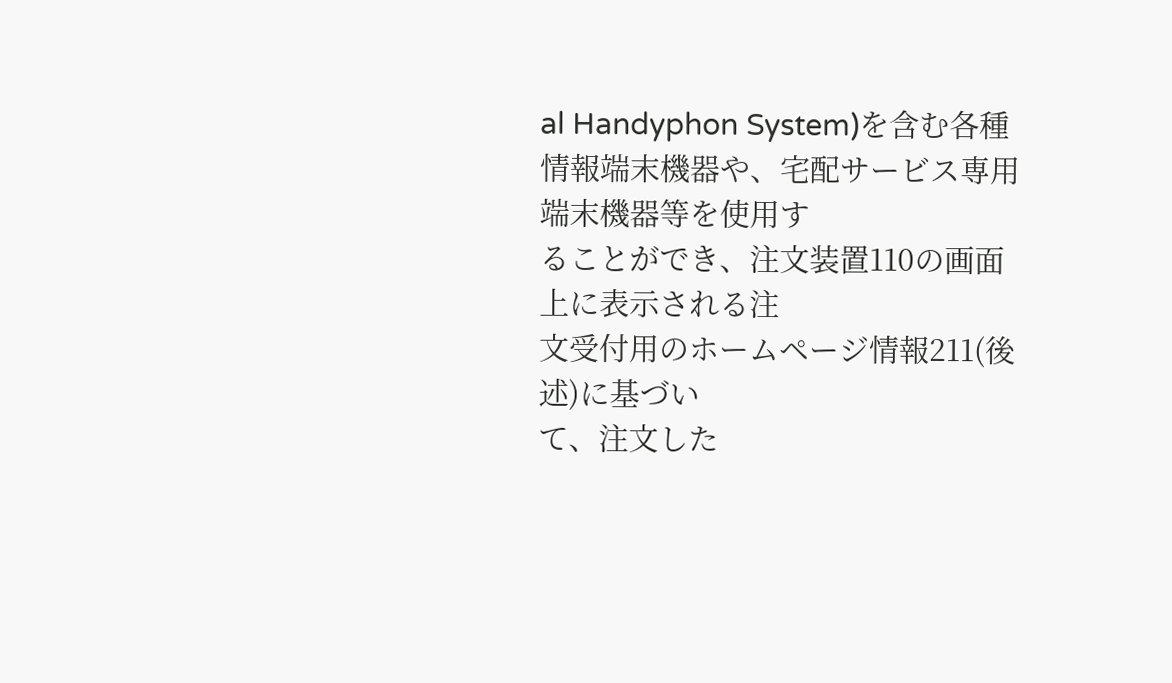al Handyphon System)を含む各種
情報端末機器や、宅配サービス専用端末機器等を使用す
ることができ、注文装置110の画面上に表示される注
文受付用のホームページ情報211(後述)に基づい
て、注文した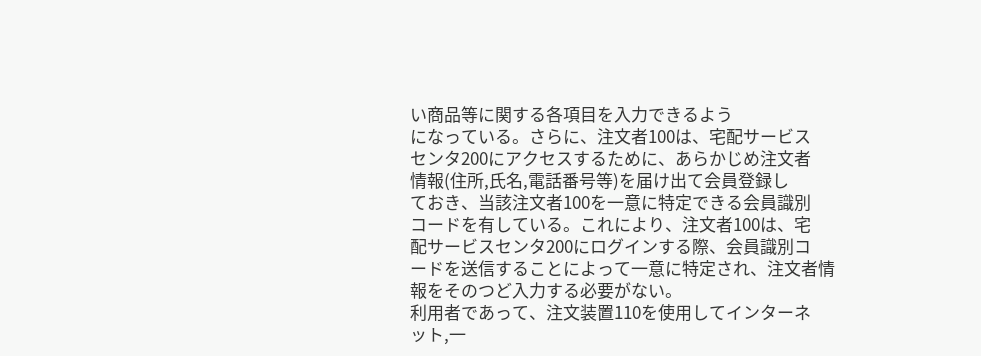い商品等に関する各項目を入力できるよう
になっている。さらに、注文者100は、宅配サービス
センタ200にアクセスするために、あらかじめ注文者
情報(住所,氏名,電話番号等)を届け出て会員登録し
ておき、当該注文者100を一意に特定できる会員識別
コードを有している。これにより、注文者100は、宅
配サービスセンタ200にログインする際、会員識別コ
ードを送信することによって一意に特定され、注文者情
報をそのつど入力する必要がない。
利用者であって、注文装置110を使用してインターネ
ット,一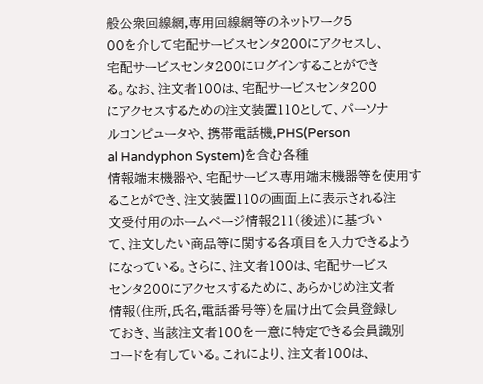般公衆回線網,専用回線網等のネットワーク5
00を介して宅配サービスセンタ200にアクセスし、
宅配サービスセンタ200にログインすることができ
る。なお、注文者100は、宅配サービスセンタ200
にアクセスするための注文装置110として、パーソナ
ルコンピュータや、携帯電話機,PHS(Person
al Handyphon System)を含む各種
情報端末機器や、宅配サービス専用端末機器等を使用す
ることができ、注文装置110の画面上に表示される注
文受付用のホームページ情報211(後述)に基づい
て、注文したい商品等に関する各項目を入力できるよう
になっている。さらに、注文者100は、宅配サービス
センタ200にアクセスするために、あらかじめ注文者
情報(住所,氏名,電話番号等)を届け出て会員登録し
ておき、当該注文者100を一意に特定できる会員識別
コードを有している。これにより、注文者100は、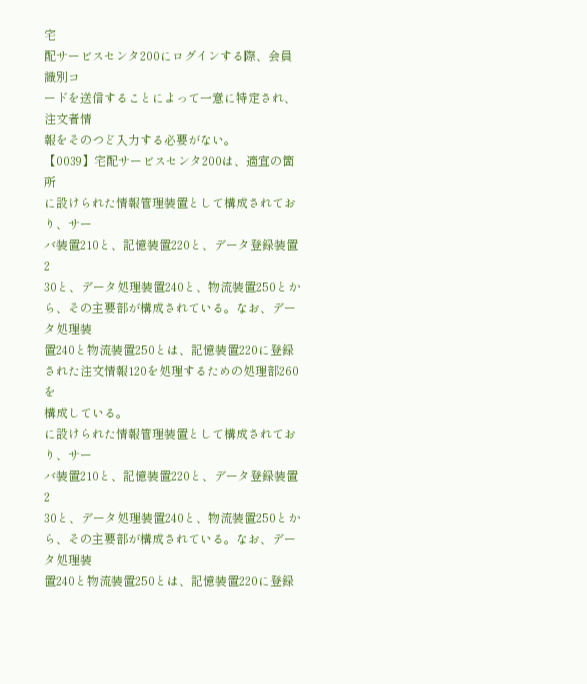宅
配サービスセンタ200にログインする際、会員識別コ
ードを送信することによって一意に特定され、注文者情
報をそのつど入力する必要がない。
【0039】宅配サービスセンタ200は、適宜の箇所
に設けられた情報管理装置として構成されており、サー
バ装置210と、記憶装置220と、データ登録装置2
30と、データ処理装置240と、物流装置250とか
ら、その主要部が構成されている。なお、データ処理装
置240と物流装置250とは、記憶装置220に登録
された注文情報120を処理するための処理部260を
構成している。
に設けられた情報管理装置として構成されており、サー
バ装置210と、記憶装置220と、データ登録装置2
30と、データ処理装置240と、物流装置250とか
ら、その主要部が構成されている。なお、データ処理装
置240と物流装置250とは、記憶装置220に登録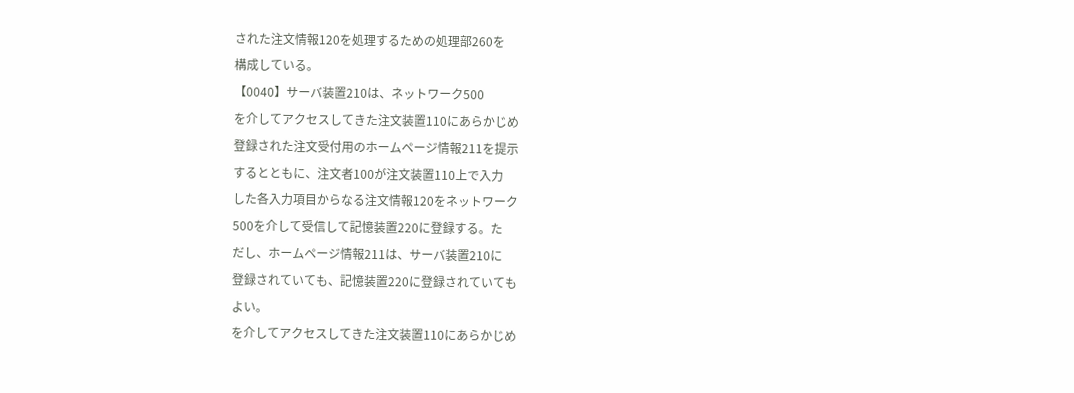された注文情報120を処理するための処理部260を
構成している。
【0040】サーバ装置210は、ネットワーク500
を介してアクセスしてきた注文装置110にあらかじめ
登録された注文受付用のホームページ情報211を提示
するとともに、注文者100が注文装置110上で入力
した各入力項目からなる注文情報120をネットワーク
500を介して受信して記憶装置220に登録する。た
だし、ホームページ情報211は、サーバ装置210に
登録されていても、記憶装置220に登録されていても
よい。
を介してアクセスしてきた注文装置110にあらかじめ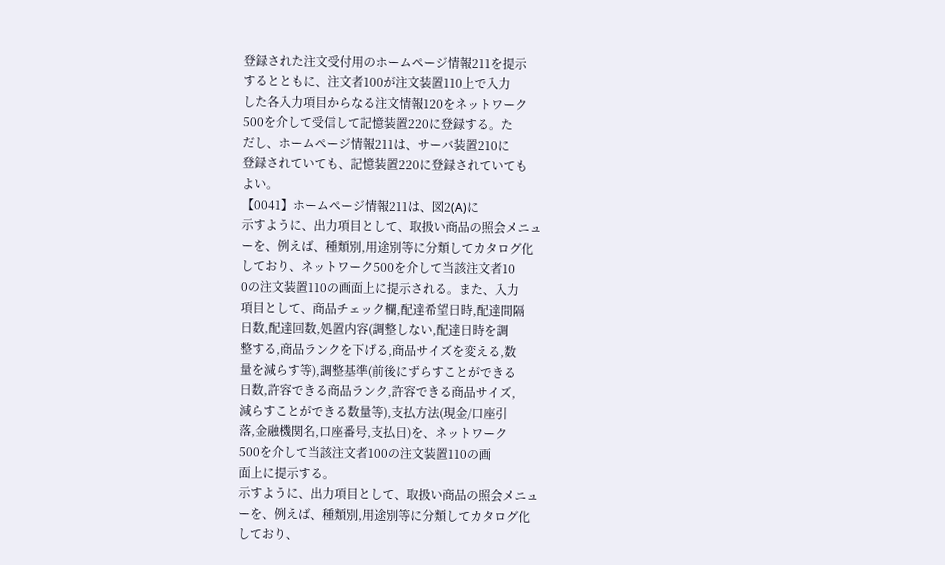登録された注文受付用のホームページ情報211を提示
するとともに、注文者100が注文装置110上で入力
した各入力項目からなる注文情報120をネットワーク
500を介して受信して記憶装置220に登録する。た
だし、ホームページ情報211は、サーバ装置210に
登録されていても、記憶装置220に登録されていても
よい。
【0041】ホームページ情報211は、図2(A)に
示すように、出力項目として、取扱い商品の照会メニュ
ーを、例えば、種類別,用途別等に分類してカタログ化
しており、ネットワーク500を介して当該注文者10
0の注文装置110の画面上に提示される。また、入力
項目として、商品チェック欄,配達希望日時,配達間隔
日数,配達回数,処置内容(調整しない,配達日時を調
整する,商品ランクを下げる,商品サイズを変える,数
量を減らす等),調整基準(前後にずらすことができる
日数,許容できる商品ランク,許容できる商品サイズ,
減らすことができる数量等),支払方法(現金/口座引
落,金融機関名,口座番号,支払日)を、ネットワーク
500を介して当該注文者100の注文装置110の画
面上に提示する。
示すように、出力項目として、取扱い商品の照会メニュ
ーを、例えば、種類別,用途別等に分類してカタログ化
しており、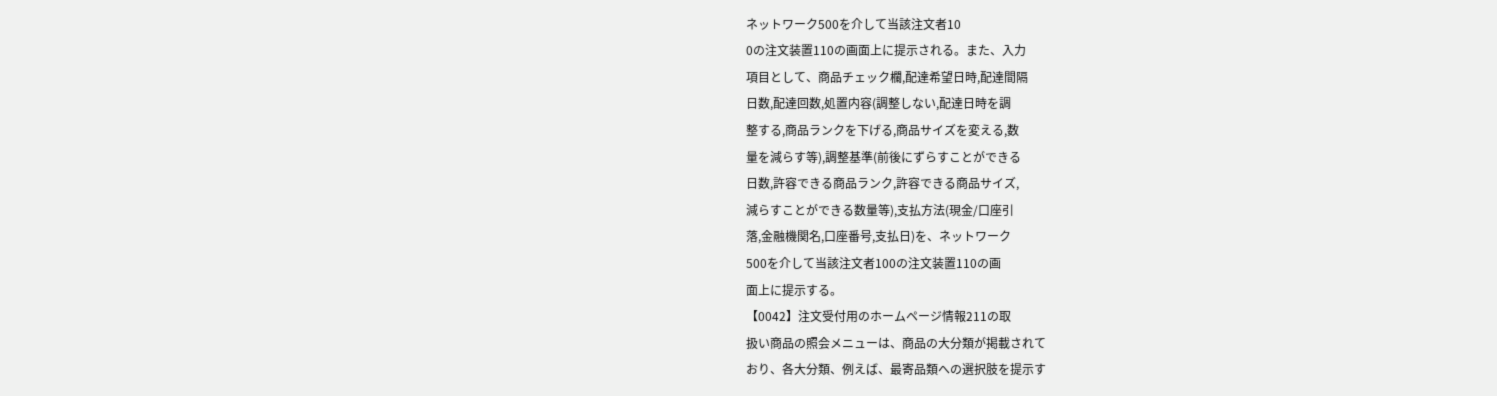ネットワーク500を介して当該注文者10
0の注文装置110の画面上に提示される。また、入力
項目として、商品チェック欄,配達希望日時,配達間隔
日数,配達回数,処置内容(調整しない,配達日時を調
整する,商品ランクを下げる,商品サイズを変える,数
量を減らす等),調整基準(前後にずらすことができる
日数,許容できる商品ランク,許容できる商品サイズ,
減らすことができる数量等),支払方法(現金/口座引
落,金融機関名,口座番号,支払日)を、ネットワーク
500を介して当該注文者100の注文装置110の画
面上に提示する。
【0042】注文受付用のホームページ情報211の取
扱い商品の照会メニューは、商品の大分類が掲載されて
おり、各大分類、例えば、最寄品類への選択肢を提示す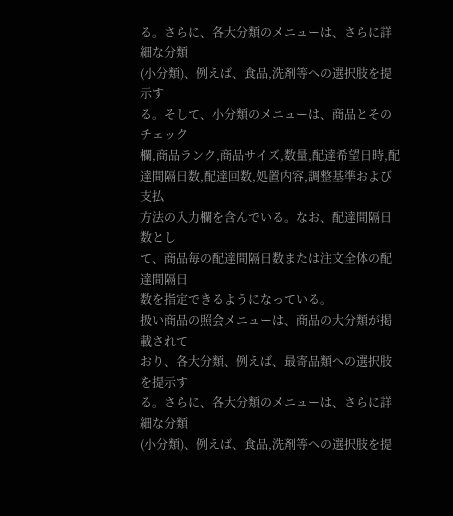る。さらに、各大分類のメニューは、さらに詳細な分類
(小分類)、例えば、食品,洗剤等への選択肢を提示す
る。そして、小分類のメニューは、商品とそのチェック
欄,商品ランク,商品サイズ,数量,配達希望日時,配
達間隔日数,配達回数,処置内容,調整基準および支払
方法の入力欄を含んでいる。なお、配達間隔日数とし
て、商品毎の配達間隔日数または注文全体の配達間隔日
数を指定できるようになっている。
扱い商品の照会メニューは、商品の大分類が掲載されて
おり、各大分類、例えば、最寄品類への選択肢を提示す
る。さらに、各大分類のメニューは、さらに詳細な分類
(小分類)、例えば、食品,洗剤等への選択肢を提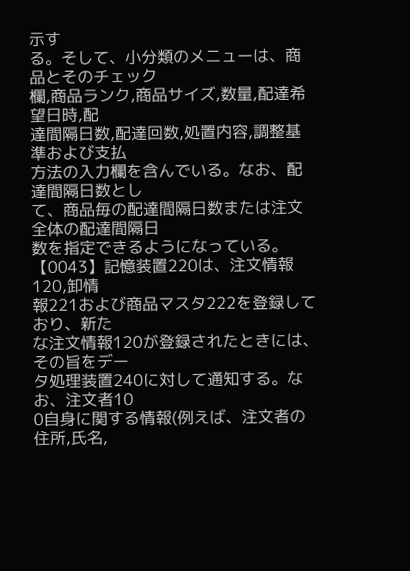示す
る。そして、小分類のメニューは、商品とそのチェック
欄,商品ランク,商品サイズ,数量,配達希望日時,配
達間隔日数,配達回数,処置内容,調整基準および支払
方法の入力欄を含んでいる。なお、配達間隔日数とし
て、商品毎の配達間隔日数または注文全体の配達間隔日
数を指定できるようになっている。
【0043】記憶装置220は、注文情報120,卸情
報221および商品マスタ222を登録しており、新た
な注文情報120が登録されたときには、その旨をデー
タ処理装置240に対して通知する。なお、注文者10
0自身に関する情報(例えば、注文者の住所,氏名,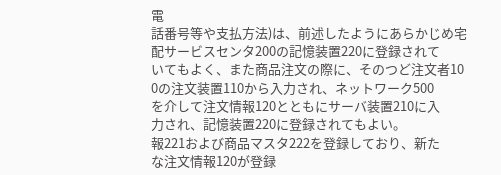電
話番号等や支払方法)は、前述したようにあらかじめ宅
配サービスセンタ200の記憶装置220に登録されて
いてもよく、また商品注文の際に、そのつど注文者10
0の注文装置110から入力され、ネットワーク500
を介して注文情報120とともにサーバ装置210に入
力され、記憶装置220に登録されてもよい。
報221および商品マスタ222を登録しており、新た
な注文情報120が登録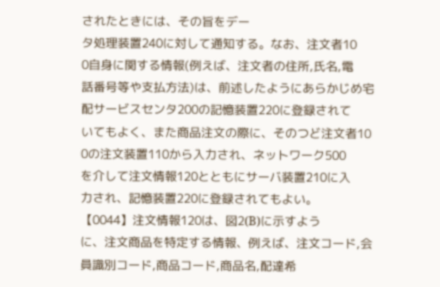されたときには、その旨をデー
タ処理装置240に対して通知する。なお、注文者10
0自身に関する情報(例えば、注文者の住所,氏名,電
話番号等や支払方法)は、前述したようにあらかじめ宅
配サービスセンタ200の記憶装置220に登録されて
いてもよく、また商品注文の際に、そのつど注文者10
0の注文装置110から入力され、ネットワーク500
を介して注文情報120とともにサーバ装置210に入
力され、記憶装置220に登録されてもよい。
【0044】注文情報120は、図2(B)に示すよう
に、注文商品を特定する情報、例えば、注文コード,会
員識別コード,商品コード,商品名,配達希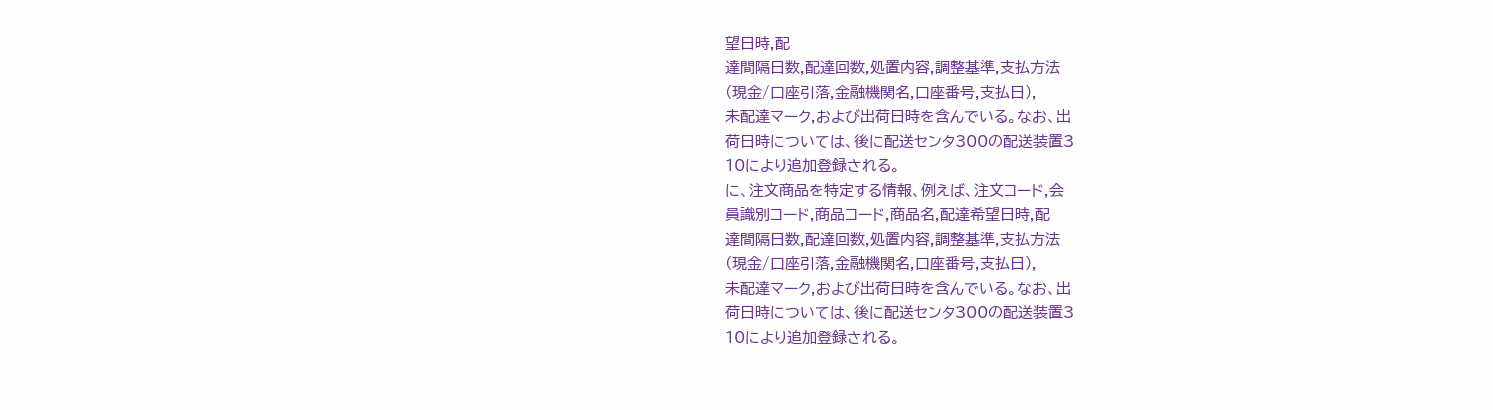望日時,配
達間隔日数,配達回数,処置内容,調整基準,支払方法
(現金/口座引落,金融機関名,口座番号,支払日),
未配達マーク,および出荷日時を含んでいる。なお、出
荷日時については、後に配送センタ300の配送装置3
10により追加登録される。
に、注文商品を特定する情報、例えば、注文コード,会
員識別コード,商品コード,商品名,配達希望日時,配
達間隔日数,配達回数,処置内容,調整基準,支払方法
(現金/口座引落,金融機関名,口座番号,支払日),
未配達マーク,および出荷日時を含んでいる。なお、出
荷日時については、後に配送センタ300の配送装置3
10により追加登録される。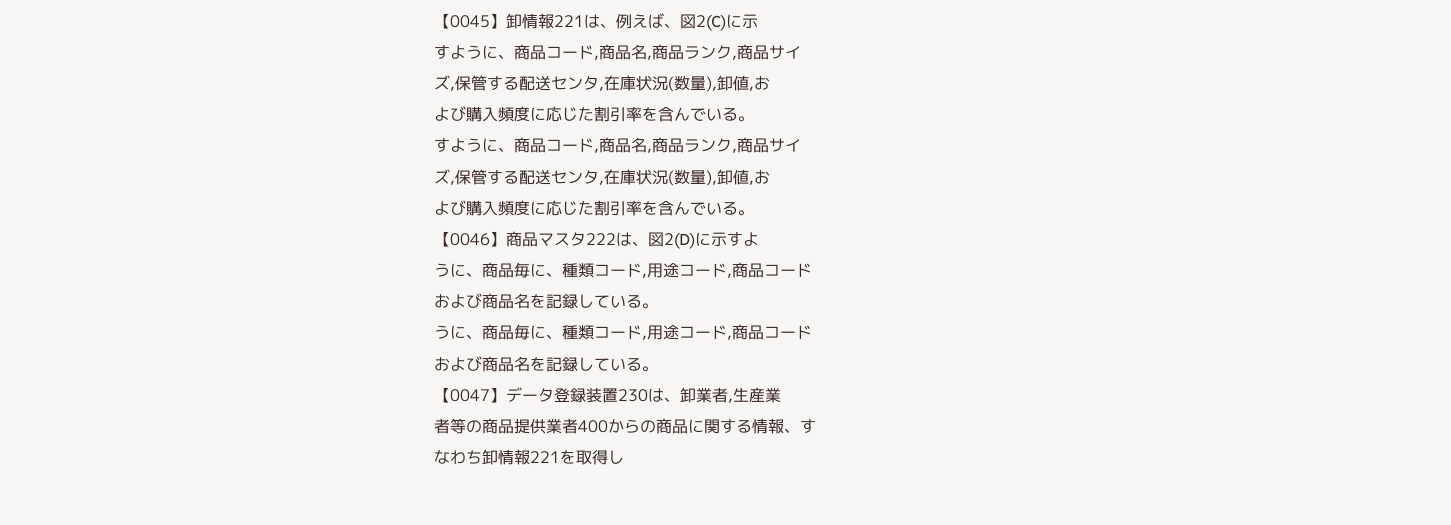【0045】卸情報221は、例えば、図2(C)に示
すように、商品コード,商品名,商品ランク,商品サイ
ズ,保管する配送センタ,在庫状況(数量),卸値,お
よび購入頻度に応じた割引率を含んでいる。
すように、商品コード,商品名,商品ランク,商品サイ
ズ,保管する配送センタ,在庫状況(数量),卸値,お
よび購入頻度に応じた割引率を含んでいる。
【0046】商品マスタ222は、図2(D)に示すよ
うに、商品毎に、種類コード,用途コード,商品コード
および商品名を記録している。
うに、商品毎に、種類コード,用途コード,商品コード
および商品名を記録している。
【0047】データ登録装置230は、卸業者,生産業
者等の商品提供業者400からの商品に関する情報、す
なわち卸情報221を取得し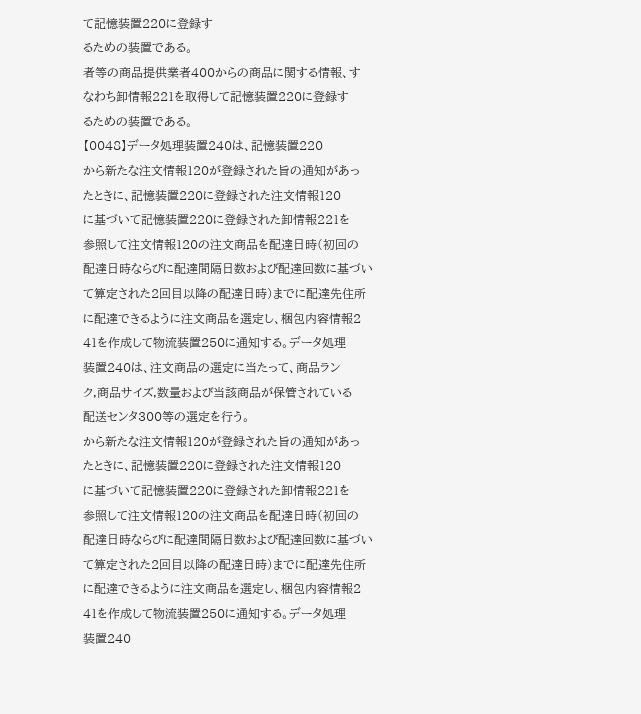て記憶装置220に登録す
るための装置である。
者等の商品提供業者400からの商品に関する情報、す
なわち卸情報221を取得して記憶装置220に登録す
るための装置である。
【0048】データ処理装置240は、記憶装置220
から新たな注文情報120が登録された旨の通知があっ
たときに、記憶装置220に登録された注文情報120
に基づいて記憶装置220に登録された卸情報221を
参照して注文情報120の注文商品を配達日時(初回の
配達日時ならびに配達間隔日数および配達回数に基づい
て算定された2回目以降の配達日時)までに配達先住所
に配達できるように注文商品を選定し、梱包内容情報2
41を作成して物流装置250に通知する。データ処理
装置240は、注文商品の選定に当たって、商品ラン
ク,商品サイズ,数量および当該商品が保管されている
配送センタ300等の選定を行う。
から新たな注文情報120が登録された旨の通知があっ
たときに、記憶装置220に登録された注文情報120
に基づいて記憶装置220に登録された卸情報221を
参照して注文情報120の注文商品を配達日時(初回の
配達日時ならびに配達間隔日数および配達回数に基づい
て算定された2回目以降の配達日時)までに配達先住所
に配達できるように注文商品を選定し、梱包内容情報2
41を作成して物流装置250に通知する。データ処理
装置240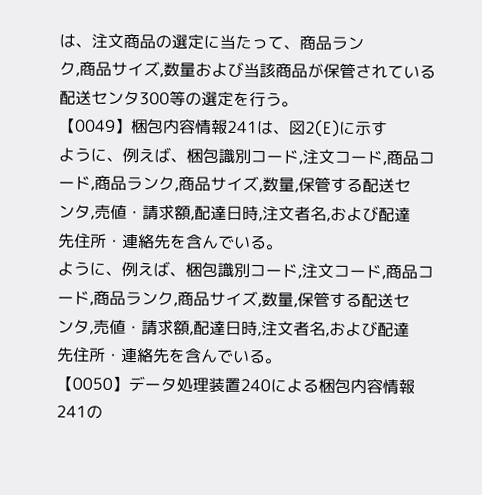は、注文商品の選定に当たって、商品ラン
ク,商品サイズ,数量および当該商品が保管されている
配送センタ300等の選定を行う。
【0049】梱包内容情報241は、図2(E)に示す
ように、例えば、梱包識別コード,注文コード,商品コ
ード,商品ランク,商品サイズ,数量,保管する配送セ
ンタ,売値・請求額,配達日時,注文者名,および配達
先住所・連絡先を含んでいる。
ように、例えば、梱包識別コード,注文コード,商品コ
ード,商品ランク,商品サイズ,数量,保管する配送セ
ンタ,売値・請求額,配達日時,注文者名,および配達
先住所・連絡先を含んでいる。
【0050】データ処理装置240による梱包内容情報
241の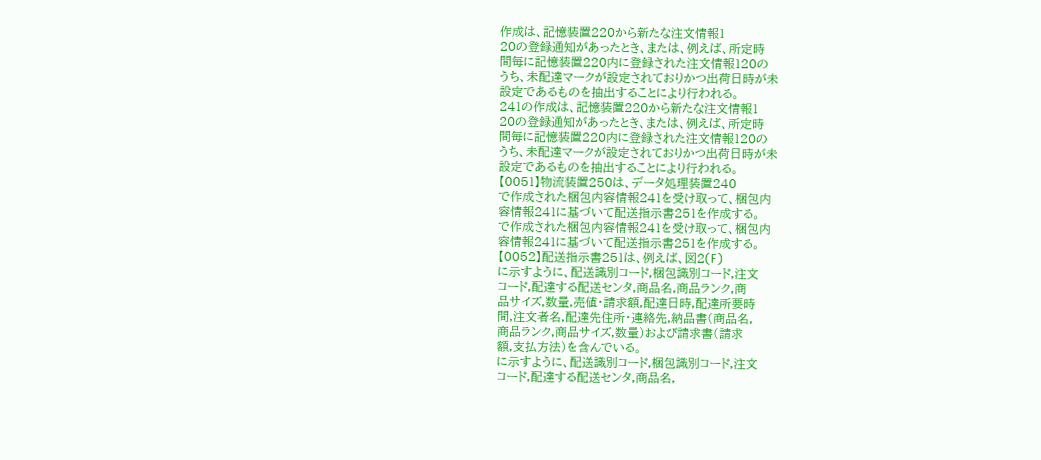作成は、記憶装置220から新たな注文情報1
20の登録通知があったとき、または、例えば、所定時
間毎に記憶装置220内に登録された注文情報120の
うち、未配達マークが設定されておりかつ出荷日時が未
設定であるものを抽出することにより行われる。
241の作成は、記憶装置220から新たな注文情報1
20の登録通知があったとき、または、例えば、所定時
間毎に記憶装置220内に登録された注文情報120の
うち、未配達マークが設定されておりかつ出荷日時が未
設定であるものを抽出することにより行われる。
【0051】物流装置250は、データ処理装置240
で作成された梱包内容情報241を受け取って、梱包内
容情報241に基づいて配送指示書251を作成する。
で作成された梱包内容情報241を受け取って、梱包内
容情報241に基づいて配送指示書251を作成する。
【0052】配送指示書251は、例えば、図2(F)
に示すように、配送識別コード,梱包識別コード,注文
コード,配達する配送センタ,商品名,商品ランク,商
品サイズ,数量,売値・請求額,配達日時,配達所要時
間,注文者名,配達先住所・連絡先,納品書(商品名,
商品ランク,商品サイズ,数量)および請求書(請求
額,支払方法)を含んでいる。
に示すように、配送識別コード,梱包識別コード,注文
コード,配達する配送センタ,商品名,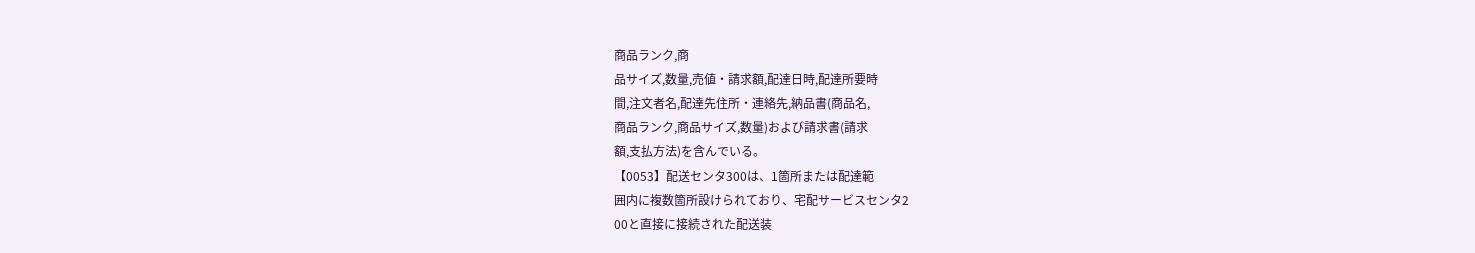商品ランク,商
品サイズ,数量,売値・請求額,配達日時,配達所要時
間,注文者名,配達先住所・連絡先,納品書(商品名,
商品ランク,商品サイズ,数量)および請求書(請求
額,支払方法)を含んでいる。
【0053】配送センタ300は、1箇所または配達範
囲内に複数箇所設けられており、宅配サービスセンタ2
00と直接に接続された配送装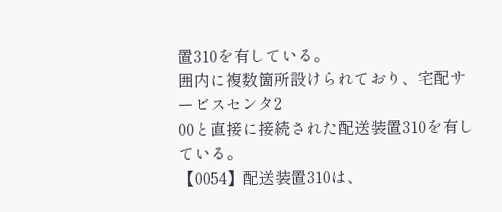置310を有している。
囲内に複数箇所設けられており、宅配サービスセンタ2
00と直接に接続された配送装置310を有している。
【0054】配送装置310は、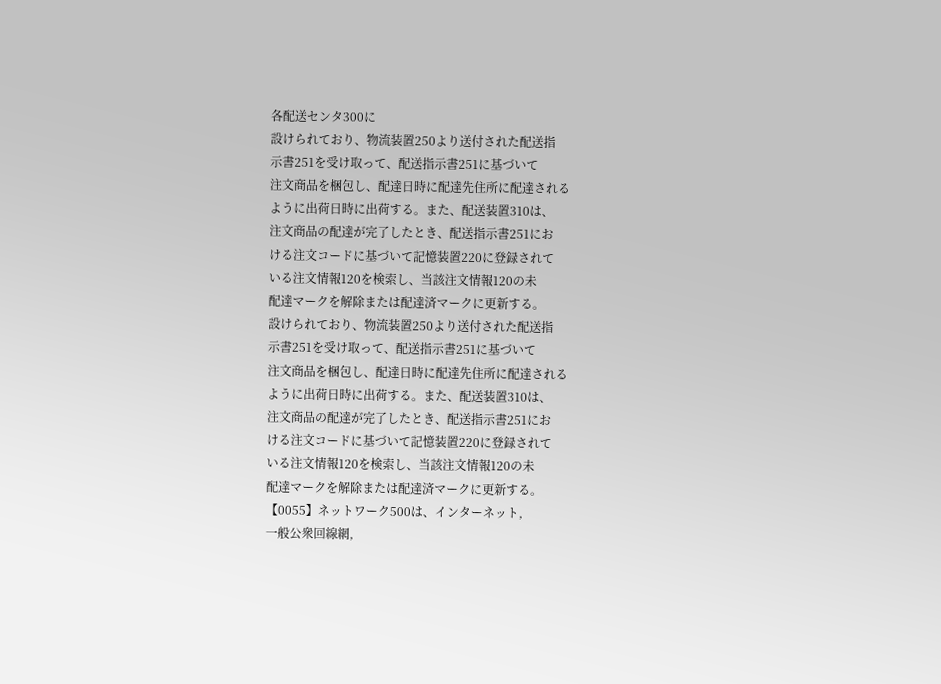各配送センタ300に
設けられており、物流装置250より送付された配送指
示書251を受け取って、配送指示書251に基づいて
注文商品を梱包し、配達日時に配達先住所に配達される
ように出荷日時に出荷する。また、配送装置310は、
注文商品の配達が完了したとき、配送指示書251にお
ける注文コードに基づいて記憶装置220に登録されて
いる注文情報120を検索し、当該注文情報120の未
配達マークを解除または配達済マークに更新する。
設けられており、物流装置250より送付された配送指
示書251を受け取って、配送指示書251に基づいて
注文商品を梱包し、配達日時に配達先住所に配達される
ように出荷日時に出荷する。また、配送装置310は、
注文商品の配達が完了したとき、配送指示書251にお
ける注文コードに基づいて記憶装置220に登録されて
いる注文情報120を検索し、当該注文情報120の未
配達マークを解除または配達済マークに更新する。
【0055】ネットワーク500は、インターネット,
一般公衆回線網,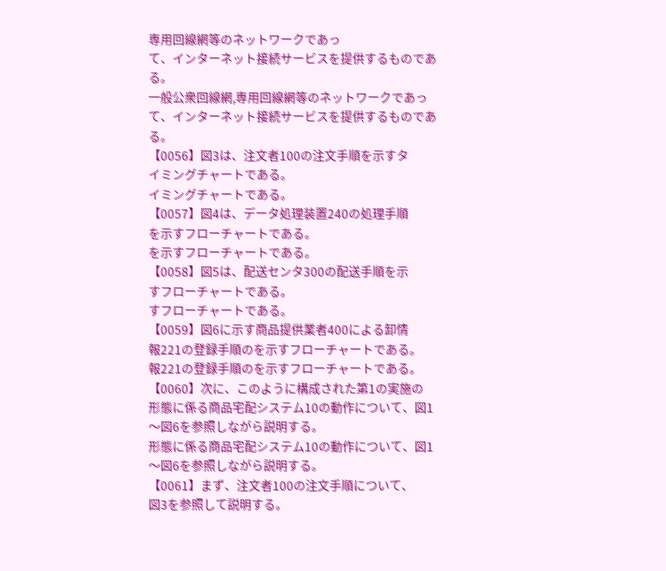専用回線網等のネットワークであっ
て、インターネット接続サービスを提供するものであ
る。
一般公衆回線網,専用回線網等のネットワークであっ
て、インターネット接続サービスを提供するものであ
る。
【0056】図3は、注文者100の注文手順を示すタ
イミングチャートである。
イミングチャートである。
【0057】図4は、データ処理装置240の処理手順
を示すフローチャートである。
を示すフローチャートである。
【0058】図5は、配送センタ300の配送手順を示
すフローチャートである。
すフローチャートである。
【0059】図6に示す商品提供業者400による卸情
報221の登録手順のを示すフローチャートである。
報221の登録手順のを示すフローチャートである。
【0060】次に、このように構成された第1の実施の
形態に係る商品宅配システム10の動作について、図1
〜図6を参照しながら説明する。
形態に係る商品宅配システム10の動作について、図1
〜図6を参照しながら説明する。
【0061】まず、注文者100の注文手順について、
図3を参照して説明する。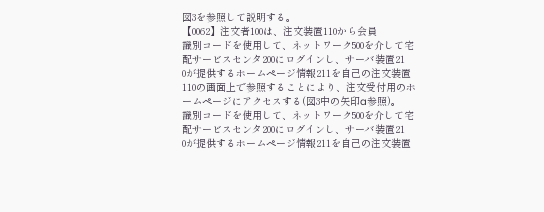図3を参照して説明する。
【0062】注文者100は、注文装置110から会員
識別コードを使用して、ネットワーク500を介して宅
配サービスセンタ200にログインし、サーバ装置21
0が提供するホームページ情報211を自己の注文装置
110の画面上で参照することにより、注文受付用のホ
ームページにアクセスする(図3中の矢印a参照)。
識別コードを使用して、ネットワーク500を介して宅
配サービスセンタ200にログインし、サーバ装置21
0が提供するホームページ情報211を自己の注文装置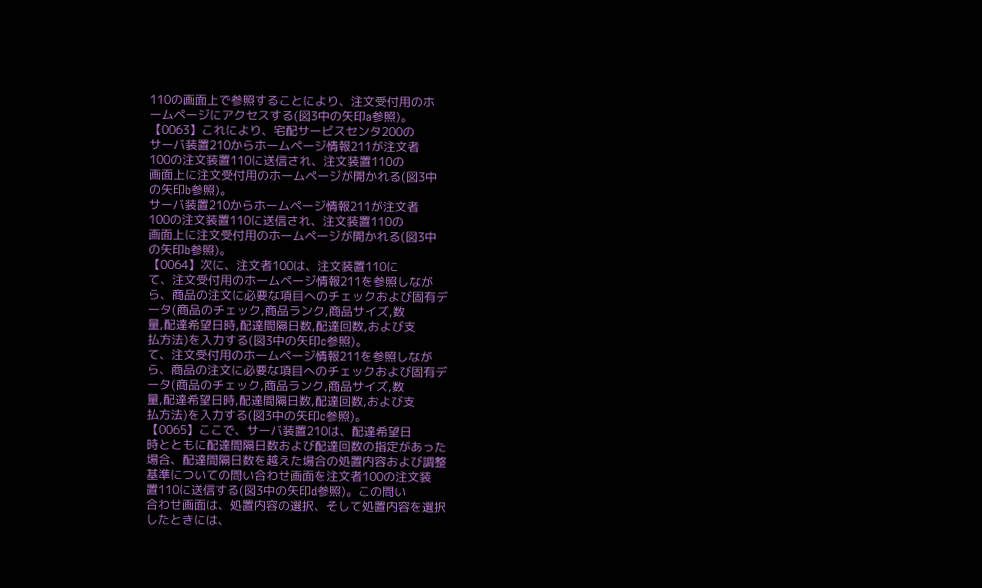110の画面上で参照することにより、注文受付用のホ
ームページにアクセスする(図3中の矢印a参照)。
【0063】これにより、宅配サービスセンタ200の
サーバ装置210からホームページ情報211が注文者
100の注文装置110に送信され、注文装置110の
画面上に注文受付用のホームページが開かれる(図3中
の矢印b参照)。
サーバ装置210からホームページ情報211が注文者
100の注文装置110に送信され、注文装置110の
画面上に注文受付用のホームページが開かれる(図3中
の矢印b参照)。
【0064】次に、注文者100は、注文装置110に
て、注文受付用のホームページ情報211を参照しなが
ら、商品の注文に必要な項目へのチェックおよび固有デ
ータ(商品のチェック,商品ランク,商品サイズ,数
量,配達希望日時,配達間隔日数,配達回数,および支
払方法)を入力する(図3中の矢印c参照)。
て、注文受付用のホームページ情報211を参照しなが
ら、商品の注文に必要な項目へのチェックおよび固有デ
ータ(商品のチェック,商品ランク,商品サイズ,数
量,配達希望日時,配達間隔日数,配達回数,および支
払方法)を入力する(図3中の矢印c参照)。
【0065】ここで、サーバ装置210は、配達希望日
時とともに配達間隔日数および配達回数の指定があった
場合、配達間隔日数を越えた場合の処置内容および調整
基準についての問い合わせ画面を注文者100の注文装
置110に送信する(図3中の矢印d参照)。この問い
合わせ画面は、処置内容の選択、そして処置内容を選択
したときには、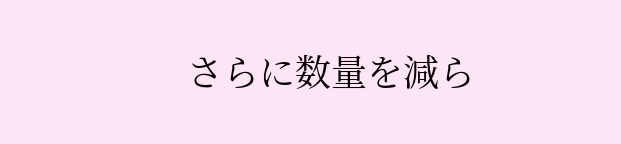さらに数量を減ら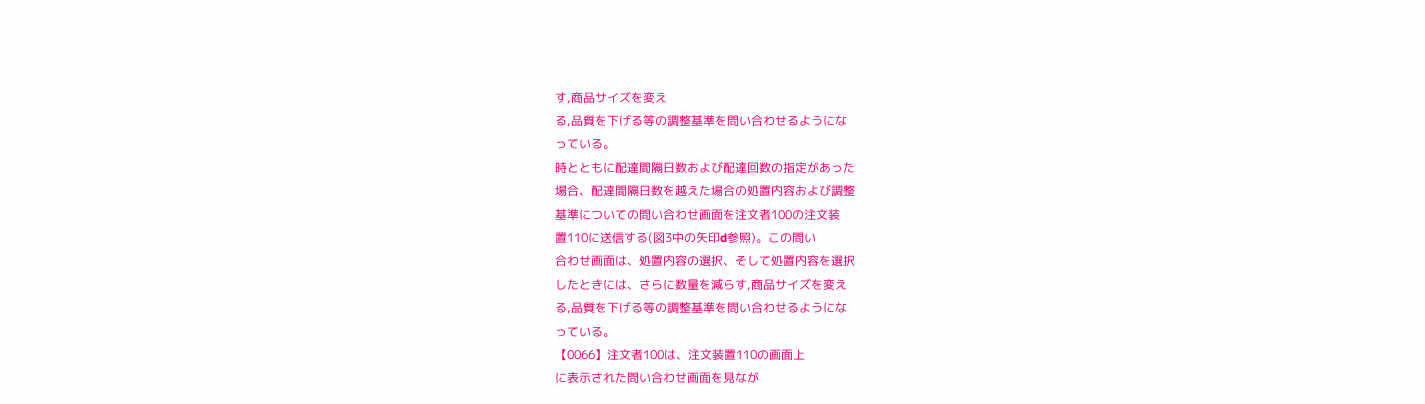す,商品サイズを変え
る,品質を下げる等の調整基準を問い合わせるようにな
っている。
時とともに配達間隔日数および配達回数の指定があった
場合、配達間隔日数を越えた場合の処置内容および調整
基準についての問い合わせ画面を注文者100の注文装
置110に送信する(図3中の矢印d参照)。この問い
合わせ画面は、処置内容の選択、そして処置内容を選択
したときには、さらに数量を減らす,商品サイズを変え
る,品質を下げる等の調整基準を問い合わせるようにな
っている。
【0066】注文者100は、注文装置110の画面上
に表示された問い合わせ画面を見なが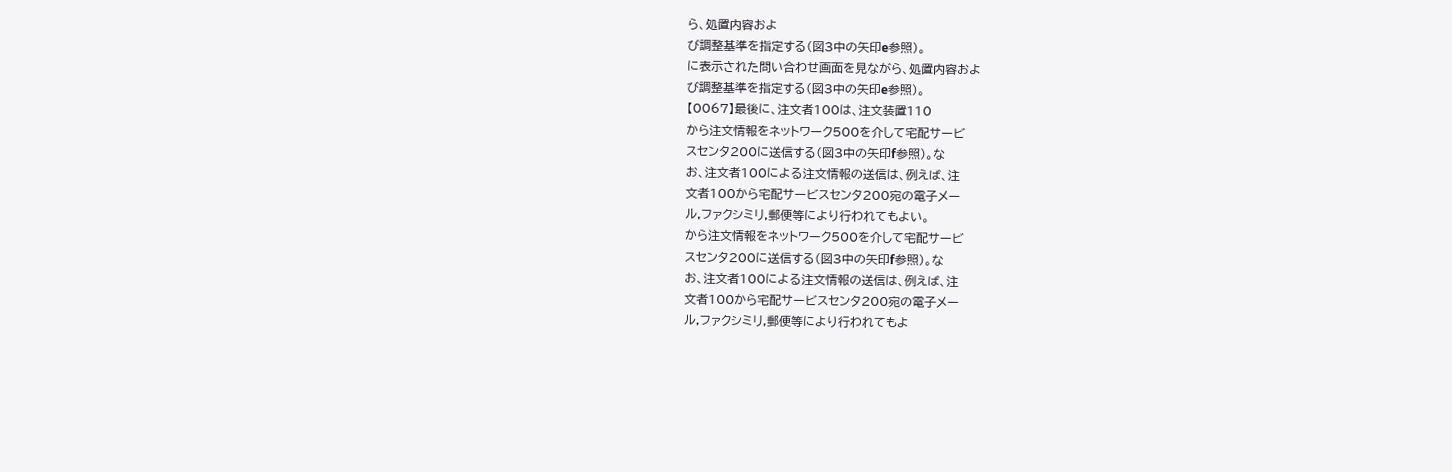ら、処置内容およ
び調整基準を指定する(図3中の矢印e参照)。
に表示された問い合わせ画面を見ながら、処置内容およ
び調整基準を指定する(図3中の矢印e参照)。
【0067】最後に、注文者100は、注文装置110
から注文情報をネットワーク500を介して宅配サービ
スセンタ200に送信する(図3中の矢印f参照)。な
お、注文者100による注文情報の送信は、例えば、注
文者100から宅配サービスセンタ200宛の電子メー
ル,ファクシミリ,郵便等により行われてもよい。
から注文情報をネットワーク500を介して宅配サービ
スセンタ200に送信する(図3中の矢印f参照)。な
お、注文者100による注文情報の送信は、例えば、注
文者100から宅配サービスセンタ200宛の電子メー
ル,ファクシミリ,郵便等により行われてもよ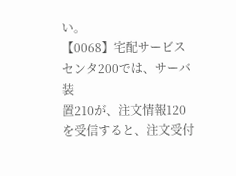い。
【0068】宅配サービスセンタ200では、サーバ装
置210が、注文情報120を受信すると、注文受付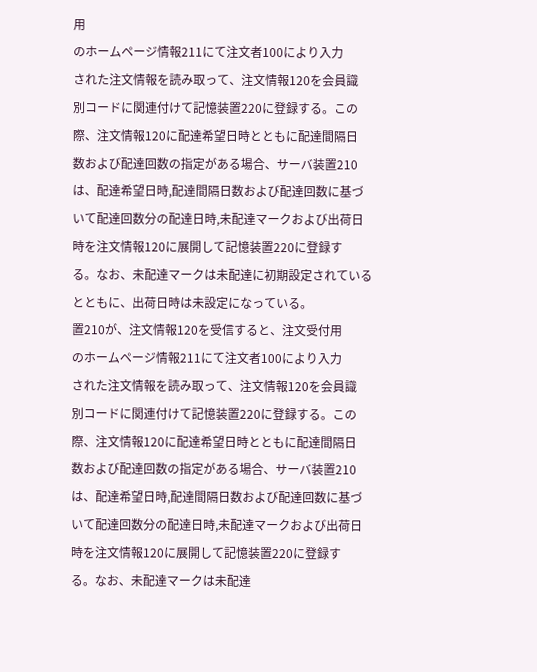用
のホームページ情報211にて注文者100により入力
された注文情報を読み取って、注文情報120を会員識
別コードに関連付けて記憶装置220に登録する。この
際、注文情報120に配達希望日時とともに配達間隔日
数および配達回数の指定がある場合、サーバ装置210
は、配達希望日時,配達間隔日数および配達回数に基づ
いて配達回数分の配達日時,未配達マークおよび出荷日
時を注文情報120に展開して記憶装置220に登録す
る。なお、未配達マークは未配達に初期設定されている
とともに、出荷日時は未設定になっている。
置210が、注文情報120を受信すると、注文受付用
のホームページ情報211にて注文者100により入力
された注文情報を読み取って、注文情報120を会員識
別コードに関連付けて記憶装置220に登録する。この
際、注文情報120に配達希望日時とともに配達間隔日
数および配達回数の指定がある場合、サーバ装置210
は、配達希望日時,配達間隔日数および配達回数に基づ
いて配達回数分の配達日時,未配達マークおよび出荷日
時を注文情報120に展開して記憶装置220に登録す
る。なお、未配達マークは未配達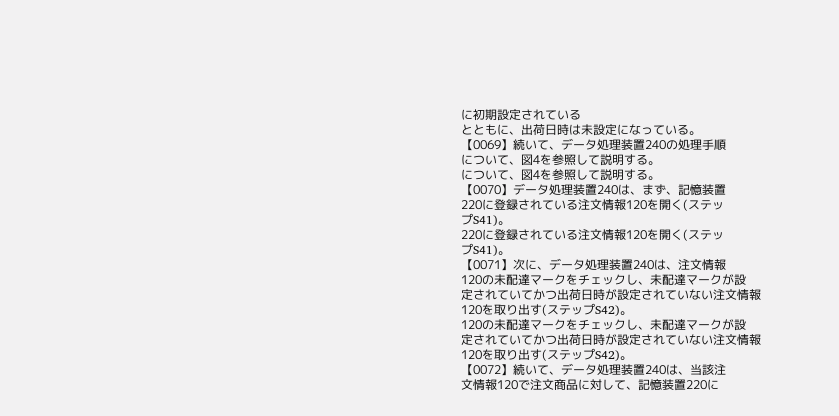に初期設定されている
とともに、出荷日時は未設定になっている。
【0069】続いて、データ処理装置240の処理手順
について、図4を参照して説明する。
について、図4を参照して説明する。
【0070】データ処理装置240は、まず、記憶装置
220に登録されている注文情報120を開く(ステッ
プS41)。
220に登録されている注文情報120を開く(ステッ
プS41)。
【0071】次に、データ処理装置240は、注文情報
120の未配達マークをチェックし、未配達マークが設
定されていてかつ出荷日時が設定されていない注文情報
120を取り出す(ステップS42)。
120の未配達マークをチェックし、未配達マークが設
定されていてかつ出荷日時が設定されていない注文情報
120を取り出す(ステップS42)。
【0072】続いて、データ処理装置240は、当該注
文情報120で注文商品に対して、記憶装置220に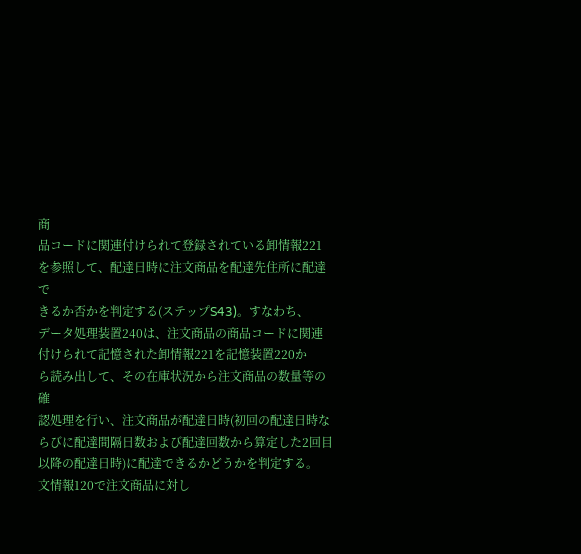商
品コードに関連付けられて登録されている卸情報221
を参照して、配達日時に注文商品を配達先住所に配達で
きるか否かを判定する(ステップS43)。すなわち、
データ処理装置240は、注文商品の商品コードに関連
付けられて記憶された卸情報221を記憶装置220か
ら読み出して、その在庫状況から注文商品の数量等の確
認処理を行い、注文商品が配達日時(初回の配達日時な
らびに配達間隔日数および配達回数から算定した2回目
以降の配達日時)に配達できるかどうかを判定する。
文情報120で注文商品に対し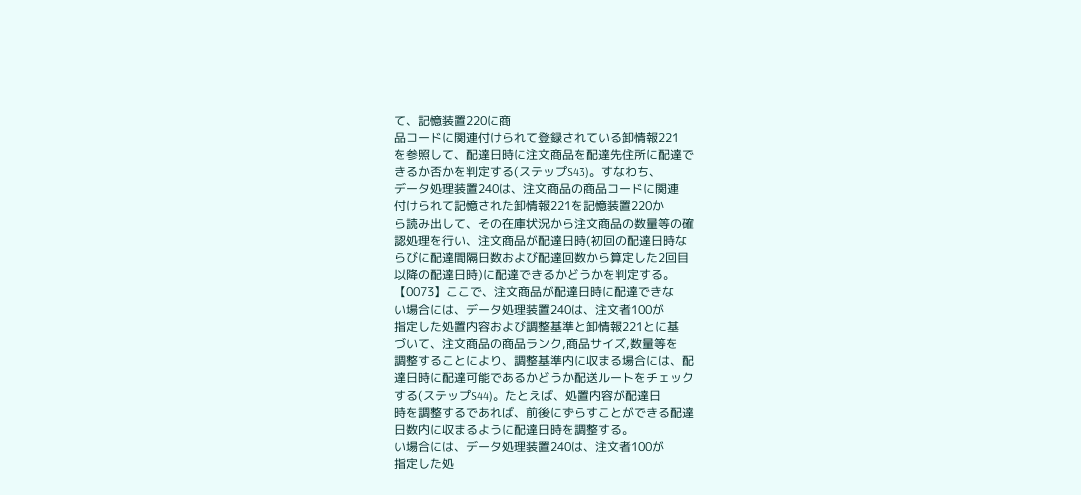て、記憶装置220に商
品コードに関連付けられて登録されている卸情報221
を参照して、配達日時に注文商品を配達先住所に配達で
きるか否かを判定する(ステップS43)。すなわち、
データ処理装置240は、注文商品の商品コードに関連
付けられて記憶された卸情報221を記憶装置220か
ら読み出して、その在庫状況から注文商品の数量等の確
認処理を行い、注文商品が配達日時(初回の配達日時な
らびに配達間隔日数および配達回数から算定した2回目
以降の配達日時)に配達できるかどうかを判定する。
【0073】ここで、注文商品が配達日時に配達できな
い場合には、データ処理装置240は、注文者100が
指定した処置内容および調整基準と卸情報221とに基
づいて、注文商品の商品ランク,商品サイズ,数量等を
調整することにより、調整基準内に収まる場合には、配
達日時に配達可能であるかどうか配送ルートをチェック
する(ステップS44)。たとえば、処置内容が配達日
時を調整するであれば、前後にずらすことができる配達
日数内に収まるように配達日時を調整する。
い場合には、データ処理装置240は、注文者100が
指定した処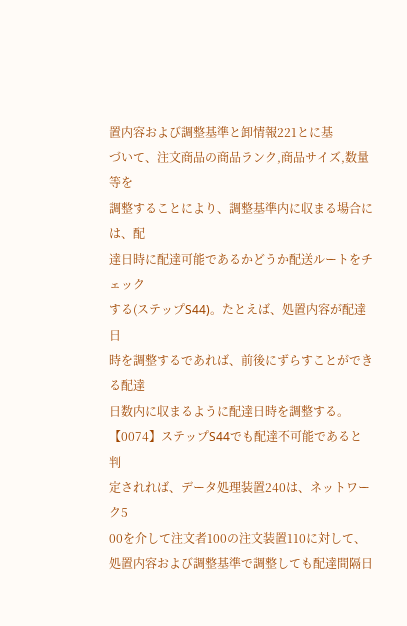置内容および調整基準と卸情報221とに基
づいて、注文商品の商品ランク,商品サイズ,数量等を
調整することにより、調整基準内に収まる場合には、配
達日時に配達可能であるかどうか配送ルートをチェック
する(ステップS44)。たとえば、処置内容が配達日
時を調整するであれば、前後にずらすことができる配達
日数内に収まるように配達日時を調整する。
【0074】ステップS44でも配達不可能であると判
定されれば、データ処理装置240は、ネットワーク5
00を介して注文者100の注文装置110に対して、
処置内容および調整基準で調整しても配達間隔日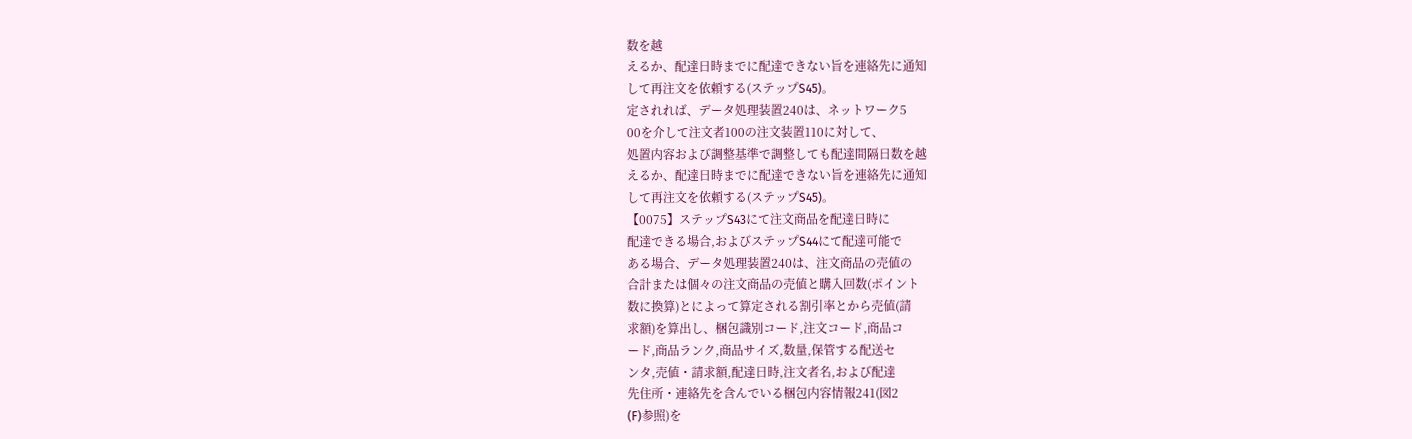数を越
えるか、配達日時までに配達できない旨を連絡先に通知
して再注文を依頼する(ステップS45)。
定されれば、データ処理装置240は、ネットワーク5
00を介して注文者100の注文装置110に対して、
処置内容および調整基準で調整しても配達間隔日数を越
えるか、配達日時までに配達できない旨を連絡先に通知
して再注文を依頼する(ステップS45)。
【0075】ステップS43にて注文商品を配達日時に
配達できる場合,およびステップS44にて配達可能で
ある場合、データ処理装置240は、注文商品の売値の
合計または個々の注文商品の売値と購入回数(ポイント
数に換算)とによって算定される割引率とから売値(請
求額)を算出し、梱包識別コード,注文コード,商品コ
ード,商品ランク,商品サイズ,数量,保管する配送セ
ンタ,売値・請求額,配達日時,注文者名,および配達
先住所・連絡先を含んでいる梱包内容情報241(図2
(F)参照)を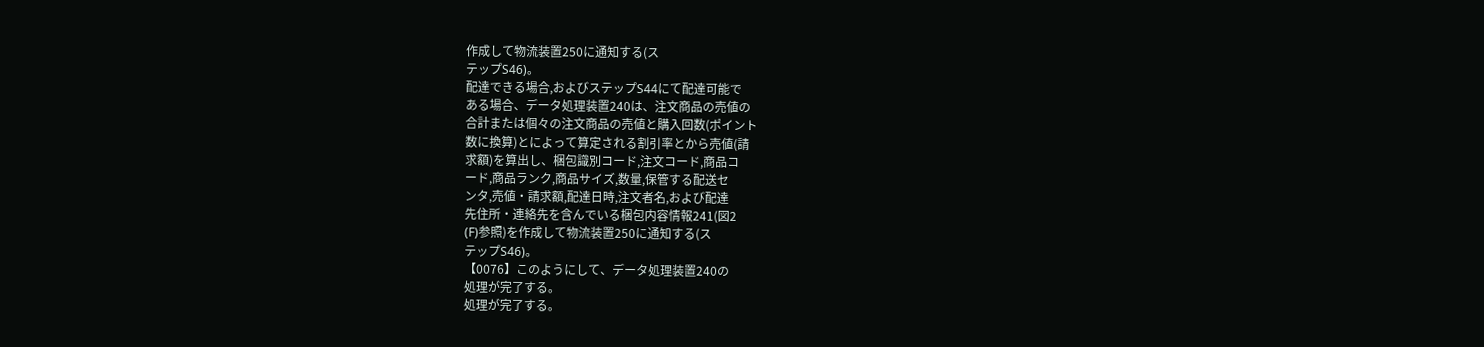作成して物流装置250に通知する(ス
テップS46)。
配達できる場合,およびステップS44にて配達可能で
ある場合、データ処理装置240は、注文商品の売値の
合計または個々の注文商品の売値と購入回数(ポイント
数に換算)とによって算定される割引率とから売値(請
求額)を算出し、梱包識別コード,注文コード,商品コ
ード,商品ランク,商品サイズ,数量,保管する配送セ
ンタ,売値・請求額,配達日時,注文者名,および配達
先住所・連絡先を含んでいる梱包内容情報241(図2
(F)参照)を作成して物流装置250に通知する(ス
テップS46)。
【0076】このようにして、データ処理装置240の
処理が完了する。
処理が完了する。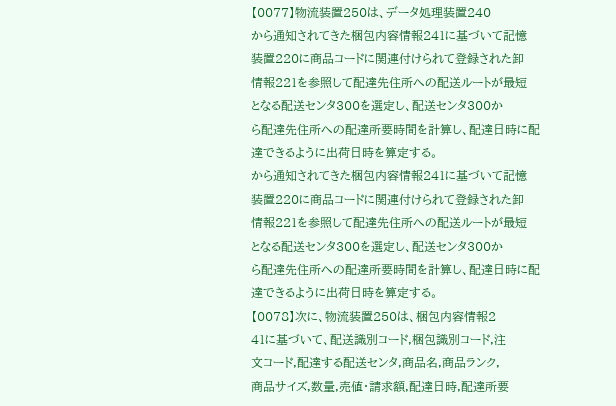【0077】物流装置250は、データ処理装置240
から通知されてきた梱包内容情報241に基づいて記憶
装置220に商品コードに関連付けられて登録された卸
情報221を参照して配達先住所への配送ルートが最短
となる配送センタ300を選定し、配送センタ300か
ら配達先住所への配達所要時間を計算し、配達日時に配
達できるように出荷日時を算定する。
から通知されてきた梱包内容情報241に基づいて記憶
装置220に商品コードに関連付けられて登録された卸
情報221を参照して配達先住所への配送ルートが最短
となる配送センタ300を選定し、配送センタ300か
ら配達先住所への配達所要時間を計算し、配達日時に配
達できるように出荷日時を算定する。
【0078】次に、物流装置250は、梱包内容情報2
41に基づいて、配送識別コード,梱包識別コード,注
文コード,配達する配送センタ,商品名,商品ランク,
商品サイズ,数量,売値・請求額,配達日時,配達所要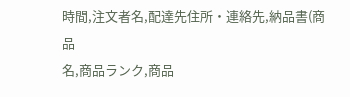時間,注文者名,配達先住所・連絡先,納品書(商品
名,商品ランク,商品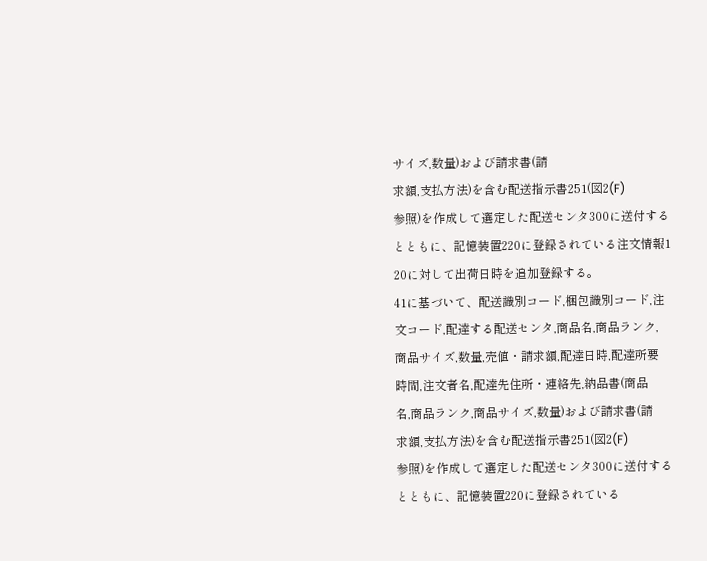サイズ,数量)および請求書(請
求額,支払方法)を含む配送指示書251(図2(F)
参照)を作成して選定した配送センタ300に送付する
とともに、記憶装置220に登録されている注文情報1
20に対して出荷日時を追加登録する。
41に基づいて、配送識別コード,梱包識別コード,注
文コード,配達する配送センタ,商品名,商品ランク,
商品サイズ,数量,売値・請求額,配達日時,配達所要
時間,注文者名,配達先住所・連絡先,納品書(商品
名,商品ランク,商品サイズ,数量)および請求書(請
求額,支払方法)を含む配送指示書251(図2(F)
参照)を作成して選定した配送センタ300に送付する
とともに、記憶装置220に登録されている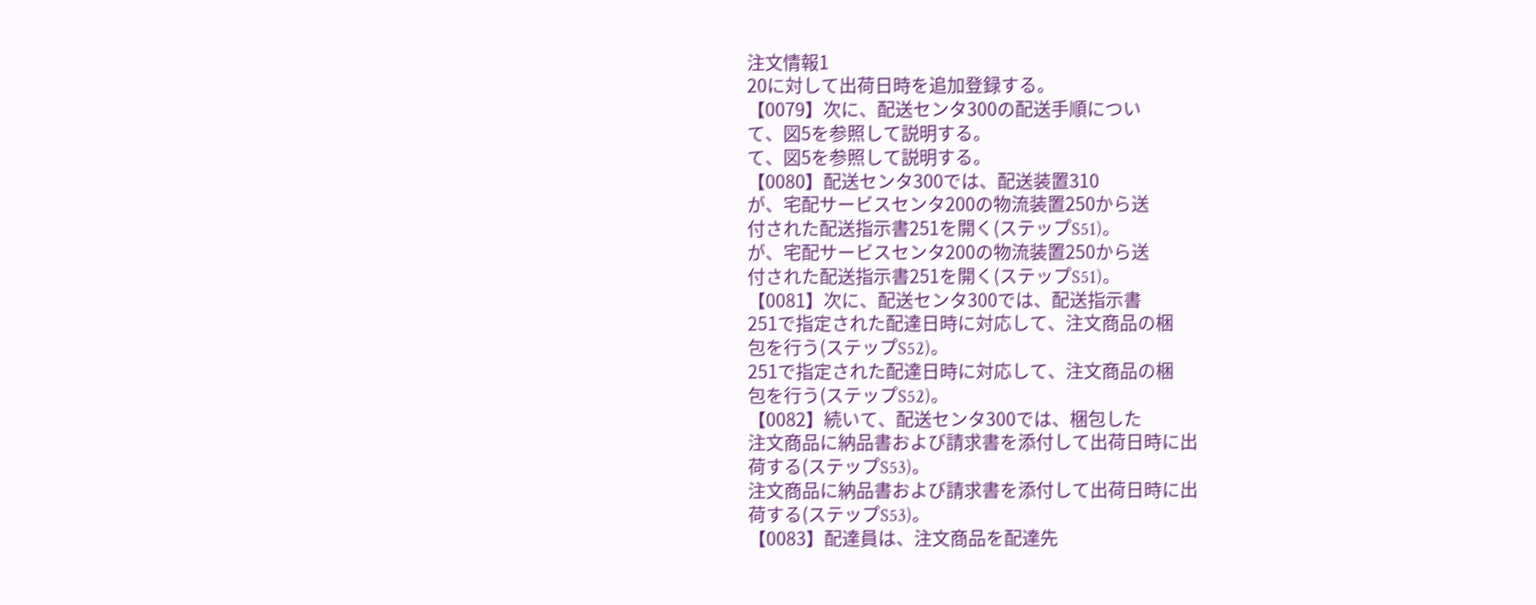注文情報1
20に対して出荷日時を追加登録する。
【0079】次に、配送センタ300の配送手順につい
て、図5を参照して説明する。
て、図5を参照して説明する。
【0080】配送センタ300では、配送装置310
が、宅配サービスセンタ200の物流装置250から送
付された配送指示書251を開く(ステップS51)。
が、宅配サービスセンタ200の物流装置250から送
付された配送指示書251を開く(ステップS51)。
【0081】次に、配送センタ300では、配送指示書
251で指定された配達日時に対応して、注文商品の梱
包を行う(ステップS52)。
251で指定された配達日時に対応して、注文商品の梱
包を行う(ステップS52)。
【0082】続いて、配送センタ300では、梱包した
注文商品に納品書および請求書を添付して出荷日時に出
荷する(ステップS53)。
注文商品に納品書および請求書を添付して出荷日時に出
荷する(ステップS53)。
【0083】配達員は、注文商品を配達先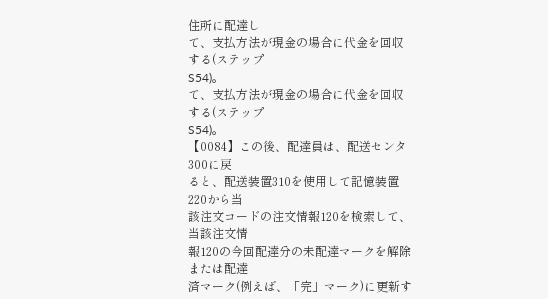住所に配達し
て、支払方法が現金の場合に代金を回収する(ステップ
S54)。
て、支払方法が現金の場合に代金を回収する(ステップ
S54)。
【0084】この後、配達員は、配送センタ300に戻
ると、配送装置310を使用して記憶装置220から当
該注文コードの注文情報120を検索して、当該注文情
報120の今回配達分の未配達マークを解除または配達
済マーク(例えば、「完」マーク)に更新す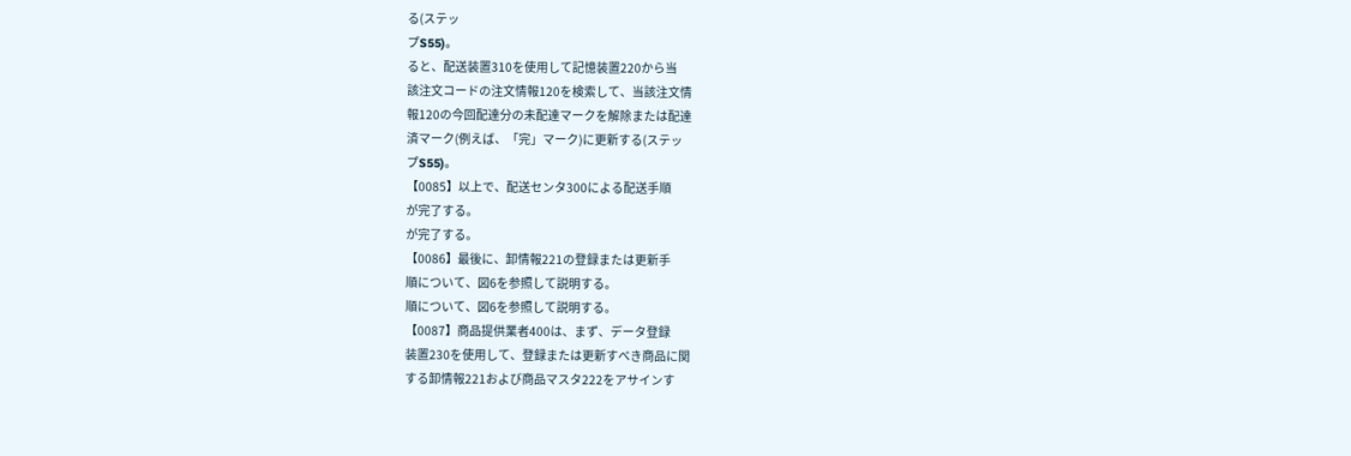る(ステッ
プS55)。
ると、配送装置310を使用して記憶装置220から当
該注文コードの注文情報120を検索して、当該注文情
報120の今回配達分の未配達マークを解除または配達
済マーク(例えば、「完」マーク)に更新する(ステッ
プS55)。
【0085】以上で、配送センタ300による配送手順
が完了する。
が完了する。
【0086】最後に、卸情報221の登録または更新手
順について、図6を参照して説明する。
順について、図6を参照して説明する。
【0087】商品提供業者400は、まず、データ登録
装置230を使用して、登録または更新すべき商品に関
する卸情報221および商品マスタ222をアサインす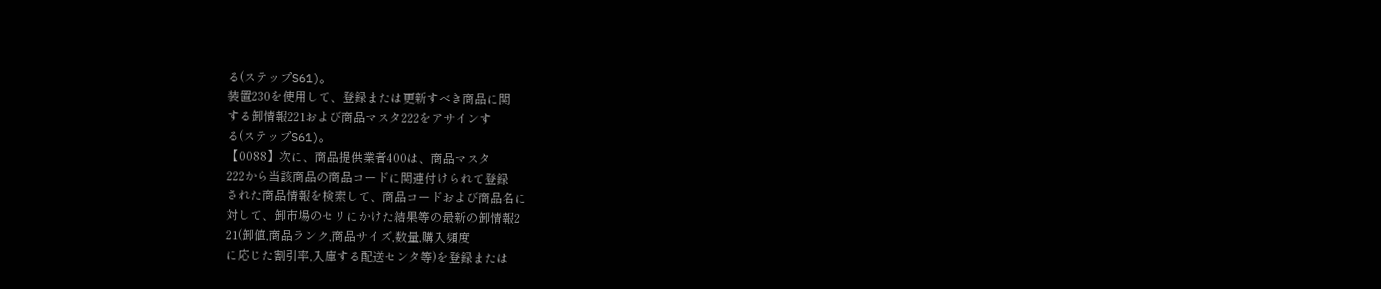る(ステップS61)。
装置230を使用して、登録または更新すべき商品に関
する卸情報221および商品マスタ222をアサインす
る(ステップS61)。
【0088】次に、商品提供業者400は、商品マスタ
222から当該商品の商品コードに関連付けられて登録
された商品情報を検索して、商品コードおよび商品名に
対して、卸市場のセリにかけた結果等の最新の卸情報2
21(卸値,商品ランク,商品サイズ,数量,購入頻度
に応じた割引率,入庫する配送センタ等)を登録または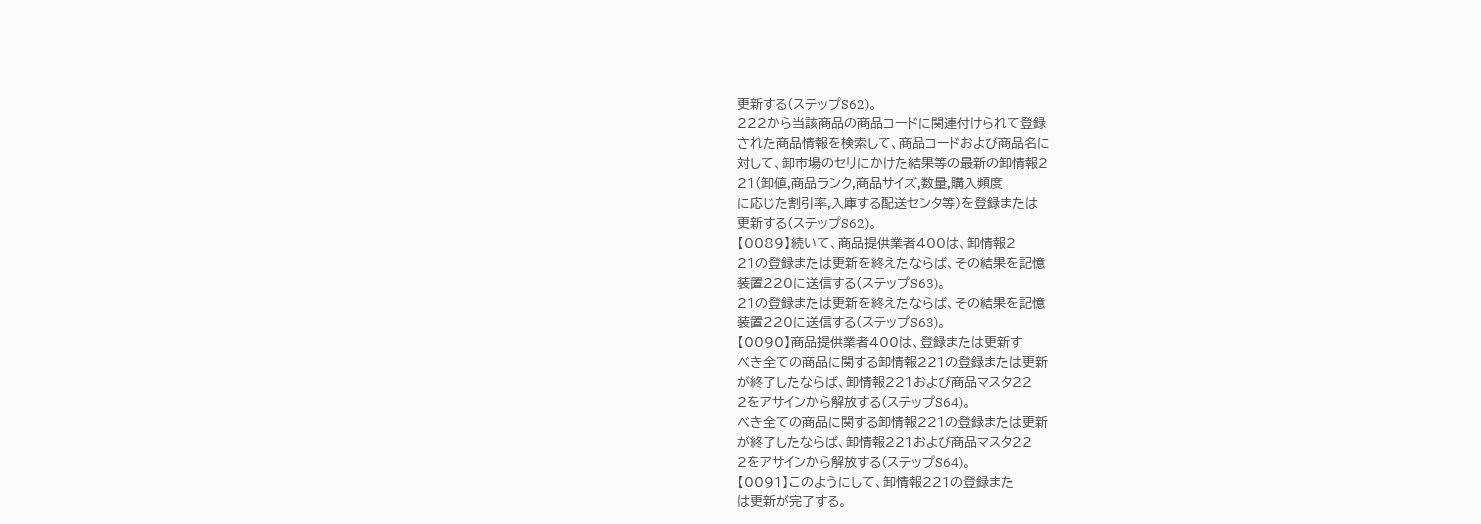更新する(ステップS62)。
222から当該商品の商品コードに関連付けられて登録
された商品情報を検索して、商品コードおよび商品名に
対して、卸市場のセリにかけた結果等の最新の卸情報2
21(卸値,商品ランク,商品サイズ,数量,購入頻度
に応じた割引率,入庫する配送センタ等)を登録または
更新する(ステップS62)。
【0089】続いて、商品提供業者400は、卸情報2
21の登録または更新を終えたならば、その結果を記憶
装置220に送信する(ステップS63)。
21の登録または更新を終えたならば、その結果を記憶
装置220に送信する(ステップS63)。
【0090】商品提供業者400は、登録または更新す
べき全ての商品に関する卸情報221の登録または更新
が終了したならば、卸情報221および商品マスタ22
2をアサインから解放する(ステップS64)。
べき全ての商品に関する卸情報221の登録または更新
が終了したならば、卸情報221および商品マスタ22
2をアサインから解放する(ステップS64)。
【0091】このようにして、卸情報221の登録また
は更新が完了する。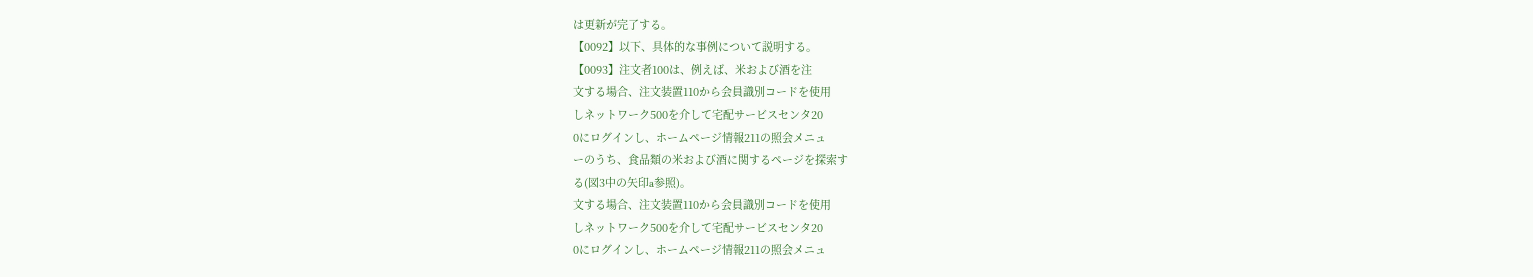は更新が完了する。
【0092】以下、具体的な事例について説明する。
【0093】注文者100は、例えば、米および酒を注
文する場合、注文装置110から会員識別コードを使用
しネットワーク500を介して宅配サービスセンタ20
0にログインし、ホームページ情報211の照会メニュ
ーのうち、食品類の米および酒に関するページを探索す
る(図3中の矢印a参照)。
文する場合、注文装置110から会員識別コードを使用
しネットワーク500を介して宅配サービスセンタ20
0にログインし、ホームページ情報211の照会メニュ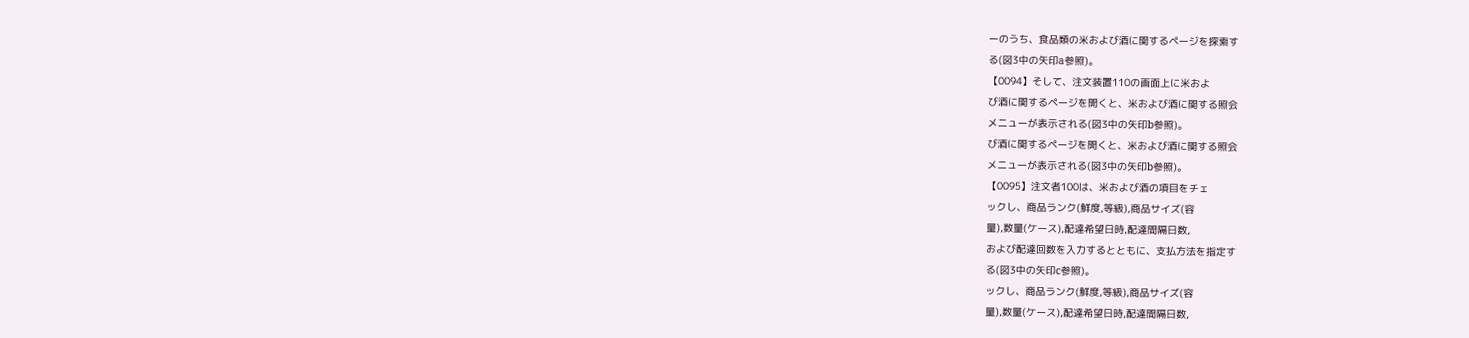ーのうち、食品類の米および酒に関するページを探索す
る(図3中の矢印a参照)。
【0094】そして、注文装置110の画面上に米およ
び酒に関するページを開くと、米および酒に関する照会
メニューが表示される(図3中の矢印b参照)。
び酒に関するページを開くと、米および酒に関する照会
メニューが表示される(図3中の矢印b参照)。
【0095】注文者100は、米および酒の項目をチェ
ックし、商品ランク(鮮度,等級),商品サイズ(容
量),数量(ケース),配達希望日時,配達間隔日数,
および配達回数を入力するとともに、支払方法を指定す
る(図3中の矢印c参照)。
ックし、商品ランク(鮮度,等級),商品サイズ(容
量),数量(ケース),配達希望日時,配達間隔日数,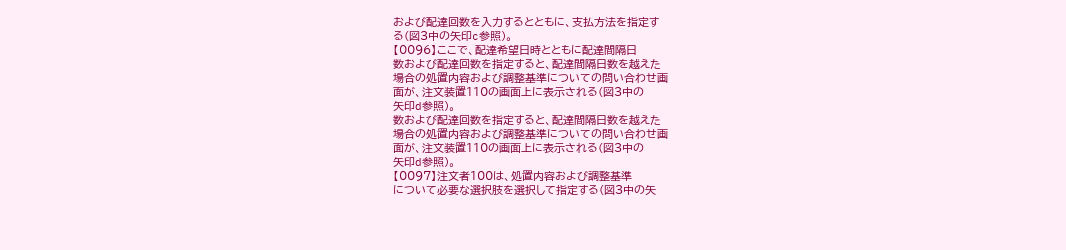および配達回数を入力するとともに、支払方法を指定す
る(図3中の矢印c参照)。
【0096】ここで、配達希望日時とともに配達間隔日
数および配達回数を指定すると、配達間隔日数を越えた
場合の処置内容および調整基準についての問い合わせ画
面が、注文装置110の画面上に表示される(図3中の
矢印d参照)。
数および配達回数を指定すると、配達間隔日数を越えた
場合の処置内容および調整基準についての問い合わせ画
面が、注文装置110の画面上に表示される(図3中の
矢印d参照)。
【0097】注文者100は、処置内容および調整基準
について必要な選択肢を選択して指定する(図3中の矢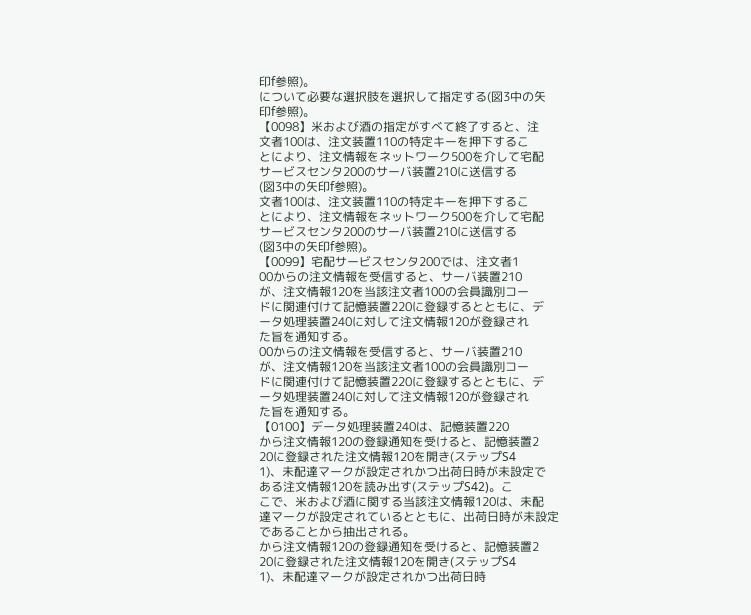印f参照)。
について必要な選択肢を選択して指定する(図3中の矢
印f参照)。
【0098】米および酒の指定がすべて終了すると、注
文者100は、注文装置110の特定キーを押下するこ
とにより、注文情報をネットワーク500を介して宅配
サービスセンタ200のサーバ装置210に送信する
(図3中の矢印f参照)。
文者100は、注文装置110の特定キーを押下するこ
とにより、注文情報をネットワーク500を介して宅配
サービスセンタ200のサーバ装置210に送信する
(図3中の矢印f参照)。
【0099】宅配サービスセンタ200では、注文者1
00からの注文情報を受信すると、サーバ装置210
が、注文情報120を当該注文者100の会員識別コー
ドに関連付けて記憶装置220に登録するとともに、デ
ータ処理装置240に対して注文情報120が登録され
た旨を通知する。
00からの注文情報を受信すると、サーバ装置210
が、注文情報120を当該注文者100の会員識別コー
ドに関連付けて記憶装置220に登録するとともに、デ
ータ処理装置240に対して注文情報120が登録され
た旨を通知する。
【0100】データ処理装置240は、記憶装置220
から注文情報120の登録通知を受けると、記憶装置2
20に登録された注文情報120を開き(ステップS4
1)、未配達マークが設定されかつ出荷日時が未設定で
ある注文情報120を読み出す(ステップS42)。こ
こで、米および酒に関する当該注文情報120は、未配
達マークが設定されているとともに、出荷日時が未設定
であることから抽出される。
から注文情報120の登録通知を受けると、記憶装置2
20に登録された注文情報120を開き(ステップS4
1)、未配達マークが設定されかつ出荷日時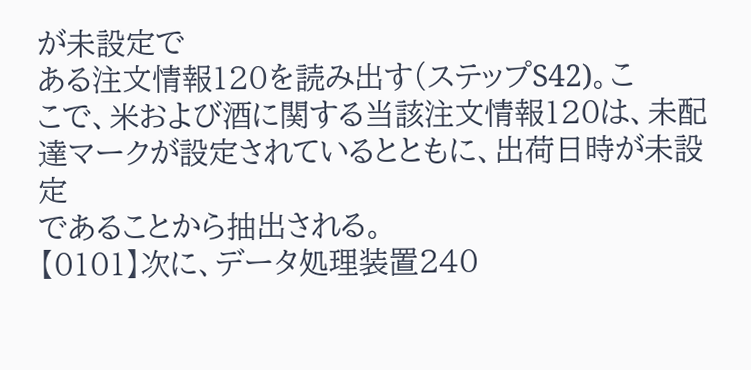が未設定で
ある注文情報120を読み出す(ステップS42)。こ
こで、米および酒に関する当該注文情報120は、未配
達マークが設定されているとともに、出荷日時が未設定
であることから抽出される。
【0101】次に、データ処理装置240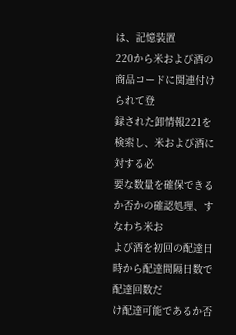は、記憶装置
220から米および酒の商品コードに関連付けられて登
録された卸情報221を検索し、米および酒に対する必
要な数量を確保できるか否かの確認処理、すなわち米お
よび酒を初回の配達日時から配達間隔日数で配達回数だ
け配達可能であるか否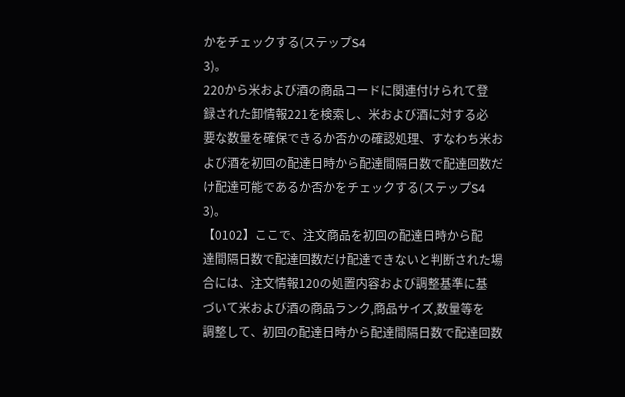かをチェックする(ステップS4
3)。
220から米および酒の商品コードに関連付けられて登
録された卸情報221を検索し、米および酒に対する必
要な数量を確保できるか否かの確認処理、すなわち米お
よび酒を初回の配達日時から配達間隔日数で配達回数だ
け配達可能であるか否かをチェックする(ステップS4
3)。
【0102】ここで、注文商品を初回の配達日時から配
達間隔日数で配達回数だけ配達できないと判断された場
合には、注文情報120の処置内容および調整基準に基
づいて米および酒の商品ランク,商品サイズ,数量等を
調整して、初回の配達日時から配達間隔日数で配達回数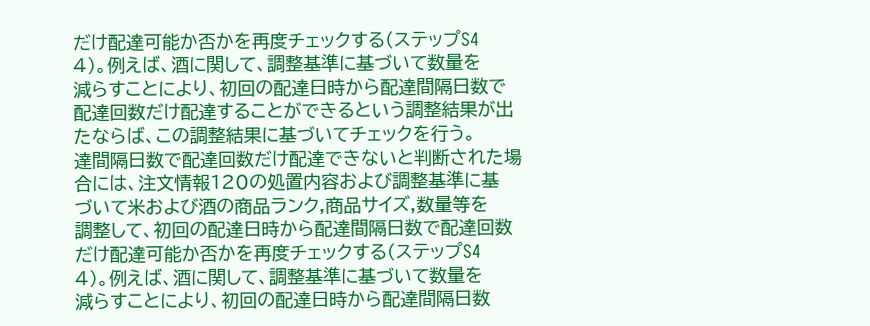だけ配達可能か否かを再度チェックする(ステップS4
4)。例えば、酒に関して、調整基準に基づいて数量を
減らすことにより、初回の配達日時から配達間隔日数で
配達回数だけ配達することができるという調整結果が出
たならば、この調整結果に基づいてチェックを行う。
達間隔日数で配達回数だけ配達できないと判断された場
合には、注文情報120の処置内容および調整基準に基
づいて米および酒の商品ランク,商品サイズ,数量等を
調整して、初回の配達日時から配達間隔日数で配達回数
だけ配達可能か否かを再度チェックする(ステップS4
4)。例えば、酒に関して、調整基準に基づいて数量を
減らすことにより、初回の配達日時から配達間隔日数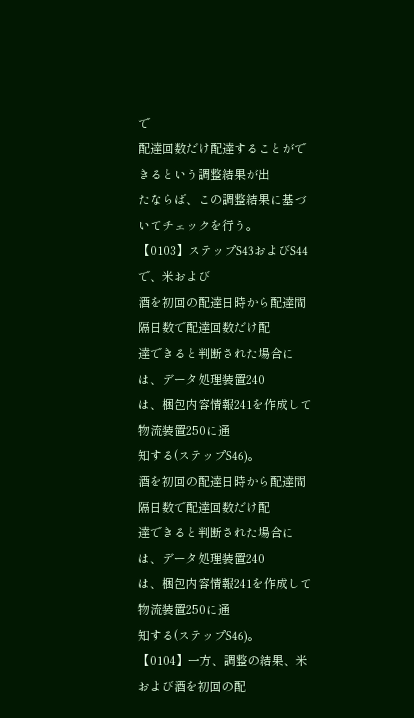で
配達回数だけ配達することができるという調整結果が出
たならば、この調整結果に基づいてチェックを行う。
【0103】ステップS43およびS44で、米および
酒を初回の配達日時から配達間隔日数で配達回数だけ配
達できると判断された場合には、データ処理装置240
は、梱包内容情報241を作成して物流装置250に通
知する(ステップS46)。
酒を初回の配達日時から配達間隔日数で配達回数だけ配
達できると判断された場合には、データ処理装置240
は、梱包内容情報241を作成して物流装置250に通
知する(ステップS46)。
【0104】一方、調整の結果、米および酒を初回の配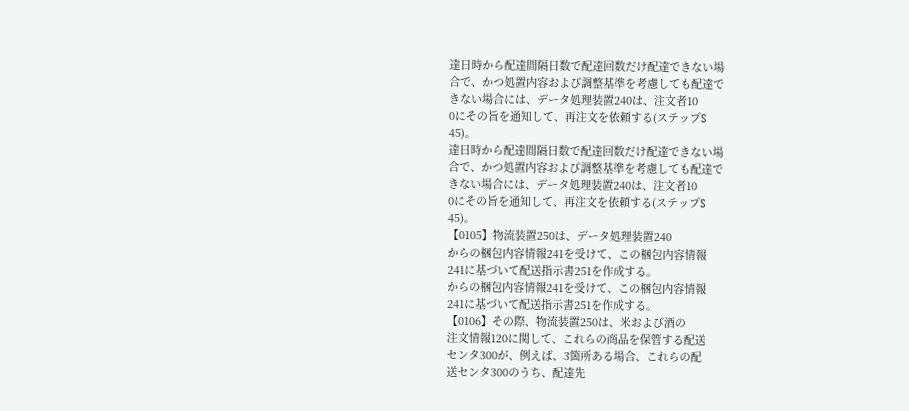達日時から配達間隔日数で配達回数だけ配達できない場
合で、かつ処置内容および調整基準を考慮しても配達で
きない場合には、データ処理装置240は、注文者10
0にその旨を通知して、再注文を依頼する(ステップS
45)。
達日時から配達間隔日数で配達回数だけ配達できない場
合で、かつ処置内容および調整基準を考慮しても配達で
きない場合には、データ処理装置240は、注文者10
0にその旨を通知して、再注文を依頼する(ステップS
45)。
【0105】物流装置250は、データ処理装置240
からの梱包内容情報241を受けて、この梱包内容情報
241に基づいて配送指示書251を作成する。
からの梱包内容情報241を受けて、この梱包内容情報
241に基づいて配送指示書251を作成する。
【0106】その際、物流装置250は、米および酒の
注文情報120に関して、これらの商品を保管する配送
センタ300が、例えば、3箇所ある場合、これらの配
送センタ300のうち、配達先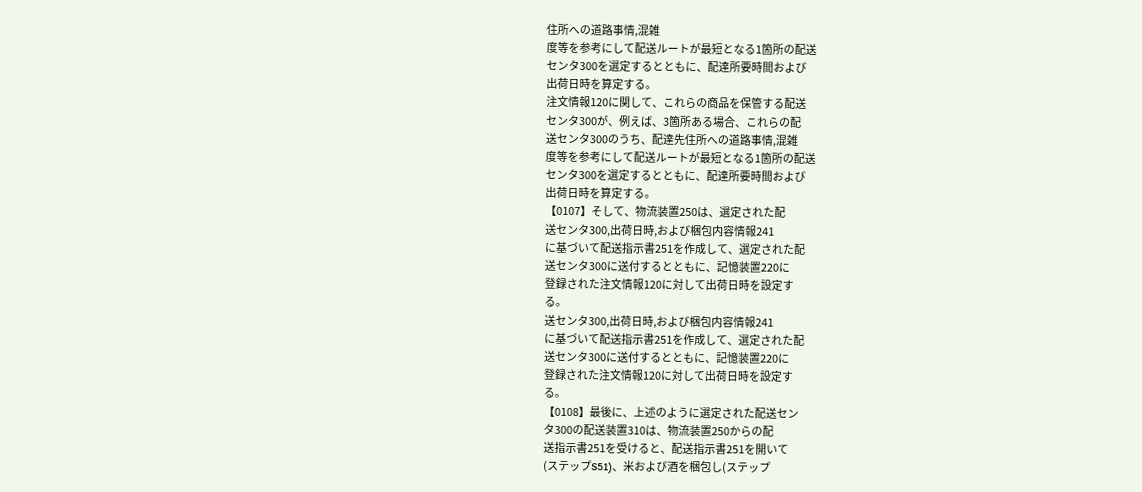住所への道路事情,混雑
度等を参考にして配送ルートが最短となる1箇所の配送
センタ300を選定するとともに、配達所要時間および
出荷日時を算定する。
注文情報120に関して、これらの商品を保管する配送
センタ300が、例えば、3箇所ある場合、これらの配
送センタ300のうち、配達先住所への道路事情,混雑
度等を参考にして配送ルートが最短となる1箇所の配送
センタ300を選定するとともに、配達所要時間および
出荷日時を算定する。
【0107】そして、物流装置250は、選定された配
送センタ300,出荷日時,および梱包内容情報241
に基づいて配送指示書251を作成して、選定された配
送センタ300に送付するとともに、記憶装置220に
登録された注文情報120に対して出荷日時を設定す
る。
送センタ300,出荷日時,および梱包内容情報241
に基づいて配送指示書251を作成して、選定された配
送センタ300に送付するとともに、記憶装置220に
登録された注文情報120に対して出荷日時を設定す
る。
【0108】最後に、上述のように選定された配送セン
タ300の配送装置310は、物流装置250からの配
送指示書251を受けると、配送指示書251を開いて
(ステップS51)、米および酒を梱包し(ステップ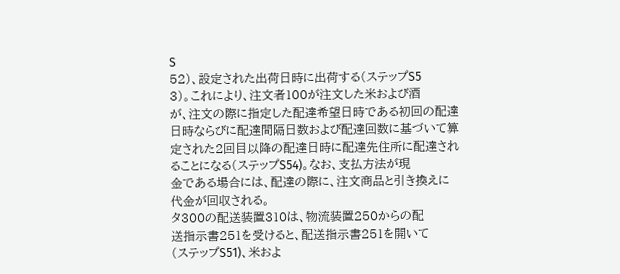S
52)、設定された出荷日時に出荷する(ステップS5
3)。これにより、注文者100が注文した米および酒
が、注文の際に指定した配達希望日時である初回の配達
日時ならびに配達間隔日数および配達回数に基づいて算
定された2回目以降の配達日時に配達先住所に配達され
ることになる(ステップS54)。なお、支払方法が現
金である場合には、配達の際に、注文商品と引き換えに
代金が回収される。
タ300の配送装置310は、物流装置250からの配
送指示書251を受けると、配送指示書251を開いて
(ステップS51)、米およ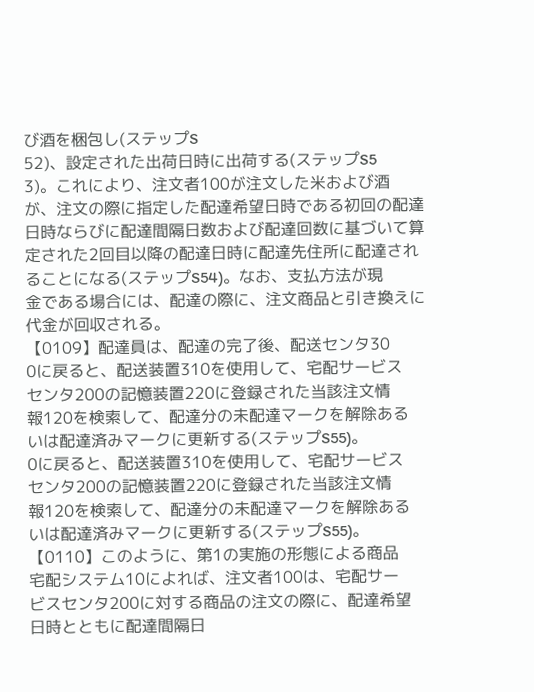び酒を梱包し(ステップS
52)、設定された出荷日時に出荷する(ステップS5
3)。これにより、注文者100が注文した米および酒
が、注文の際に指定した配達希望日時である初回の配達
日時ならびに配達間隔日数および配達回数に基づいて算
定された2回目以降の配達日時に配達先住所に配達され
ることになる(ステップS54)。なお、支払方法が現
金である場合には、配達の際に、注文商品と引き換えに
代金が回収される。
【0109】配達員は、配達の完了後、配送センタ30
0に戻ると、配送装置310を使用して、宅配サービス
センタ200の記憶装置220に登録された当該注文情
報120を検索して、配達分の未配達マークを解除ある
いは配達済みマークに更新する(ステップS55)。
0に戻ると、配送装置310を使用して、宅配サービス
センタ200の記憶装置220に登録された当該注文情
報120を検索して、配達分の未配達マークを解除ある
いは配達済みマークに更新する(ステップS55)。
【0110】このように、第1の実施の形態による商品
宅配システム10によれば、注文者100は、宅配サー
ビスセンタ200に対する商品の注文の際に、配達希望
日時とともに配達間隔日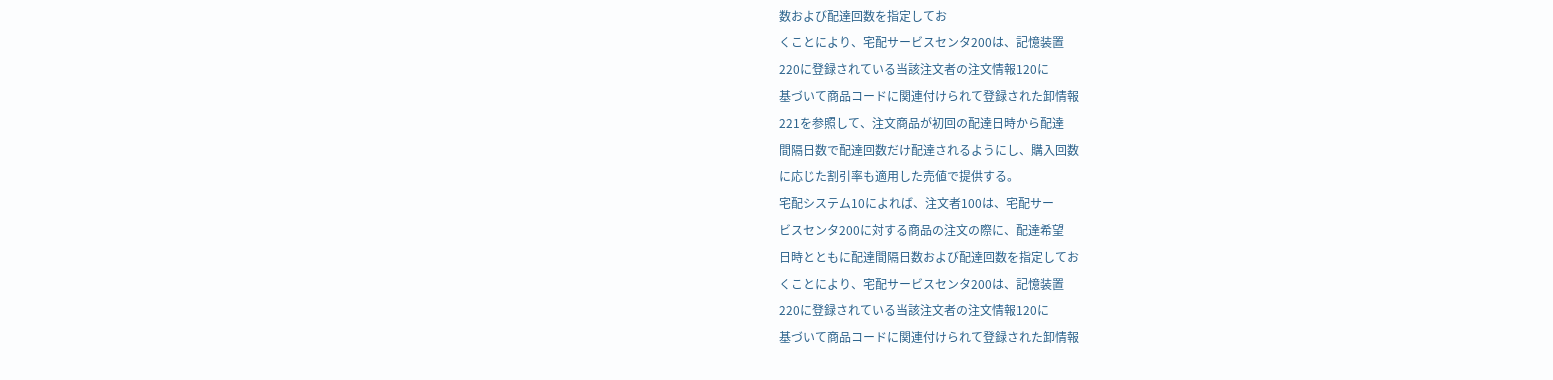数および配達回数を指定してお
くことにより、宅配サービスセンタ200は、記憶装置
220に登録されている当該注文者の注文情報120に
基づいて商品コードに関連付けられて登録された卸情報
221を参照して、注文商品が初回の配達日時から配達
間隔日数で配達回数だけ配達されるようにし、購入回数
に応じた割引率も適用した売値で提供する。
宅配システム10によれば、注文者100は、宅配サー
ビスセンタ200に対する商品の注文の際に、配達希望
日時とともに配達間隔日数および配達回数を指定してお
くことにより、宅配サービスセンタ200は、記憶装置
220に登録されている当該注文者の注文情報120に
基づいて商品コードに関連付けられて登録された卸情報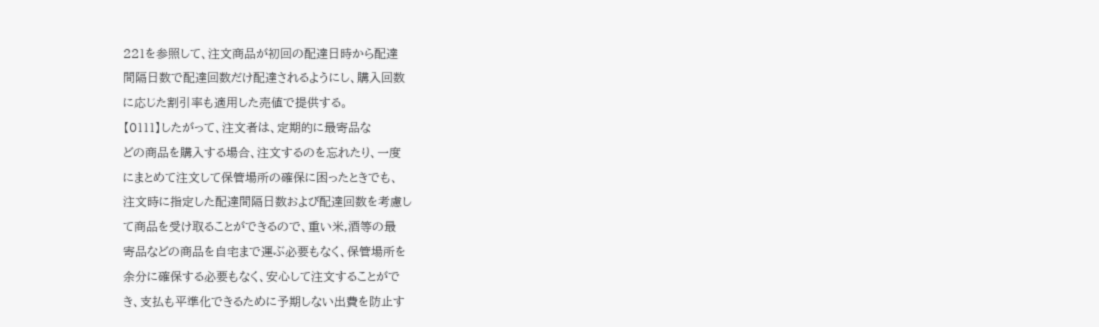221を参照して、注文商品が初回の配達日時から配達
間隔日数で配達回数だけ配達されるようにし、購入回数
に応じた割引率も適用した売値で提供する。
【0111】したがって、注文者は、定期的に最寄品な
どの商品を購入する場合、注文するのを忘れたり、一度
にまとめて注文して保管場所の確保に困ったときでも、
注文時に指定した配達間隔日数および配達回数を考慮し
て商品を受け取ることができるので、重い米,酒等の最
寄品などの商品を自宅まで運ぶ必要もなく、保管場所を
余分に確保する必要もなく、安心して注文することがで
き、支払も平準化できるために予期しない出費を防止す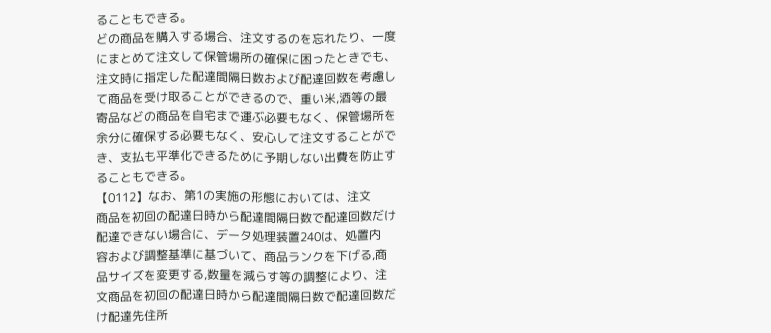ることもできる。
どの商品を購入する場合、注文するのを忘れたり、一度
にまとめて注文して保管場所の確保に困ったときでも、
注文時に指定した配達間隔日数および配達回数を考慮し
て商品を受け取ることができるので、重い米,酒等の最
寄品などの商品を自宅まで運ぶ必要もなく、保管場所を
余分に確保する必要もなく、安心して注文することがで
き、支払も平準化できるために予期しない出費を防止す
ることもできる。
【0112】なお、第1の実施の形態においては、注文
商品を初回の配達日時から配達間隔日数で配達回数だけ
配達できない場合に、データ処理装置240は、処置内
容および調整基準に基づいて、商品ランクを下げる,商
品サイズを変更する,数量を減らす等の調整により、注
文商品を初回の配達日時から配達間隔日数で配達回数だ
け配達先住所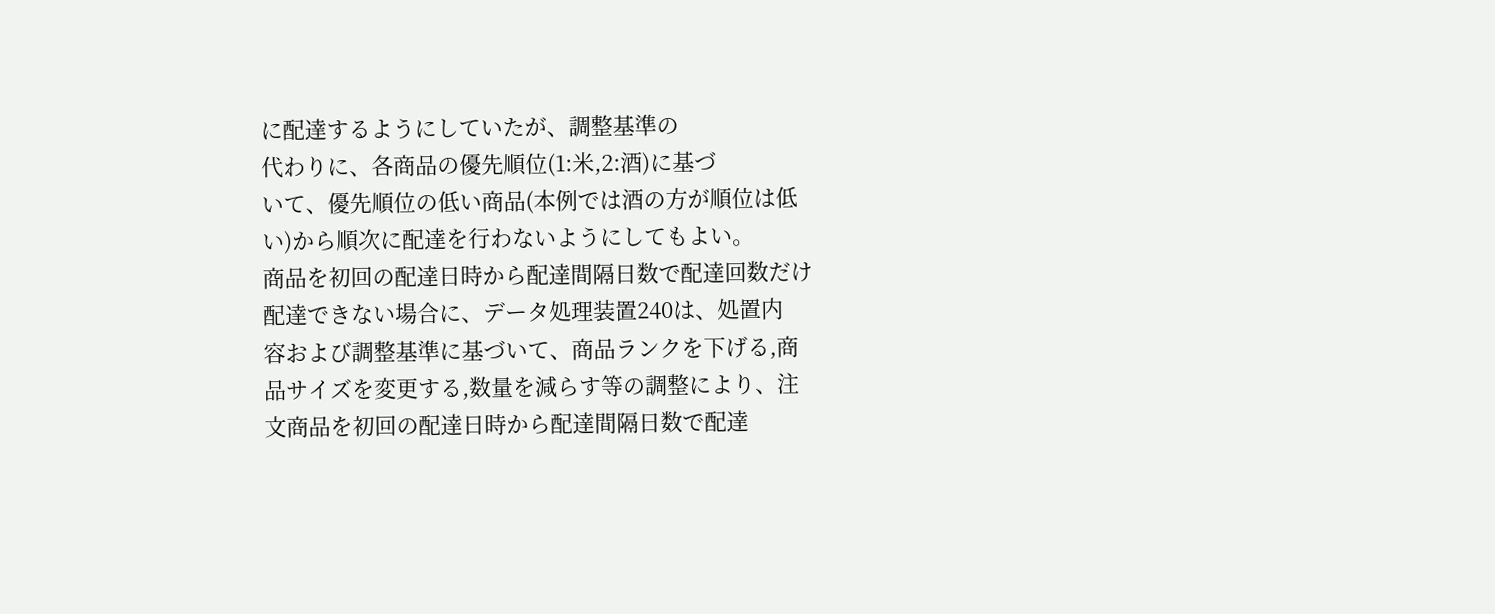に配達するようにしていたが、調整基準の
代わりに、各商品の優先順位(1:米,2:酒)に基づ
いて、優先順位の低い商品(本例では酒の方が順位は低
い)から順次に配達を行わないようにしてもよい。
商品を初回の配達日時から配達間隔日数で配達回数だけ
配達できない場合に、データ処理装置240は、処置内
容および調整基準に基づいて、商品ランクを下げる,商
品サイズを変更する,数量を減らす等の調整により、注
文商品を初回の配達日時から配達間隔日数で配達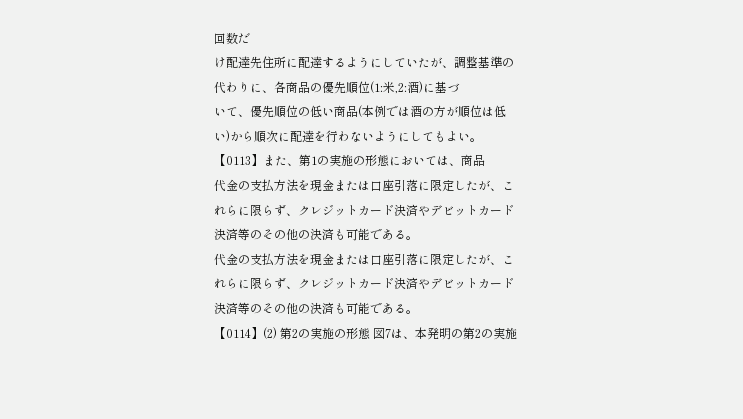回数だ
け配達先住所に配達するようにしていたが、調整基準の
代わりに、各商品の優先順位(1:米,2:酒)に基づ
いて、優先順位の低い商品(本例では酒の方が順位は低
い)から順次に配達を行わないようにしてもよい。
【0113】また、第1の実施の形態においては、商品
代金の支払方法を現金または口座引落に限定したが、こ
れらに限らず、クレジットカード決済やデビットカード
決済等のその他の決済も可能である。
代金の支払方法を現金または口座引落に限定したが、こ
れらに限らず、クレジットカード決済やデビットカード
決済等のその他の決済も可能である。
【0114】(2) 第2の実施の形態 図7は、本発明の第2の実施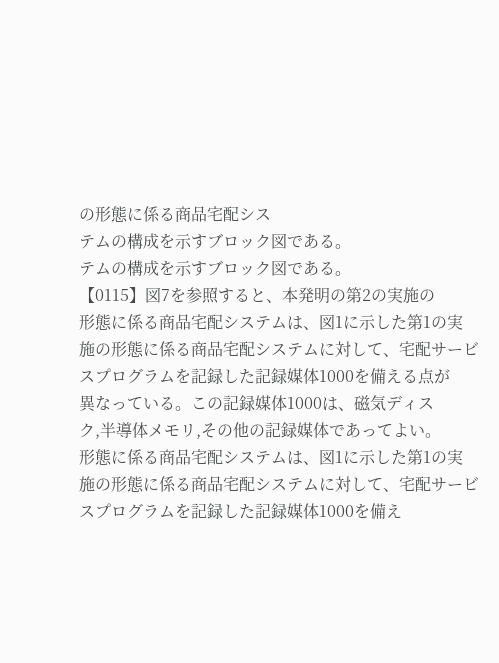の形態に係る商品宅配シス
テムの構成を示すブロック図である。
テムの構成を示すブロック図である。
【0115】図7を参照すると、本発明の第2の実施の
形態に係る商品宅配システムは、図1に示した第1の実
施の形態に係る商品宅配システムに対して、宅配サービ
スプログラムを記録した記録媒体1000を備える点が
異なっている。この記録媒体1000は、磁気ディス
ク,半導体メモリ,その他の記録媒体であってよい。
形態に係る商品宅配システムは、図1に示した第1の実
施の形態に係る商品宅配システムに対して、宅配サービ
スプログラムを記録した記録媒体1000を備え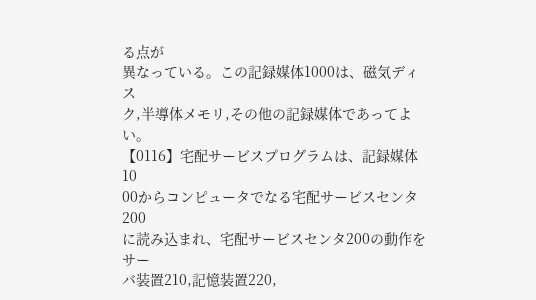る点が
異なっている。この記録媒体1000は、磁気ディス
ク,半導体メモリ,その他の記録媒体であってよい。
【0116】宅配サービスプログラムは、記録媒体10
00からコンピュータでなる宅配サービスセンタ200
に読み込まれ、宅配サービスセンタ200の動作をサー
バ装置210,記憶装置220,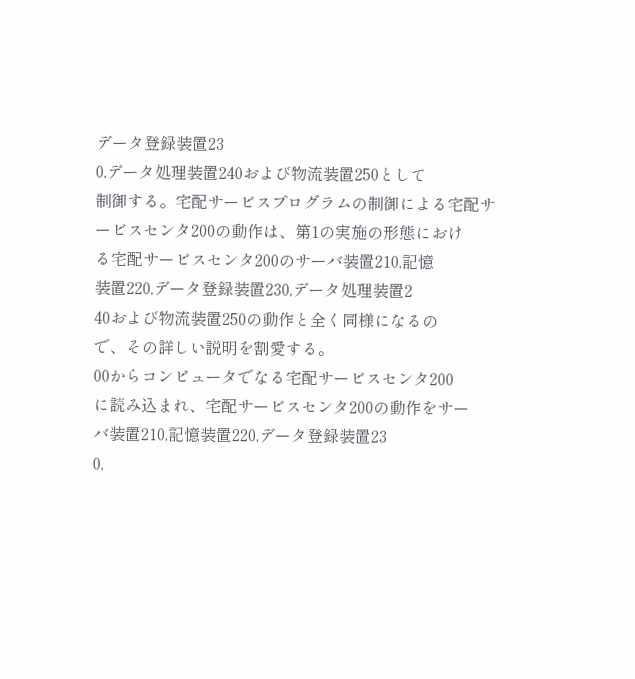データ登録装置23
0,データ処理装置240および物流装置250として
制御する。宅配サービスプログラムの制御による宅配サ
ービスセンタ200の動作は、第1の実施の形態におけ
る宅配サービスセンタ200のサーバ装置210,記憶
装置220,データ登録装置230,データ処理装置2
40および物流装置250の動作と全く同様になるの
で、その詳しい説明を割愛する。
00からコンピュータでなる宅配サービスセンタ200
に読み込まれ、宅配サービスセンタ200の動作をサー
バ装置210,記憶装置220,データ登録装置23
0,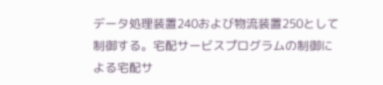データ処理装置240および物流装置250として
制御する。宅配サービスプログラムの制御による宅配サ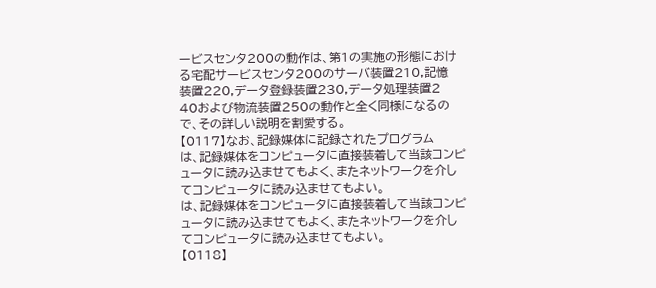ービスセンタ200の動作は、第1の実施の形態におけ
る宅配サービスセンタ200のサーバ装置210,記憶
装置220,データ登録装置230,データ処理装置2
40および物流装置250の動作と全く同様になるの
で、その詳しい説明を割愛する。
【0117】なお、記録媒体に記録されたプログラム
は、記録媒体をコンピュータに直接装着して当該コンピ
ュータに読み込ませてもよく、またネットワークを介し
てコンピュータに読み込ませてもよい。
は、記録媒体をコンピュータに直接装着して当該コンピ
ュータに読み込ませてもよく、またネットワークを介し
てコンピュータに読み込ませてもよい。
【0118】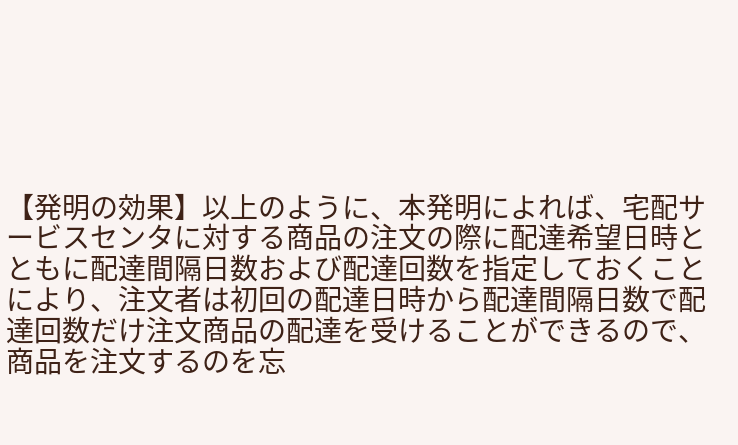【発明の効果】以上のように、本発明によれば、宅配サ
ービスセンタに対する商品の注文の際に配達希望日時と
ともに配達間隔日数および配達回数を指定しておくこと
により、注文者は初回の配達日時から配達間隔日数で配
達回数だけ注文商品の配達を受けることができるので、
商品を注文するのを忘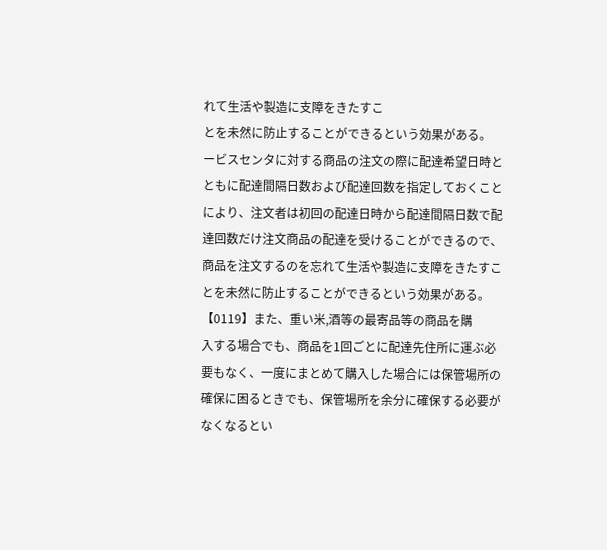れて生活や製造に支障をきたすこ
とを未然に防止することができるという効果がある。
ービスセンタに対する商品の注文の際に配達希望日時と
ともに配達間隔日数および配達回数を指定しておくこと
により、注文者は初回の配達日時から配達間隔日数で配
達回数だけ注文商品の配達を受けることができるので、
商品を注文するのを忘れて生活や製造に支障をきたすこ
とを未然に防止することができるという効果がある。
【0119】また、重い米,酒等の最寄品等の商品を購
入する場合でも、商品を1回ごとに配達先住所に運ぶ必
要もなく、一度にまとめて購入した場合には保管場所の
確保に困るときでも、保管場所を余分に確保する必要が
なくなるとい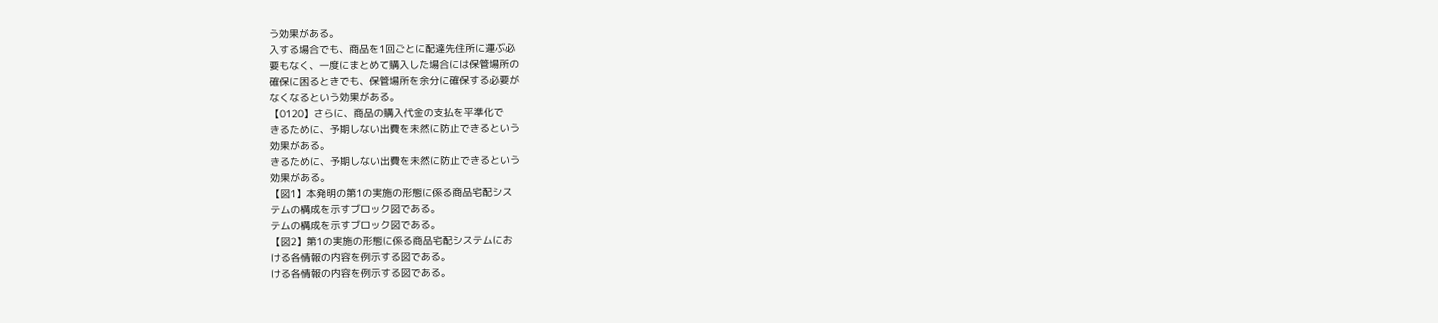う効果がある。
入する場合でも、商品を1回ごとに配達先住所に運ぶ必
要もなく、一度にまとめて購入した場合には保管場所の
確保に困るときでも、保管場所を余分に確保する必要が
なくなるという効果がある。
【0120】さらに、商品の購入代金の支払を平準化で
きるために、予期しない出費を未然に防止できるという
効果がある。
きるために、予期しない出費を未然に防止できるという
効果がある。
【図1】本発明の第1の実施の形態に係る商品宅配シス
テムの構成を示すブロック図である。
テムの構成を示すブロック図である。
【図2】第1の実施の形態に係る商品宅配システムにお
ける各情報の内容を例示する図である。
ける各情報の内容を例示する図である。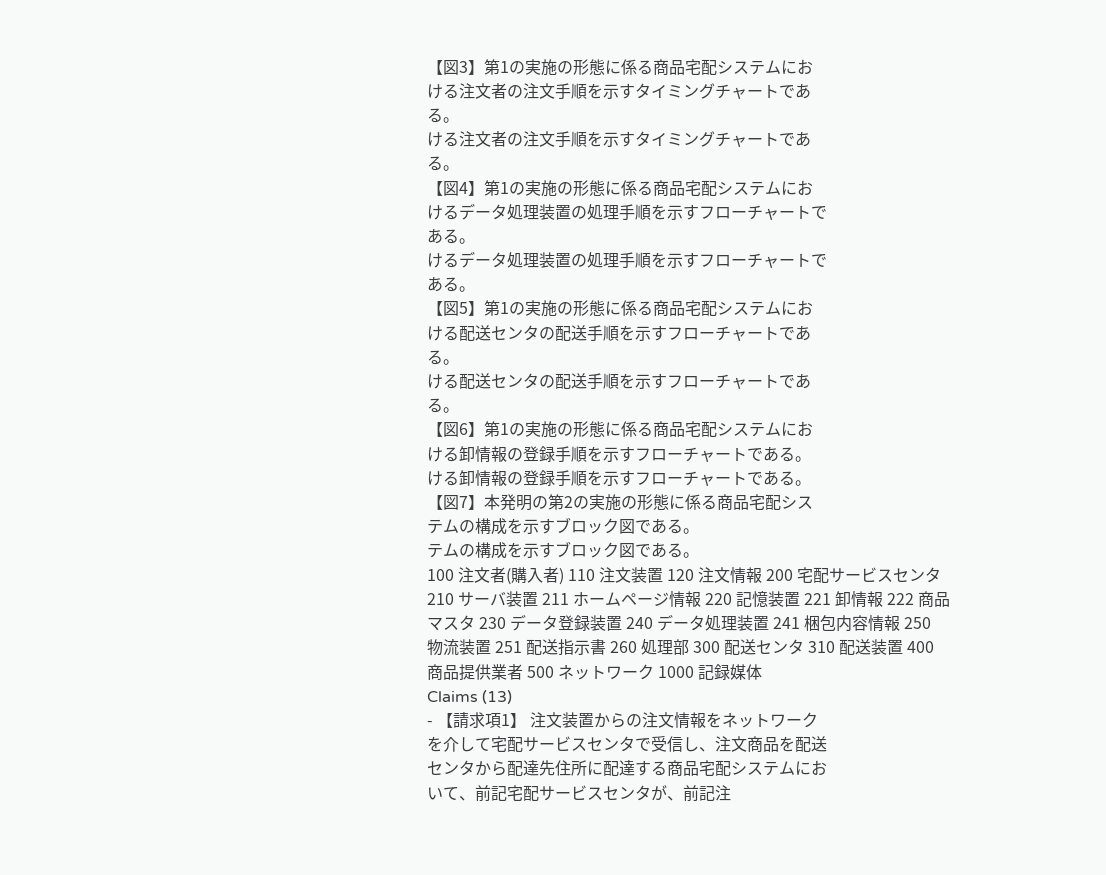【図3】第1の実施の形態に係る商品宅配システムにお
ける注文者の注文手順を示すタイミングチャートであ
る。
ける注文者の注文手順を示すタイミングチャートであ
る。
【図4】第1の実施の形態に係る商品宅配システムにお
けるデータ処理装置の処理手順を示すフローチャートで
ある。
けるデータ処理装置の処理手順を示すフローチャートで
ある。
【図5】第1の実施の形態に係る商品宅配システムにお
ける配送センタの配送手順を示すフローチャートであ
る。
ける配送センタの配送手順を示すフローチャートであ
る。
【図6】第1の実施の形態に係る商品宅配システムにお
ける卸情報の登録手順を示すフローチャートである。
ける卸情報の登録手順を示すフローチャートである。
【図7】本発明の第2の実施の形態に係る商品宅配シス
テムの構成を示すブロック図である。
テムの構成を示すブロック図である。
100 注文者(購入者) 110 注文装置 120 注文情報 200 宅配サービスセンタ 210 サーバ装置 211 ホームページ情報 220 記憶装置 221 卸情報 222 商品マスタ 230 データ登録装置 240 データ処理装置 241 梱包内容情報 250 物流装置 251 配送指示書 260 処理部 300 配送センタ 310 配送装置 400 商品提供業者 500 ネットワーク 1000 記録媒体
Claims (13)
- 【請求項1】 注文装置からの注文情報をネットワーク
を介して宅配サービスセンタで受信し、注文商品を配送
センタから配達先住所に配達する商品宅配システムにお
いて、前記宅配サービスセンタが、前記注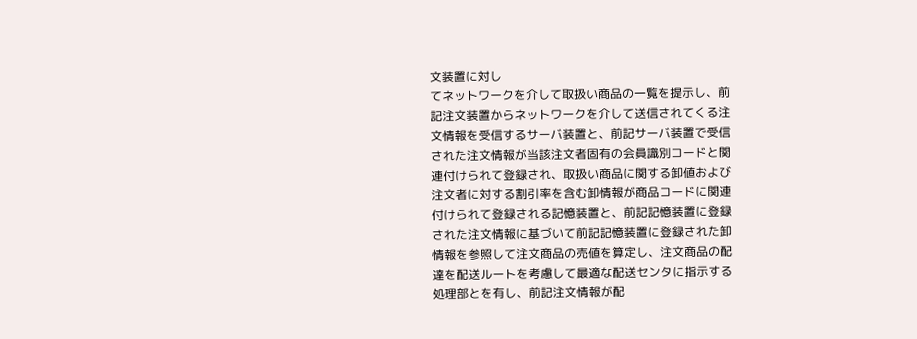文装置に対し
てネットワークを介して取扱い商品の一覧を提示し、前
記注文装置からネットワークを介して送信されてくる注
文情報を受信するサーバ装置と、前記サーバ装置で受信
された注文情報が当該注文者固有の会員識別コードと関
連付けられて登録され、取扱い商品に関する卸値および
注文者に対する割引率を含む卸情報が商品コードに関連
付けられて登録される記憶装置と、前記記憶装置に登録
された注文情報に基づいて前記記憶装置に登録された卸
情報を参照して注文商品の売値を算定し、注文商品の配
達を配送ルートを考慮して最適な配送センタに指示する
処理部とを有し、前記注文情報が配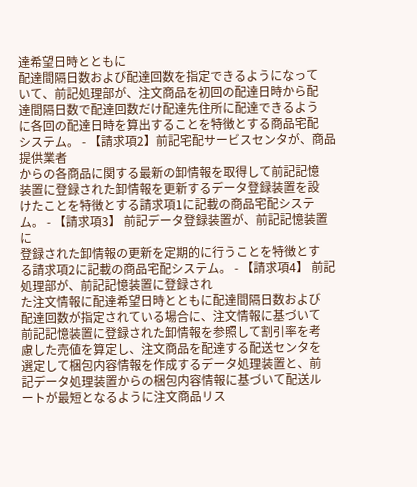達希望日時とともに
配達間隔日数および配達回数を指定できるようになって
いて、前記処理部が、注文商品を初回の配達日時から配
達間隔日数で配達回数だけ配達先住所に配達できるよう
に各回の配達日時を算出することを特徴とする商品宅配
システム。 - 【請求項2】前記宅配サービスセンタが、商品提供業者
からの各商品に関する最新の卸情報を取得して前記記憶
装置に登録された卸情報を更新するデータ登録装置を設
けたことを特徴とする請求項1に記載の商品宅配システ
ム。 - 【請求項3】 前記データ登録装置が、前記記憶装置に
登録された卸情報の更新を定期的に行うことを特徴とす
る請求項2に記載の商品宅配システム。 - 【請求項4】 前記処理部が、前記記憶装置に登録され
た注文情報に配達希望日時とともに配達間隔日数および
配達回数が指定されている場合に、注文情報に基づいて
前記記憶装置に登録された卸情報を参照して割引率を考
慮した売値を算定し、注文商品を配達する配送センタを
選定して梱包内容情報を作成するデータ処理装置と、前
記データ処理装置からの梱包内容情報に基づいて配送ル
ートが最短となるように注文商品リス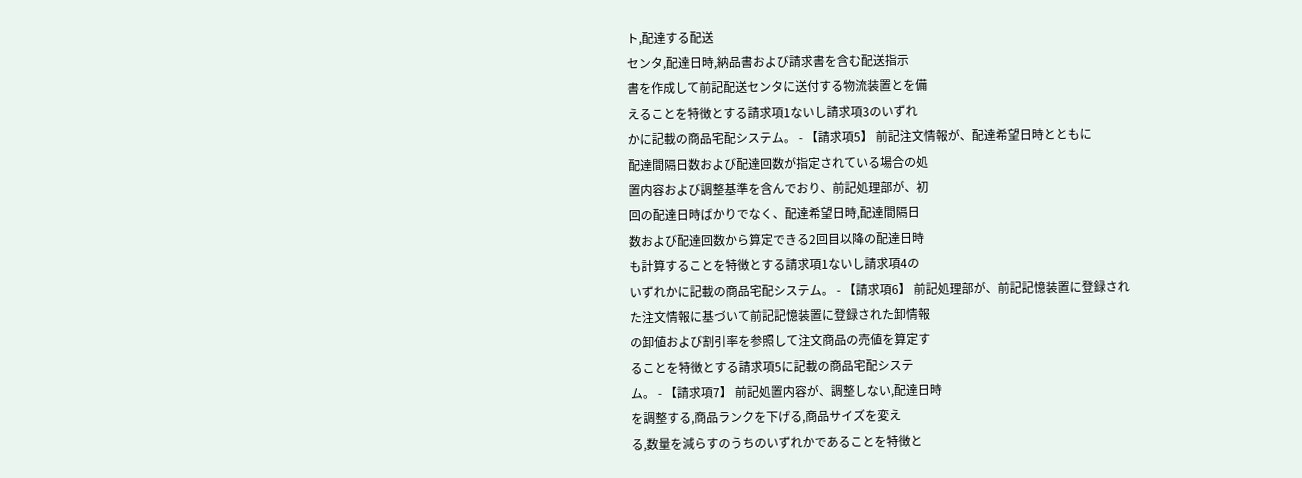ト,配達する配送
センタ,配達日時,納品書および請求書を含む配送指示
書を作成して前記配送センタに送付する物流装置とを備
えることを特徴とする請求項1ないし請求項3のいずれ
かに記載の商品宅配システム。 - 【請求項5】 前記注文情報が、配達希望日時とともに
配達間隔日数および配達回数が指定されている場合の処
置内容および調整基準を含んでおり、前記処理部が、初
回の配達日時ばかりでなく、配達希望日時,配達間隔日
数および配達回数から算定できる2回目以降の配達日時
も計算することを特徴とする請求項1ないし請求項4の
いずれかに記載の商品宅配システム。 - 【請求項6】 前記処理部が、前記記憶装置に登録され
た注文情報に基づいて前記記憶装置に登録された卸情報
の卸値および割引率を参照して注文商品の売値を算定す
ることを特徴とする請求項5に記載の商品宅配システ
ム。 - 【請求項7】 前記処置内容が、調整しない,配達日時
を調整する,商品ランクを下げる,商品サイズを変え
る,数量を減らすのうちのいずれかであることを特徴と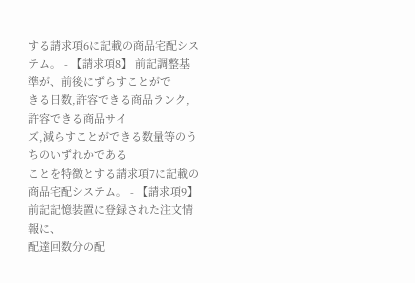する請求項6に記載の商品宅配システム。 - 【請求項8】 前記調整基準が、前後にずらすことがで
きる日数,許容できる商品ランク,許容できる商品サイ
ズ,減らすことができる数量等のうちのいずれかである
ことを特徴とする請求項7に記載の商品宅配システム。 - 【請求項9】 前記記憶装置に登録された注文情報に、
配達回数分の配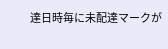達日時毎に未配達マークが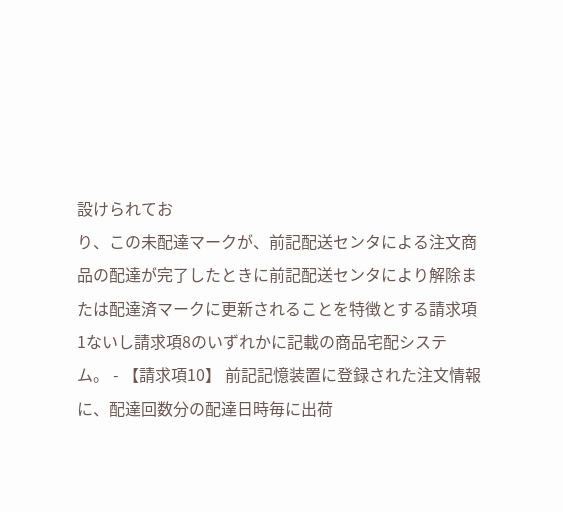設けられてお
り、この未配達マークが、前記配送センタによる注文商
品の配達が完了したときに前記配送センタにより解除ま
たは配達済マークに更新されることを特徴とする請求項
1ないし請求項8のいずれかに記載の商品宅配システ
ム。 - 【請求項10】 前記記憶装置に登録された注文情報
に、配達回数分の配達日時毎に出荷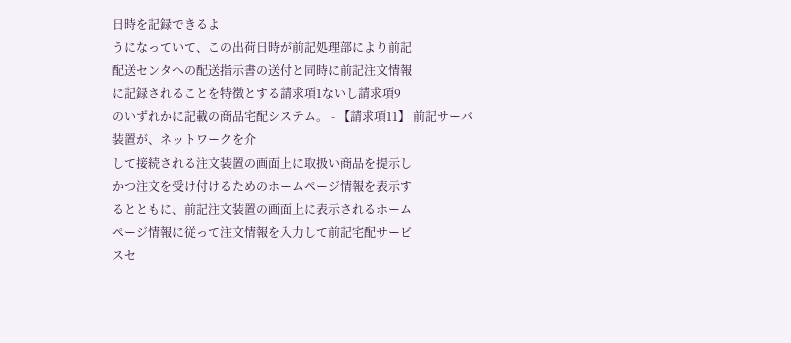日時を記録できるよ
うになっていて、この出荷日時が前記処理部により前記
配送センタへの配送指示書の送付と同時に前記注文情報
に記録されることを特徴とする請求項1ないし請求項9
のいずれかに記載の商品宅配システム。 - 【請求項11】 前記サーバ装置が、ネットワークを介
して接続される注文装置の画面上に取扱い商品を提示し
かつ注文を受け付けるためのホームページ情報を表示す
るとともに、前記注文装置の画面上に表示されるホーム
ページ情報に従って注文情報を入力して前記宅配サービ
スセ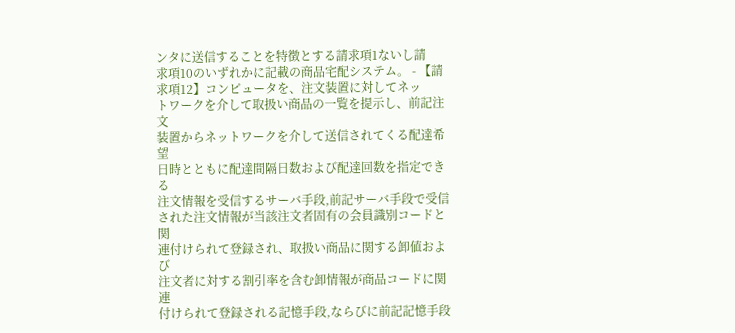ンタに送信することを特徴とする請求項1ないし請
求項10のいずれかに記載の商品宅配システム。 - 【請求項12】コンピュータを、注文装置に対してネッ
トワークを介して取扱い商品の一覧を提示し、前記注文
装置からネットワークを介して送信されてくる配達希望
日時とともに配達間隔日数および配達回数を指定できる
注文情報を受信するサーバ手段,前記サーバ手段で受信
された注文情報が当該注文者固有の会員識別コードと関
連付けられて登録され、取扱い商品に関する卸値および
注文者に対する割引率を含む卸情報が商品コードに関連
付けられて登録される記憶手段,ならびに前記記憶手段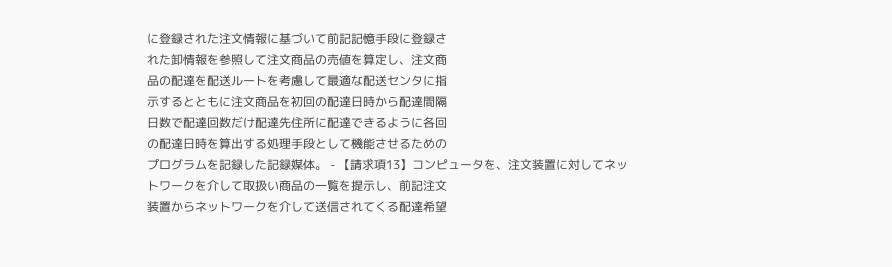に登録された注文情報に基づいて前記記憶手段に登録さ
れた卸情報を参照して注文商品の売値を算定し、注文商
品の配達を配送ルートを考慮して最適な配送センタに指
示するとともに注文商品を初回の配達日時から配達間隔
日数で配達回数だけ配達先住所に配達できるように各回
の配達日時を算出する処理手段として機能させるための
プログラムを記録した記録媒体。 - 【請求項13】コンピュータを、注文装置に対してネッ
トワークを介して取扱い商品の一覧を提示し、前記注文
装置からネットワークを介して送信されてくる配達希望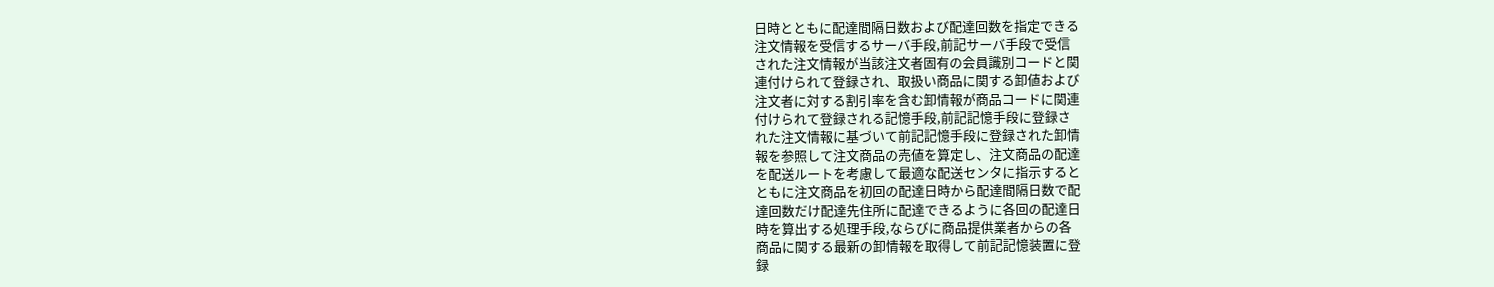日時とともに配達間隔日数および配達回数を指定できる
注文情報を受信するサーバ手段,前記サーバ手段で受信
された注文情報が当該注文者固有の会員識別コードと関
連付けられて登録され、取扱い商品に関する卸値および
注文者に対する割引率を含む卸情報が商品コードに関連
付けられて登録される記憶手段,前記記憶手段に登録さ
れた注文情報に基づいて前記記憶手段に登録された卸情
報を参照して注文商品の売値を算定し、注文商品の配達
を配送ルートを考慮して最適な配送センタに指示すると
ともに注文商品を初回の配達日時から配達間隔日数で配
達回数だけ配達先住所に配達できるように各回の配達日
時を算出する処理手段,ならびに商品提供業者からの各
商品に関する最新の卸情報を取得して前記記憶装置に登
録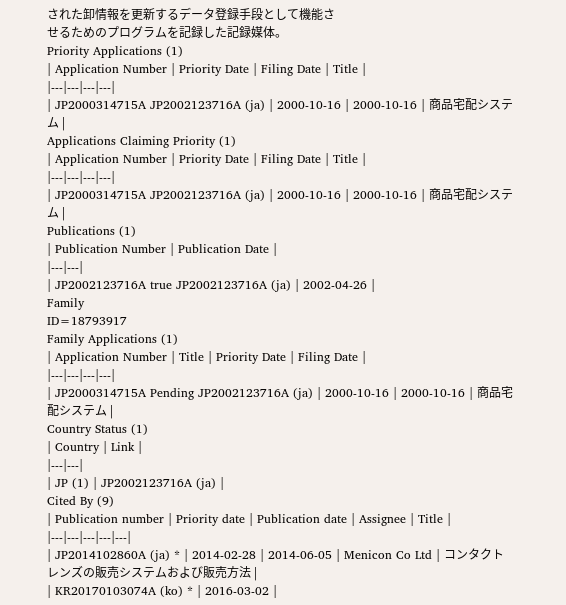された卸情報を更新するデータ登録手段として機能さ
せるためのプログラムを記録した記録媒体。
Priority Applications (1)
| Application Number | Priority Date | Filing Date | Title |
|---|---|---|---|
| JP2000314715A JP2002123716A (ja) | 2000-10-16 | 2000-10-16 | 商品宅配システム |
Applications Claiming Priority (1)
| Application Number | Priority Date | Filing Date | Title |
|---|---|---|---|
| JP2000314715A JP2002123716A (ja) | 2000-10-16 | 2000-10-16 | 商品宅配システム |
Publications (1)
| Publication Number | Publication Date |
|---|---|
| JP2002123716A true JP2002123716A (ja) | 2002-04-26 |
Family
ID=18793917
Family Applications (1)
| Application Number | Title | Priority Date | Filing Date |
|---|---|---|---|
| JP2000314715A Pending JP2002123716A (ja) | 2000-10-16 | 2000-10-16 | 商品宅配システム |
Country Status (1)
| Country | Link |
|---|---|
| JP (1) | JP2002123716A (ja) |
Cited By (9)
| Publication number | Priority date | Publication date | Assignee | Title |
|---|---|---|---|---|
| JP2014102860A (ja) * | 2014-02-28 | 2014-06-05 | Menicon Co Ltd | コンタクトレンズの販売システムおよび販売方法 |
| KR20170103074A (ko) * | 2016-03-02 |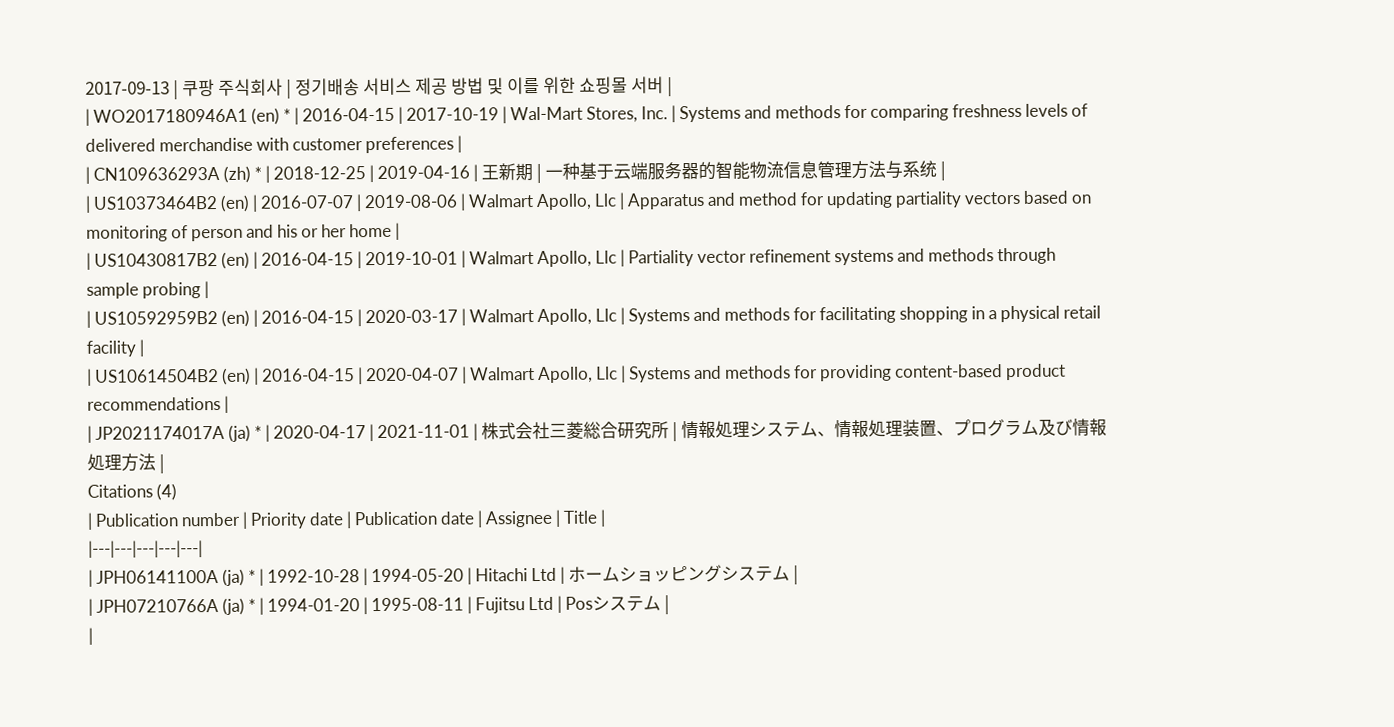2017-09-13 | 쿠팡 주식회사 | 정기배송 서비스 제공 방법 및 이를 위한 쇼핑몰 서버 |
| WO2017180946A1 (en) * | 2016-04-15 | 2017-10-19 | Wal-Mart Stores, Inc. | Systems and methods for comparing freshness levels of delivered merchandise with customer preferences |
| CN109636293A (zh) * | 2018-12-25 | 2019-04-16 | 王新期 | 一种基于云端服务器的智能物流信息管理方法与系统 |
| US10373464B2 (en) | 2016-07-07 | 2019-08-06 | Walmart Apollo, Llc | Apparatus and method for updating partiality vectors based on monitoring of person and his or her home |
| US10430817B2 (en) | 2016-04-15 | 2019-10-01 | Walmart Apollo, Llc | Partiality vector refinement systems and methods through sample probing |
| US10592959B2 (en) | 2016-04-15 | 2020-03-17 | Walmart Apollo, Llc | Systems and methods for facilitating shopping in a physical retail facility |
| US10614504B2 (en) | 2016-04-15 | 2020-04-07 | Walmart Apollo, Llc | Systems and methods for providing content-based product recommendations |
| JP2021174017A (ja) * | 2020-04-17 | 2021-11-01 | 株式会社三菱総合研究所 | 情報処理システム、情報処理装置、プログラム及び情報処理方法 |
Citations (4)
| Publication number | Priority date | Publication date | Assignee | Title |
|---|---|---|---|---|
| JPH06141100A (ja) * | 1992-10-28 | 1994-05-20 | Hitachi Ltd | ホームショッピングシステム |
| JPH07210766A (ja) * | 1994-01-20 | 1995-08-11 | Fujitsu Ltd | Posシステム |
|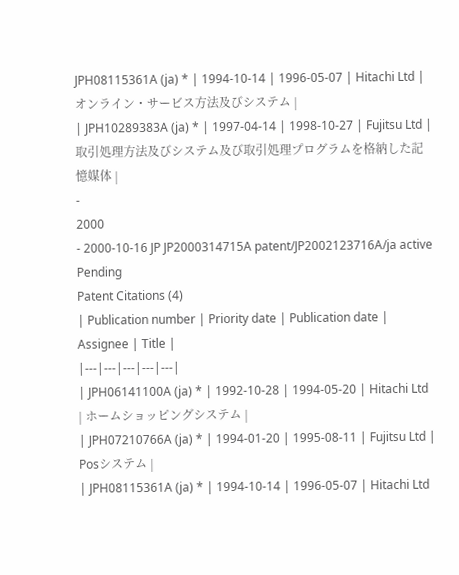JPH08115361A (ja) * | 1994-10-14 | 1996-05-07 | Hitachi Ltd | オンライン・サービス方法及びシステム |
| JPH10289383A (ja) * | 1997-04-14 | 1998-10-27 | Fujitsu Ltd | 取引処理方法及びシステム及び取引処理プログラムを格納した記憶媒体 |
-
2000
- 2000-10-16 JP JP2000314715A patent/JP2002123716A/ja active Pending
Patent Citations (4)
| Publication number | Priority date | Publication date | Assignee | Title |
|---|---|---|---|---|
| JPH06141100A (ja) * | 1992-10-28 | 1994-05-20 | Hitachi Ltd | ホームショッピングシステム |
| JPH07210766A (ja) * | 1994-01-20 | 1995-08-11 | Fujitsu Ltd | Posシステム |
| JPH08115361A (ja) * | 1994-10-14 | 1996-05-07 | Hitachi Ltd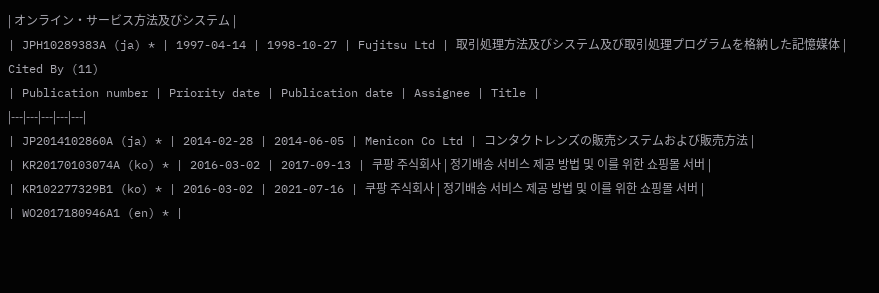| オンライン・サービス方法及びシステム |
| JPH10289383A (ja) * | 1997-04-14 | 1998-10-27 | Fujitsu Ltd | 取引処理方法及びシステム及び取引処理プログラムを格納した記憶媒体 |
Cited By (11)
| Publication number | Priority date | Publication date | Assignee | Title |
|---|---|---|---|---|
| JP2014102860A (ja) * | 2014-02-28 | 2014-06-05 | Menicon Co Ltd | コンタクトレンズの販売システムおよび販売方法 |
| KR20170103074A (ko) * | 2016-03-02 | 2017-09-13 | 쿠팡 주식회사 | 정기배송 서비스 제공 방법 및 이를 위한 쇼핑몰 서버 |
| KR102277329B1 (ko) * | 2016-03-02 | 2021-07-16 | 쿠팡 주식회사 | 정기배송 서비스 제공 방법 및 이를 위한 쇼핑몰 서버 |
| WO2017180946A1 (en) * |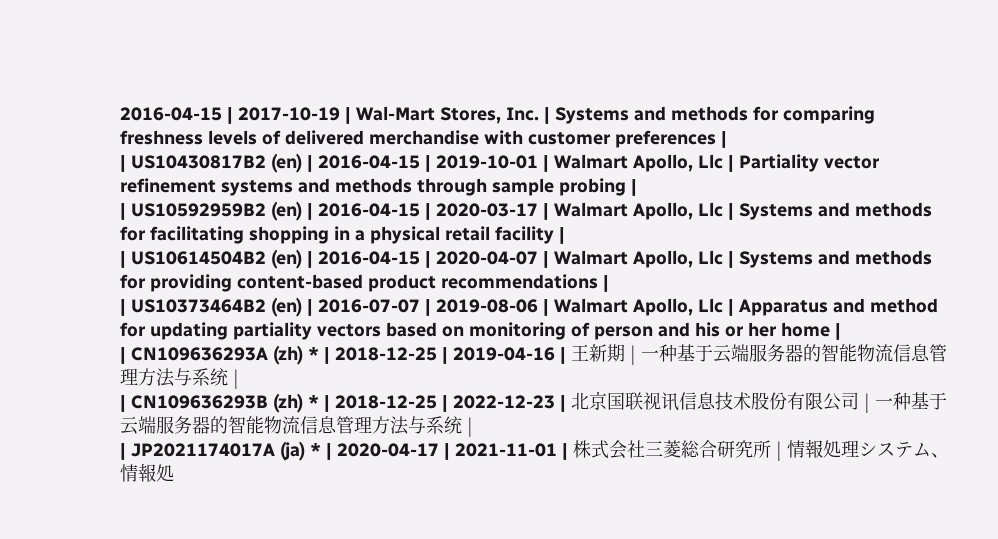2016-04-15 | 2017-10-19 | Wal-Mart Stores, Inc. | Systems and methods for comparing freshness levels of delivered merchandise with customer preferences |
| US10430817B2 (en) | 2016-04-15 | 2019-10-01 | Walmart Apollo, Llc | Partiality vector refinement systems and methods through sample probing |
| US10592959B2 (en) | 2016-04-15 | 2020-03-17 | Walmart Apollo, Llc | Systems and methods for facilitating shopping in a physical retail facility |
| US10614504B2 (en) | 2016-04-15 | 2020-04-07 | Walmart Apollo, Llc | Systems and methods for providing content-based product recommendations |
| US10373464B2 (en) | 2016-07-07 | 2019-08-06 | Walmart Apollo, Llc | Apparatus and method for updating partiality vectors based on monitoring of person and his or her home |
| CN109636293A (zh) * | 2018-12-25 | 2019-04-16 | 王新期 | 一种基于云端服务器的智能物流信息管理方法与系统 |
| CN109636293B (zh) * | 2018-12-25 | 2022-12-23 | 北京国联视讯信息技术股份有限公司 | 一种基于云端服务器的智能物流信息管理方法与系统 |
| JP2021174017A (ja) * | 2020-04-17 | 2021-11-01 | 株式会社三菱総合研究所 | 情報処理システム、情報処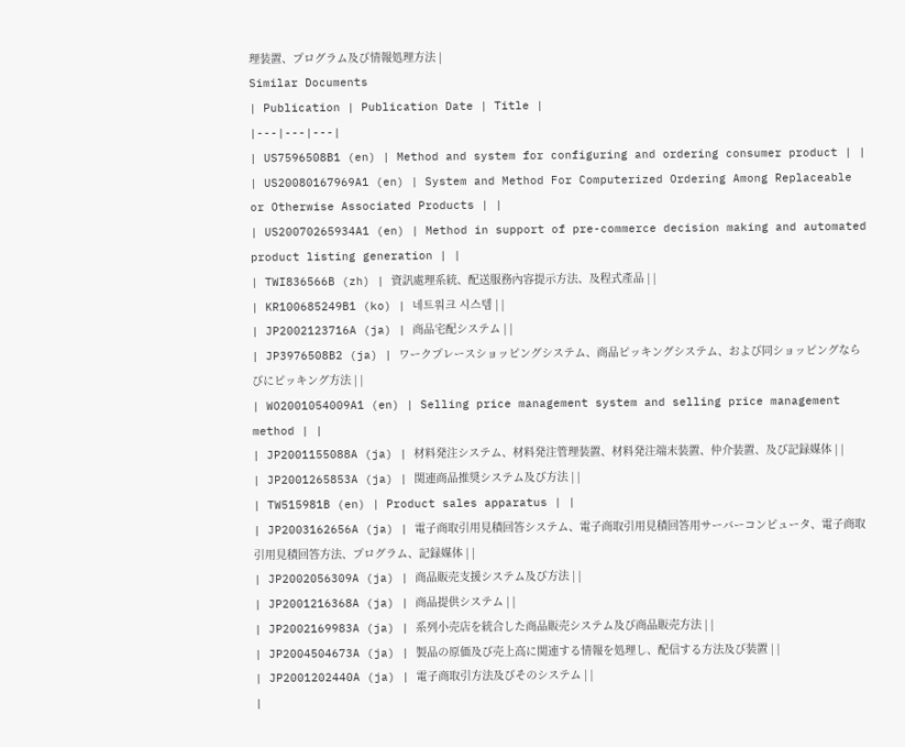理装置、プログラム及び情報処理方法 |
Similar Documents
| Publication | Publication Date | Title |
|---|---|---|
| US7596508B1 (en) | Method and system for configuring and ordering consumer product | |
| US20080167969A1 (en) | System and Method For Computerized Ordering Among Replaceable or Otherwise Associated Products | |
| US20070265934A1 (en) | Method in support of pre-commerce decision making and automated product listing generation | |
| TWI836566B (zh) | 資訊處理系統、配送服務內容提示方法、及程式產品 | |
| KR100685249B1 (ko) | 네트워크 시스템 | |
| JP2002123716A (ja) | 商品宅配システム | |
| JP3976508B2 (ja) | ワークプレースショッピングシステム、商品ピッキングシステム、および同ショッピングならびにピッキング方法 | |
| WO2001054009A1 (en) | Selling price management system and selling price management method | |
| JP2001155088A (ja) | 材料発注システム、材料発注管理装置、材料発注端末装置、仲介装置、及び記録媒体 | |
| JP2001265853A (ja) | 関連商品推奨システム及び方法 | |
| TW515981B (en) | Product sales apparatus | |
| JP2003162656A (ja) | 電子商取引用見積回答システム、電子商取引用見積回答用サーバーコンピュータ、電子商取引用見積回答方法、プログラム、記録媒体 | |
| JP2002056309A (ja) | 商品販売支援システム及び方法 | |
| JP2001216368A (ja) | 商品提供システム | |
| JP2002169983A (ja) | 系列小売店を統合した商品販売システム及び商品販売方法 | |
| JP2004504673A (ja) | 製品の原価及び売上高に関連する情報を処理し、配信する方法及び装置 | |
| JP2001202440A (ja) | 電子商取引方法及びそのシステム | |
|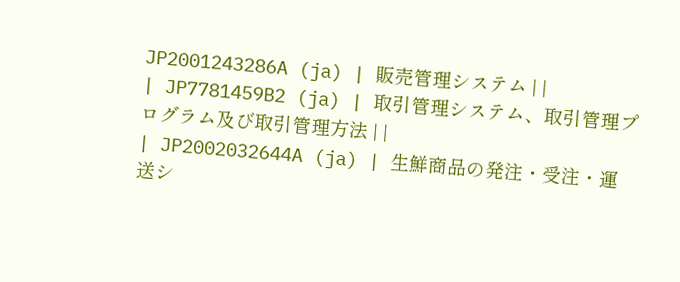JP2001243286A (ja) | 販売管理システム | |
| JP7781459B2 (ja) | 取引管理システム、取引管理プログラム及び取引管理方法 | |
| JP2002032644A (ja) | 生鮮商品の発注・受注・運送シ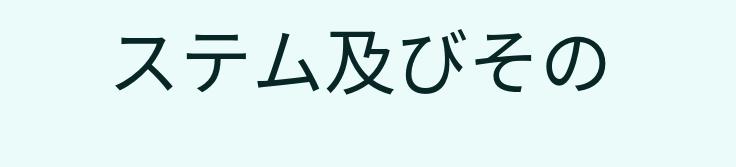ステム及びその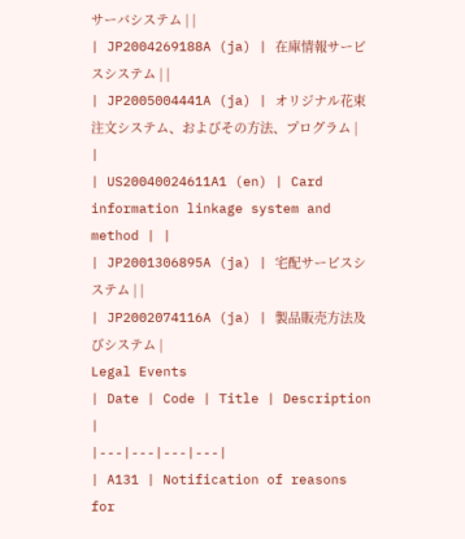サーバシステム | |
| JP2004269188A (ja) | 在庫情報サービスシステム | |
| JP2005004441A (ja) | オリジナル花束注文システム、およびその方法、プログラム | |
| US20040024611A1 (en) | Card information linkage system and method | |
| JP2001306895A (ja) | 宅配サービスシステム | |
| JP2002074116A (ja) | 製品販売方法及びシステム |
Legal Events
| Date | Code | Title | Description |
|---|---|---|---|
| A131 | Notification of reasons for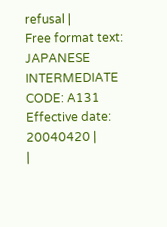refusal |
Free format text: JAPANESE INTERMEDIATE CODE: A131 Effective date: 20040420 |
|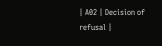| A02 | Decision of refusal |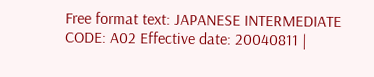Free format text: JAPANESE INTERMEDIATE CODE: A02 Effective date: 20040811 |